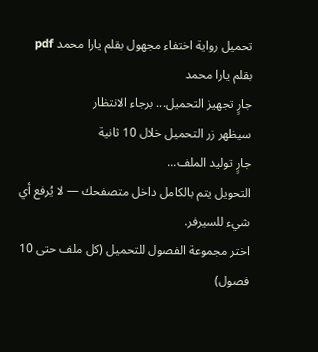تحميل رواية اختفاء مجهول بقلم يارا محمد pdf
بقلم يارا محمد
جارٍ تجهيز التحميل... برجاء الانتظار
سيظهر زر التحميل خلال 10 ثانية
جارٍ توليد الملف...
التحويل يتم بالكامل داخل متصفحك — لا يُرفع أي شيء للسيرفر.
اختر مجموعة الفصول للتحميل (كل ملف حتى 10 فصول)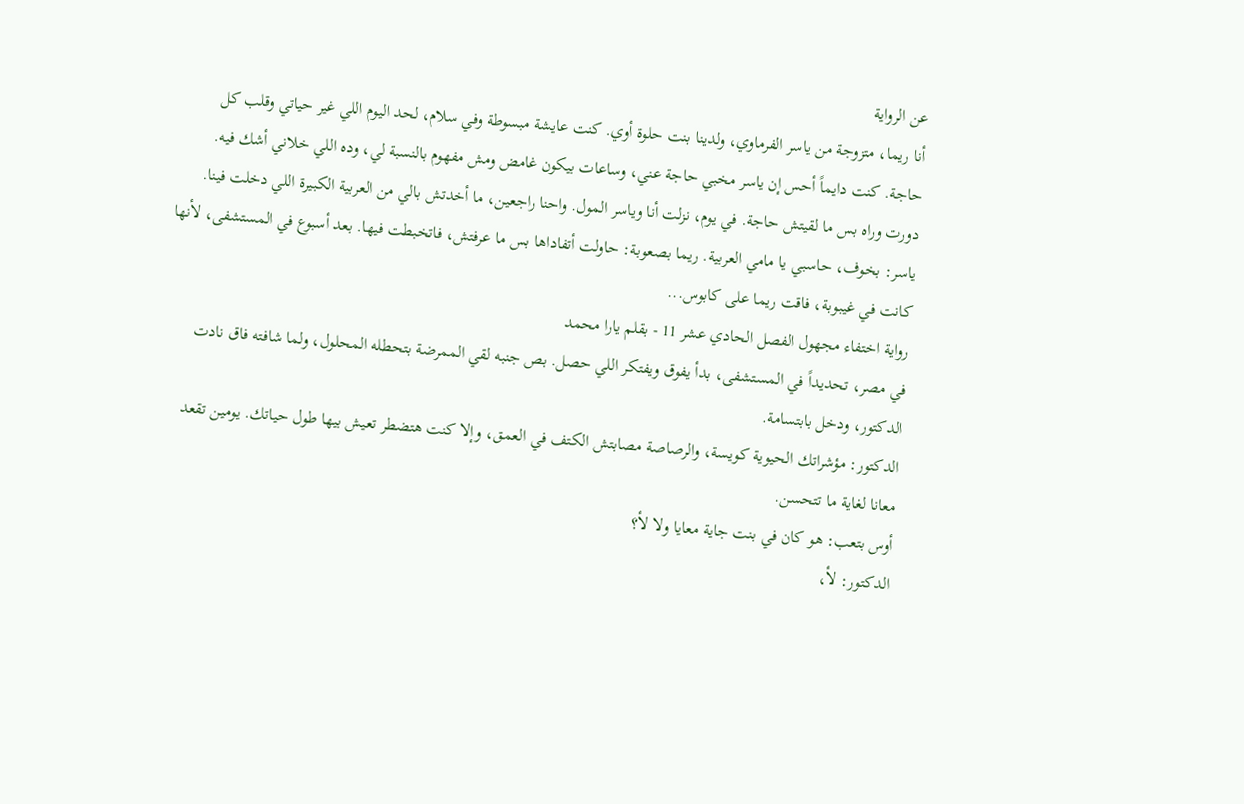عن الرواية
أنا ريما، متزوجة من ياسر الفرماوي، ولدينا بنت حلوة أوي. كنت عايشة مبسوطة وفي سلام، لحد اليوم اللي غير حياتي وقلب كل حاجة. كنت دايماً أحس إن ياسر مخبي حاجة عني، وساعات بيكون غامض ومش مفهوم بالنسبة لي، وده اللي خلاني أشك فيه. دورت وراه بس ما لقيتش حاجة. في يوم، نزلت أنا وياسر المول. واحنا راجعين، ما أخدتش بالي من العربية الكبيرة اللي دخلت فينا. ياسر: بخوف، حاسبي يا مامي العربية. ريما بصعوبة: حاولت أتفاداها بس ما عرفتش، فاتخبطت فيها. بعد أسبوع في المستشفى، لأنها كانت في غيبوبة، فاقت ريما على كابوس...
رواية اختفاء مجهول الفصل الحادي عشر 11 - بقلم يارا محمد
في مصر، تحديداً في المستشفى، بدأ يفوق ويفتكر اللي حصل. بص جنبه لقي الممرضة بتحطله المحلول، ولما شافته فاق نادت الدكتور، ودخل بابتسامة.
الدكتور: مؤشراتك الحيوية كويسة، والرصاصة مصابتش الكتف في العمق، وإلا كنت هتضطر تعيش بيها طول حياتك. يومين تقعد معانا لغاية ما تتحسن.
أوس بتعب: هو كان في بنت جاية معايا ولا لأ؟
الدكتور: لأ،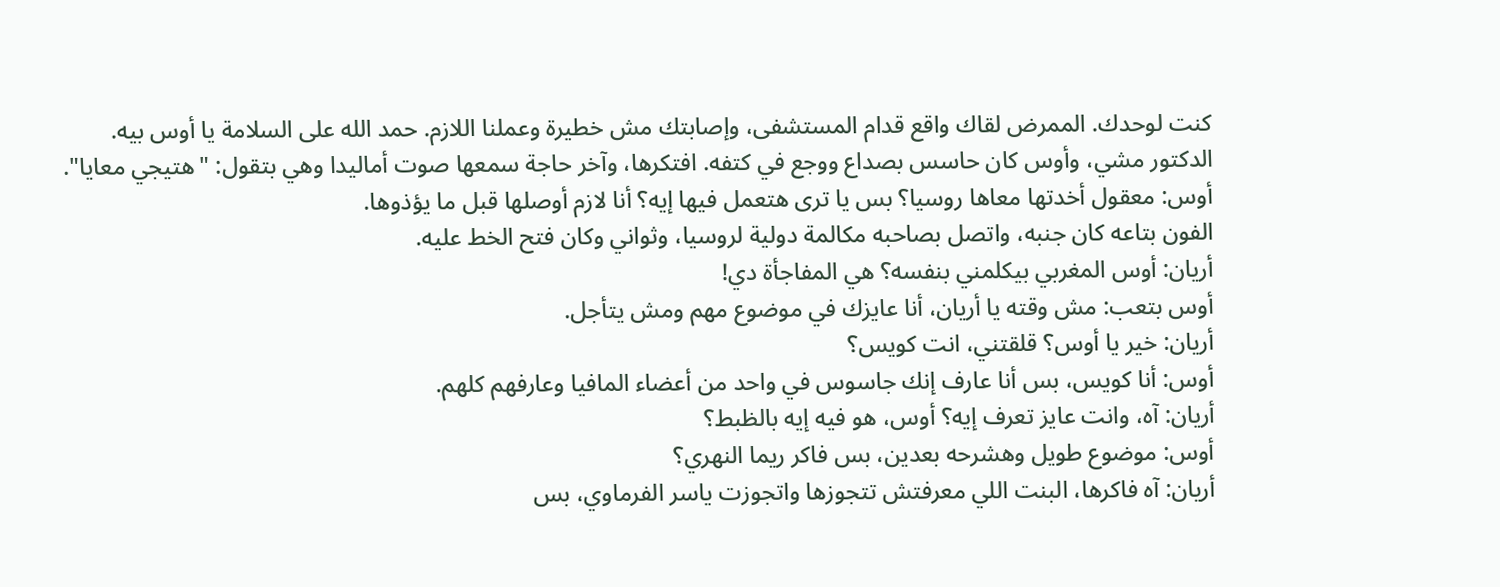كنت لوحدك. الممرض لقاك واقع قدام المستشفى، وإصابتك مش خطيرة وعملنا اللازم. حمد الله على السلامة يا أوس بيه.
الدكتور مشي، وأوس كان حاسس بصداع ووجع في كتفه. افتكرها، وآخر حاجة سمعها صوت أماليدا وهي بتقول: "هتيجي معايا".
أوس: معقول أخدتها معاها روسيا؟ بس يا ترى هتعمل فيها إيه؟ أنا لازم أوصلها قبل ما يؤذوها.
الفون بتاعه كان جنبه، واتصل بصاحبه مكالمة دولية لروسيا، وثواني وكان فتح الخط عليه.
أريان: أوس المغربي بيكلمني بنفسه؟ هي المفاجأة دي!
أوس بتعب: مش وقته يا أريان، أنا عايزك في موضوع مهم ومش يتأجل.
أريان: خير يا أوس؟ قلقتني، انت كويس؟
أوس: أنا كويس، بس أنا عارف إنك جاسوس في واحد من أعضاء المافيا وعارفهم كلهم.
أريان: آه، وانت عايز تعرف إيه؟ أوس، هو فيه إيه بالظبط؟
أوس: موضوع طويل وهشرحه بعدين، بس فاكر ريما النهري؟
أريان: آه فاكرها، البنت اللي معرفتش تتجوزها واتجوزت ياسر الفرماوي، بس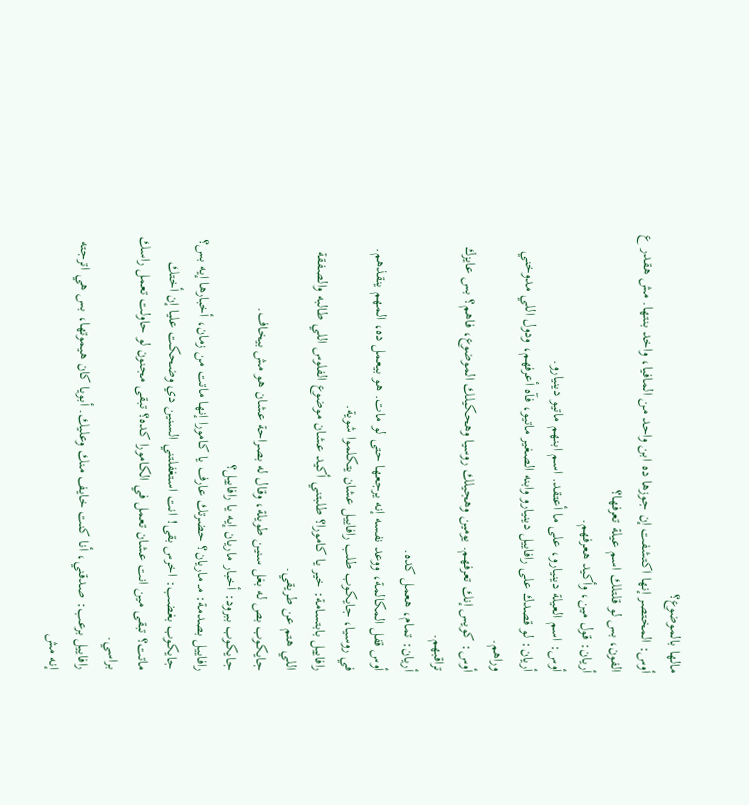مالها بالموضوع؟
أوس: المختصر إنها اكتشفت إن جوزها ده ابن واحد من المافيا، واخد بنتها. مش هقدر ع الفون، بس لو قلتلك اسم عيلة تعرفها؟
أريان: قول مين، وأكيد هعرفهم.
أوس: اسم العيلة دينيارو، على ما أعتقد. اسم ابنهم ماتيو دينيارو.
أريان: لو قصدك على رافاييل دينيارو وابنه الصغير ماتيو، فآه أعرفهم، ودول اللي مدوخني وراهم.
أوس: كويس إنك تعرفهم. يومين وهجيلك روسيا وهحكيلك الموضوع، فاهم؟ بس عايزك تراقبهم.
أريان: تمام، هعمل كده.
أوس قفل المكالمة، ووعد نفسه إنه يرجعها حتى لو مات. هو بيعمل ده، المهم ينقذهم.
في روسيا، جايكوب طلب رافاييل عشان يتكلموا شوية.
رافاييل بابتسامة: خير يا كامورا؟ طلبتني أكيد عشان موضوع الفلوس اللي طالبه والصفقة اللي هتم عن طريقي.
جايكوب بص له بغل سنين طويلة، وقال له بصراحة عشان هو مش بيخاف.
جايكوب ببرود: أخبار ماريان إيه يا رافاييل؟
رافاييل بصدمة: مـ ماريان؟ حضرتك عارف يا كامورا إنها ماتت من زمان، أخبارها إيه بس؟
جايكوب بغضب: اخرس بقى! انت استغفلتني السنين دي وضحكت عليا إن أختك ماتت؟ تبقى مين انت عشان تعمل في الكامورا كده؟ تبقى مجنون لو حاولت تعمل راسك براسي.
رافاييل برعب: صدقني، أنا كنت خايف منك وعليك. أبويا كان هيموتها، بس هي اترجته إنه مش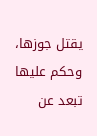يقتل جوزها، وحكم عليها تبعد عن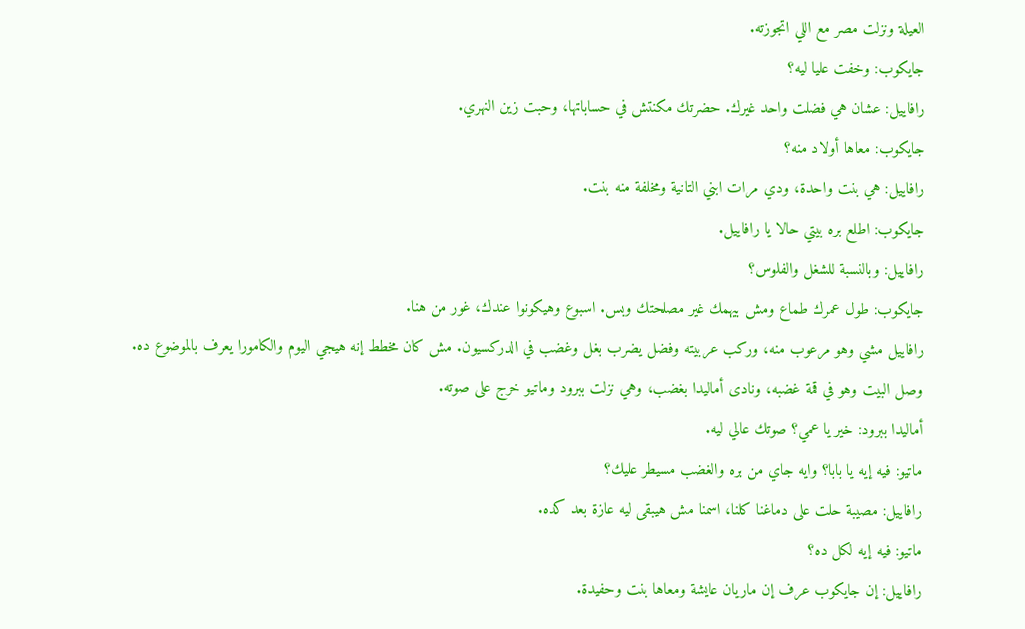العيلة ونزلت مصر مع اللي اتجوزته.
جايكوب: وخفت عليا ليه؟
رافاييل: عشان هي فضلت واحد غيرك. حضرتك مكنتش في حساباتها، وحبت زين النهري.
جايكوب: معاها أولاد منه؟
رافاييل: هي بنت واحدة، ودي مرات ابني التانية ومخلفة منه بنت.
جايكوب: اطلع بره بيتي حالا يا رافاييل.
رافاييل: وبالنسبة للشغل والفلوس؟
جايكوب: طول عمرك طماع ومش بيهمك غير مصلحتك وبس. اسبوع وهيكونوا عندك، غور من هنا.
رافاييل مشي وهو مرعوب منه، وركب عربيته وفضل يضرب بغل وغضب في الدركسيون. مش كان مخطط إنه هيجي اليوم والكامورا يعرف بالموضوع ده.
وصل البيت وهو في قمة غضبه، ونادى أماليدا بغضب، وهي نزلت ببرود وماتيو خرج على صوته.
أماليدا ببرود: خير يا عمي؟ صوتك عالي ليه.
ماتيو: فيه إيه يا بابا؟ وايه جاي من بره والغضب مسيطر عليك؟
رافاييل: مصيبة حلت على دماغنا كلنا، اسمنا مش هيبقى ليه عازة بعد كده.
ماتيو: فيه إيه لكل ده؟
رافاييل: إن جايكوب عرف إن ماريان عايشة ومعاها بنت وحفيدة.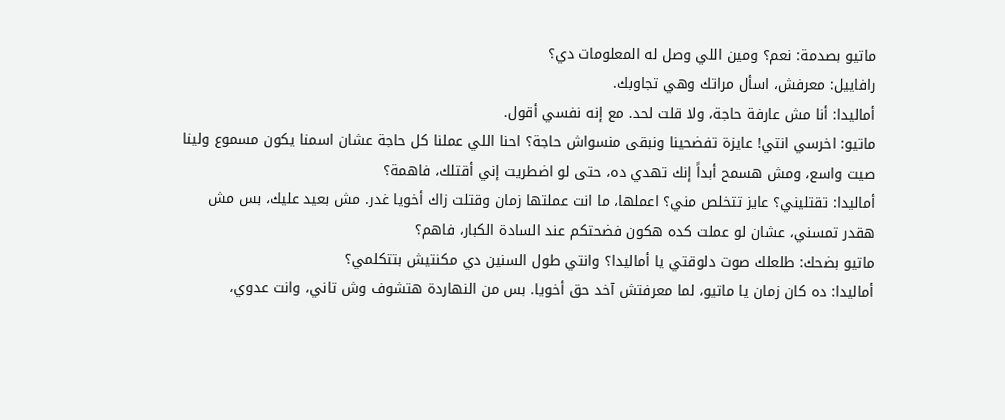ماتيو بصدمة: نعم؟ ومين اللي وصل له المعلومات دي؟
رافاييل: معرفش، اسأل مراتك وهي تجاوبك.
أماليدا: أنا مش عارفة حاجة، ولا قلت لحد. مع إنه نفسي أقول.
ماتيو: اخرسي انتي! عايزة تفضحينا ونبقى منسواش حاجة؟ احنا اللي عملنا كل حاجة عشان اسمنا يكون مسموع ولينا صيت واسع، ومش هسمح أبداً إنك تهدي ده، حتى لو اضطريت إني أقتلك، فاهمة؟
أماليدا: تقتليني؟ عايز تتخلص مني؟ اعملها، ما انت عملتها زمان وقتلت زاك أخويا غدر. مش بعيد عليك، بس مش هقدر تمسني، عشان لو عملت كده هكون فضحتكم عند السادة الكبار، فاهم؟
ماتيو بضحك: طلعلك صوت دلوقتي يا أماليدا؟ وانتي طول السنين دي مكنتيش بتتكلمي؟
أماليدا: ده كان زمان يا ماتيو، لما معرفتش آخد حق أخويا. بس من النهاردة هتشوف وش تاني، وانت عدوي،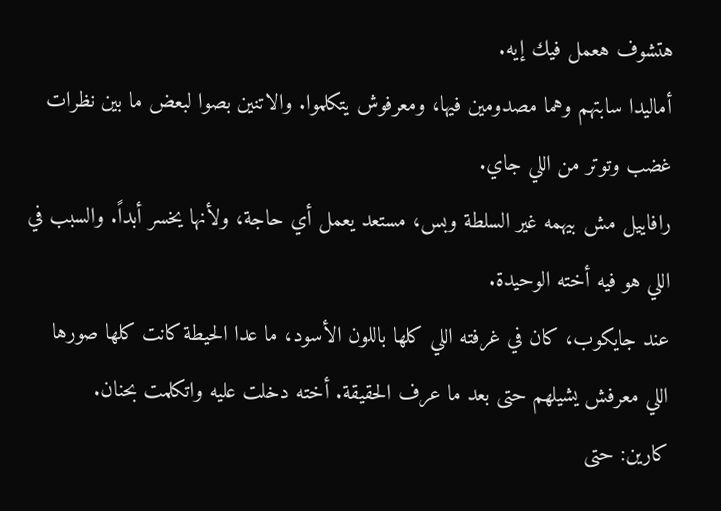هتشوف هعمل فيك إيه.
أماليدا سابتهم وهما مصدومين فيها، ومعرفوش يتكلموا. والاتنين بصوا لبعض ما بين نظرات غضب وتوتر من اللي جاي.
رافاييل مش بيهمه غير السلطة وبس، مستعد يعمل أي حاجة، ولأنها يخسر أبداً. والسبب في اللي هو فيه أخته الوحيدة.
عند جايكوب، كان في غرفته اللي كلها باللون الأسود، ما عدا الحيطة كانت كلها صورها اللي معرفش يشيلهم حتى بعد ما عرف الحقيقة. أخته دخلت عليه واتكلمت بحنان.
كارين: حتى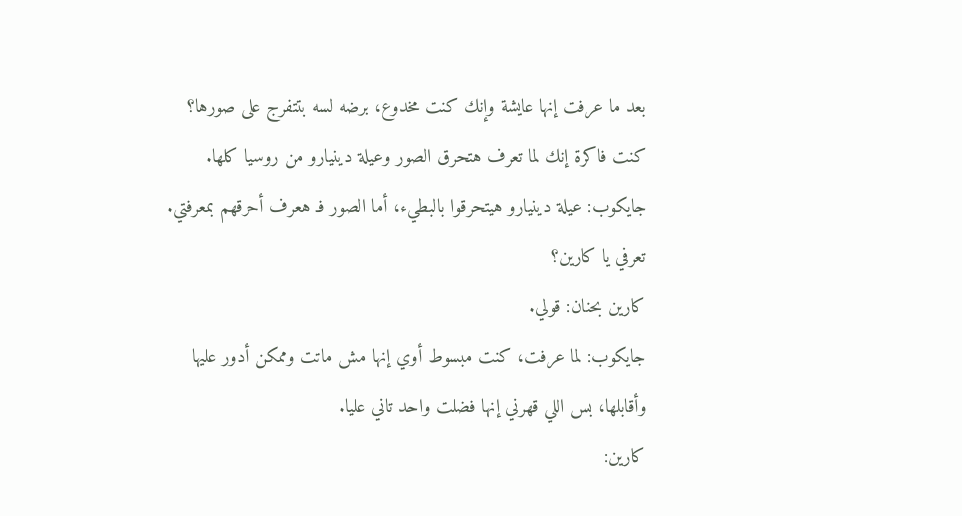بعد ما عرفت إنها عايشة وإنك كنت مخدوع، برضه لسه بتتفرج على صورها؟ كنت فاكرة إنك لما تعرف هتحرق الصور وعيلة دينيارو من روسيا كلها.
جايكوب: عيلة دينيارو هيتحرقوا بالبطيء، أما الصور فـ هعرف أحرقهم بمعرفتي. تعرفي يا كارين؟
كارين بحنان: قولي.
جايكوب: لما عرفت، كنت مبسوط أوي إنها مش ماتت وممكن أدور عليها وأقابلها، بس اللي قهرني إنها فضلت واحد تاني عليا.
كارين: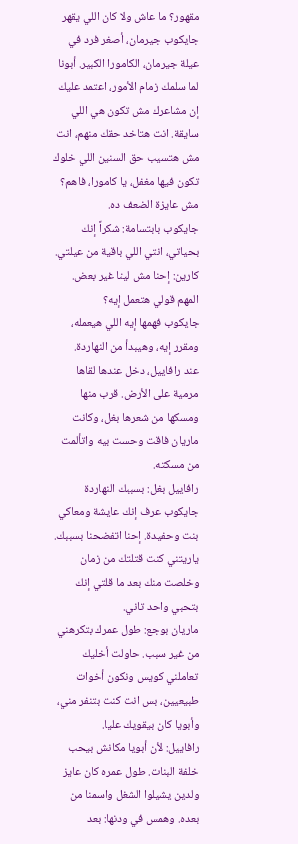مقهور؟ ما عاش ولا كان اللي يقهر جايكوب جيرمان، أصغر فرد في عيلة جيرمان، الكامورا الكبير. أبونا لما سلمك زمام الأمور، اعتمد عليك إن مشاعرك مش تكون هي اللي سايقة. انت هتاخد حقك منهم، انت مش هتسيب حق السنين اللي خلوك تكون فيها مغفل، يا كامورا، فاهم؟ مش عايزة الضعف ده.
جايكوب بابتسامة: شكراً إنك بحياتي، انتي اللي باقية من عيلتي.
كارين: إحنا مش لينا غير بعض. المهم قولي هتعمل إيه؟
جايكوب فهمها إيه اللي هيعمله، ومقرر إيه، وهيبدأ من النهاردة.
عند رافاييل، دخل عندها لقاها مرمية على الأرض. قرب منها ومسكها من شعرها بغل، وكانت ماريان فاقت وحست بيه واتألمت من مسكته.
رافاييل بغل: بسببك النهاردة جايكوب عرف إنك عايشة ومعاكي بنت وحفيدة. إحنا اتفضحنا بسببك. ياريتني كنت قتلتك من زمان وخلصت منك بعد ما قلتي إنك بتحبي واحد تاني.
ماريان بوجع: طول عمرك بتكرهني من غير سبب. حاولت أخليك تعاملني كويس ونكون أخوات طبيعيين، بس انت كنت بتنفر مني، وأبويا كان بيقويك عليا.
رافاييل: لأن أبويا مكانش بيحب خلفة البنات. طول عمره كان عايز ولدين يشيلوا الشغل واسمنا من بعده. وهمس في ودنها: بعد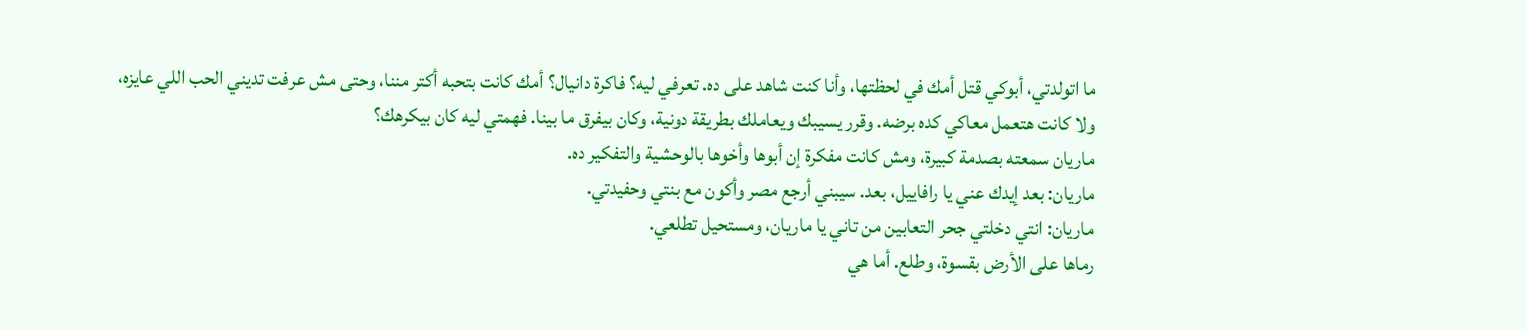ما اتولدتي، أبوكي قتل أمك في لحظتها، وأنا كنت شاهد على ده. تعرفي ليه؟ فاكرة دانيال؟ أمك كانت بتحبه أكتر مننا، وحتى مش عرفت تديني الحب اللي عايزه، ولا كانت هتعمل معاكي كده برضه. وقرر يسيبك ويعاملك بطريقة دونية، وكان بيفرق ما بينا. فهمتي ليه كان بيكرهك؟
ماريان سمعته بصدمة كبيرة، ومش كانت مفكرة إن أبوها وأخوها بالوحشية والتفكير ده.
ماريان: بعد إيدك عني يا رافاييل، بعد. سيبني أرجع مصر وأكون مع بنتي وحفيدتي.
ماريان: انتي دخلتي جحر التعابين من تاني يا ماريان، ومستحيل تطلعي.
رماها على الأرض بقسوة، وطلع. أما هي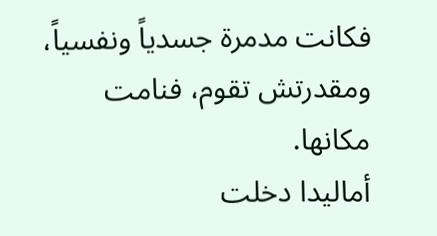فكانت مدمرة جسدياً ونفسياً، ومقدرتش تقوم، فنامت مكانها.
أماليدا دخلت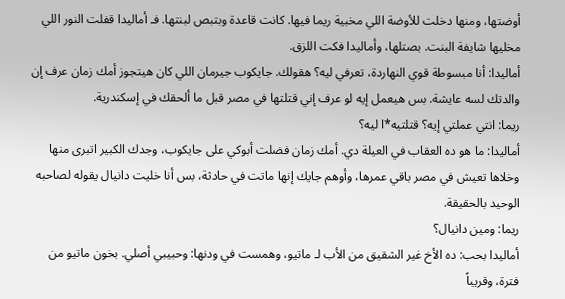أوضتها، ومنها دخلت للأوضة اللي مخبية ريما فيها. كانت قاعدة وبتبص لبنتها. فـ أماليدا قفلت النور اللي مخليها شايفة البنت. بصتلها، وأماليدا فكت اللزق.
أماليدا: أنا مبسوطة قوي النهاردة، تعرفي ليه؟ هقولك. جايكوب جيرمان اللي كان هيتجوز أمك زمان عرف إن والدتك لسه عايشة. بس هيعمل إيه لو عرف إني قتلتها في مصر قبل ما ألحقك في إسكندرية.
ريما: انتي عملتي إيه؟ قتلتيه*ا ليه؟
أماليدا: ما هو ده العقاب في العيلة دي. أمك زمان فضلت أبوكي على جايكوب، وجدك الكبير اتبرى منها وخلاها تعيش في مصر باقي عمرها، وأوهم جايك إنها ماتت في حادثة، بس أنا خليت دانيال يقوله لصاحبه الوحيد بالحقيقة.
ريما: ومين دانيال؟
أماليدا بحب: ده الأخ غير الشقيق من الأب لـ ماتيو، وهمست في ودنها: وحبيبي أصلي. بخون ماتيو من فترة، وقريباً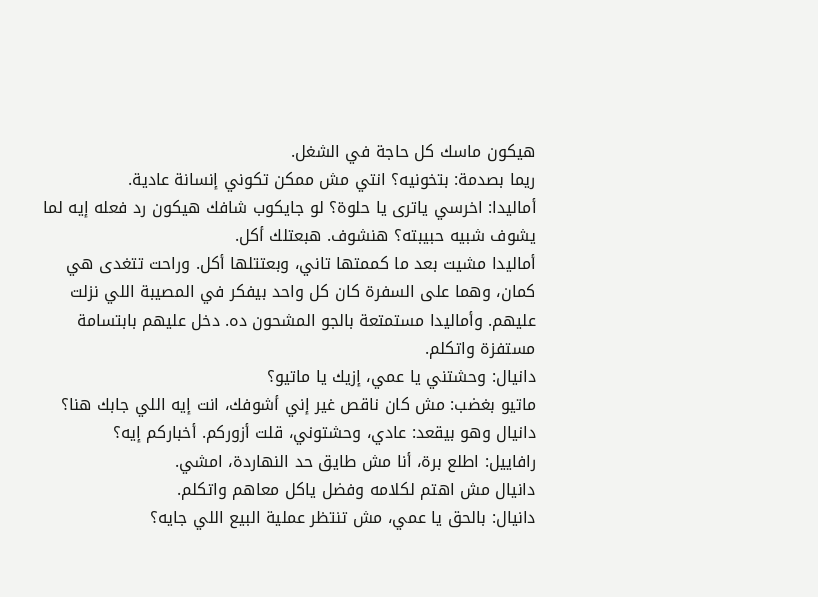هيكون ماسك كل حاجة في الشغل.
ريما بصدمة: بتخونيه؟ انتي مش ممكن تكوني إنسانة عادية.
أماليدا: اخرسي ياترى يا حلوة؟ لو جايكوب شافك هيكون رد فعله إيه لما يشوف شبيه حبيبته؟ هنشوف. هبعتلك أكل.
أماليدا مشيت بعد ما كممتها تاني، وبعتتلها أكل. وراحت تتغدى هي كمان، وهما على السفرة كان كل واحد بيفكر في المصيبة اللي نزلت عليهم. وأماليدا مستمتعة بالجو المشحون ده. دخل عليهم بابتسامة مستفزة واتكلم.
دانيال: وحشتني يا عمي، إزيك يا ماتيو؟
ماتيو بغضب: مش كان ناقص غير إني أشوفك، انت إيه اللي جابك هنا؟
دانيال وهو بيقعد: عادي، وحشتوني، قلت أزوركم. أخباركم إيه؟
رافاييل: اطلع برة، أنا مش طايق حد النهاردة، امشي.
دانيال مش اهتم لكلامه وفضل ياكل معاهم واتكلم.
دانيال: بالحق يا عمي، مش تنتظر عملية البيع اللي جايه؟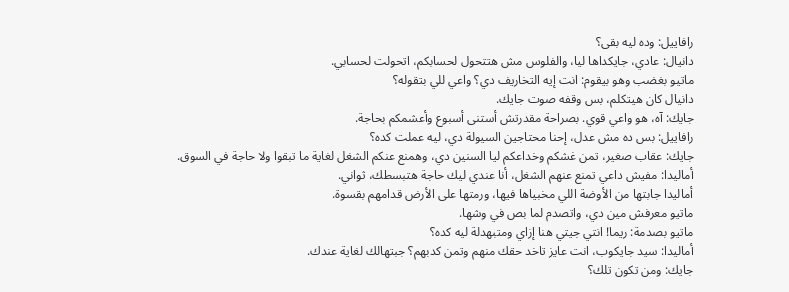رافاييل: وده ليه بقى؟
دانيال: عادي، جايكداها ليا، والفلوس مش هتتحول لحسابكم، اتحولت لحسابي.
ماتيو بغضب وهو بيقوم: انت إيه التخاريف دي؟ واعي للي بتقوله؟
دانيال كان هيتكلم، بس وقفه صوت جايك.
جايك: آه، هو واعي قوي. بصراحة مقدرتش أستنى أسبوع وأعشمكم بحاجة.
رافاييل: بس ده مش عدل، إحنا محتاجين السيولة دي، ليه عملت كده؟
جايك: عقاب صغير، تمن غشكم وخداعكم ليا السنين دي، وهمنع عنكم الشغل لغاية ما تبقوا ولا حاجة في السوق.
أماليدا: مفيش داعي تمنع عنهم الشغل، أنا عندي ليك حاجة هتبسطك، ثواني.
أماليدا جابتها من الأوضة اللي مخبياها فيها، ورمتها على الأرض قدامهم بقسوة.
ماتيو معرفش مين دي، واتصدم لما بص في وشها.
ماتيو بصدمة: ريما! انتي جيتي هنا إزاي ومتبهدلة ليه كده؟
أماليدا: سيد جايكوب، انت عايز تاخد حقك منهم وتمن كدبهم؟ جبتهالك لغاية عندك.
جايك: ومن تكون تلك؟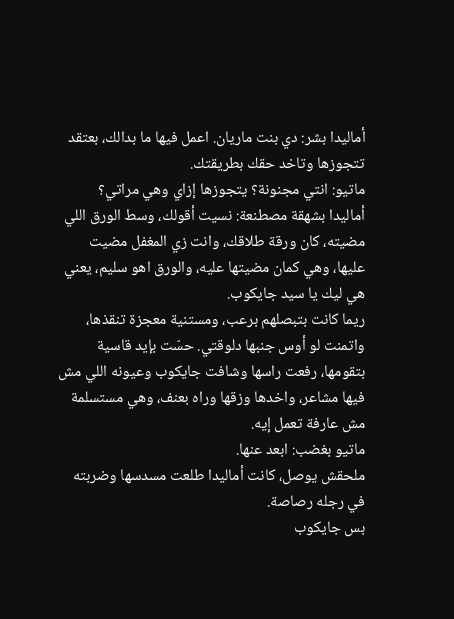أماليدا بشر: دي بنت ماريان. اعمل فيها ما بدالك، بعتقد تتجوزها وتاخد حقك بطريقتك.
ماتيو: انتي مجنونة؟ يتجوزها إزاي وهي مراتي؟
أماليدا بشهقة مصطنعة: نسيت أقولك، وسط الورق اللي مضيته، كان ورقة طلاقك، وانت زي المغفل مضيت عليها، وهي كمان مضيتها عليه، والورق اهو سليم، يعني هي ليك يا سيد جايكوب.
ريما كانت بتبصلهم برعب، ومستنية معجزة تنقذها، واتمنت لو أوس جنبها دلوقتي. حسّت بإيد قاسية بتقومها، رفعت راسها وشافت جايكوب وعيونه اللي مش فيها مشاعر، واخدها وزقها وراه بعنف، وهي مستسلمة مش عارفة تعمل إيه.
ماتيو بغضب: ابعد عنها.
ملحقش يوصل، كانت أماليدا طلعت مسدسها وضربته في رجله رصاصة.
بس جايكوب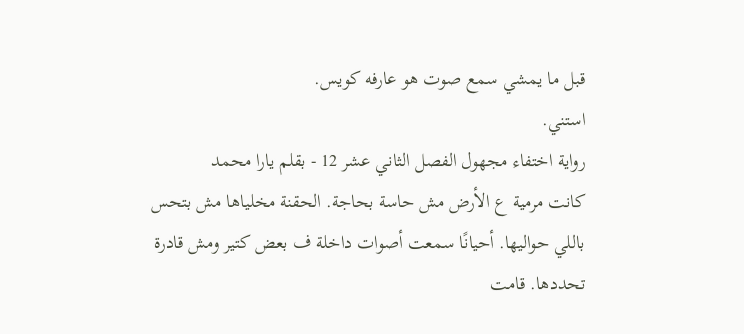قبل ما يمشي سمع صوت هو عارفه كويس.
استني.
رواية اختفاء مجهول الفصل الثاني عشر 12 - بقلم يارا محمد
كانت مرمية ع الأرض مش حاسة بحاجة. الحقنة مخلياها مش بتحس باللي حواليها. أحيانًا سمعت أصوات داخلة ف بعض كتير ومش قادرة تحددها. قامت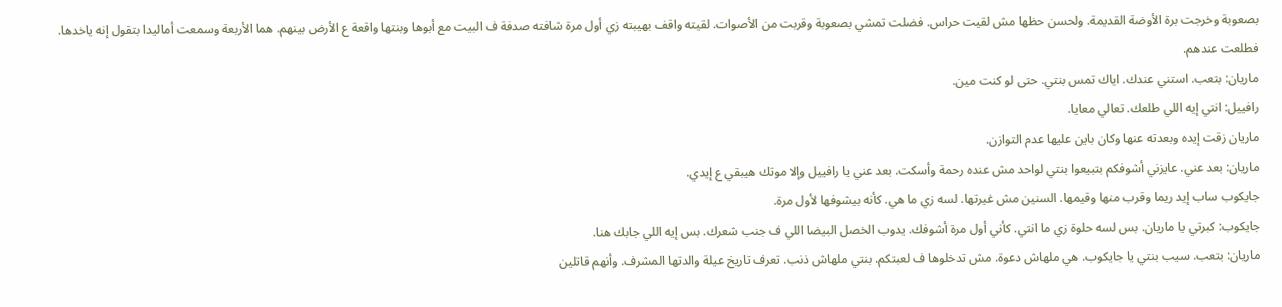بصعوبة وخرجت برة الأوضة القديمة. ولحسن حظها مش لقيت حراس. فضلت تمشي بصعوبة وقربت من الأصوات. لقيته واقف بهيبته زي أول مرة شافته صدفة ف البيت مع أبوها وبنتها واقعة ع الأرض بينهم. هما الأربعة وسمعت أماليدا بتقول إنه ياخدها. فطلعت عندهم.
ماريان: بتعب. استني عندك. اياك تمس بنتي. حتى لو كنت مين.
رافييل: انتي إيه اللي طلعك. تعالي معايا.
ماريان زقت إيده وبعدته عنها وكان باين عليها عدم التوازن.
ماريان: بعد عني. عايزني أشوفكم بتبيعوا بنتي لواحد مش عنده رحمة وأسكت. بعد عني يا رافييل وإلا موتك هيبقي ع إيدي.
جايكوب ساب إيد ريما وقرب منها وقيمها. السنين مش غيرتها. لسه زي ما هي. كأنه بيشوفها لأول مرة.
جايكوب: كبرتي يا ماريان. بس لسه حلوة زي ما انتي. كأني أول مرة أشوفك. يدوب الخصل البيضا اللي ف جنب شعرك. بس إيه اللي جابك هنا.
ماريان: بتعب. سيب بنتي يا جايكوب. هي ملهاش دعوة. مش تدخلوها ف لعبتكم. بنتي ملهاش ذنب. تعرف تاريخ عيلة والدتها المشرف. وأنهم قاتلين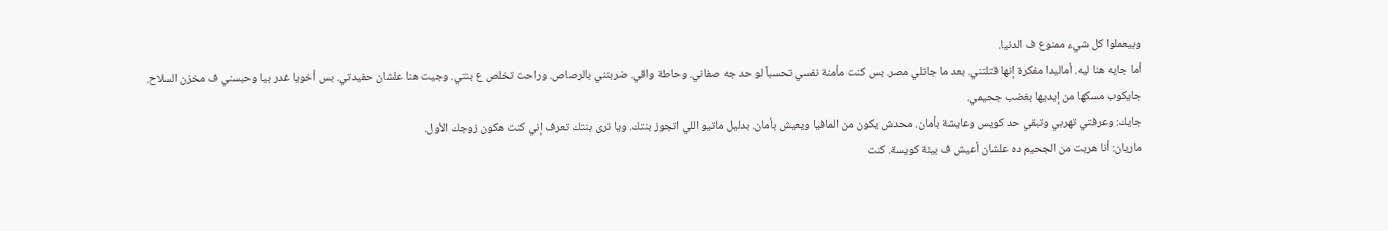وبيعملوا كل شيء ممنوع ف الدنيا.
أما جايه هنا ليه. أماليدا مفكرة إنها قتلتني. بعد ما جاتلي مصر. بس كنت مأمنة نفسي تحسباً لو حد جه صفاني. وحاطة واقي. ضربتني بالرصاص. وراحت تخلص ع بنتي. وجيت هنا علشان حفيدتي. بس أخويا غدر بيا وحبسني ف مخزن السلاح.
جايكوب مسكها من إيديها بغضب جحيمي.
جايك: وعرفتي تهربي وتبقي حد كويس وعايشة بأمان. محدش يكون من المافيا ويعيش بأمان. بدليل ماتيو اللي اتجوز بنتك. ويا ترى بنتك تعرف إني كنت هكون زوجك الأول.
ماريان: أنا هربت من الجحيم ده علشان أعيش ف بيئة كويسة. كنت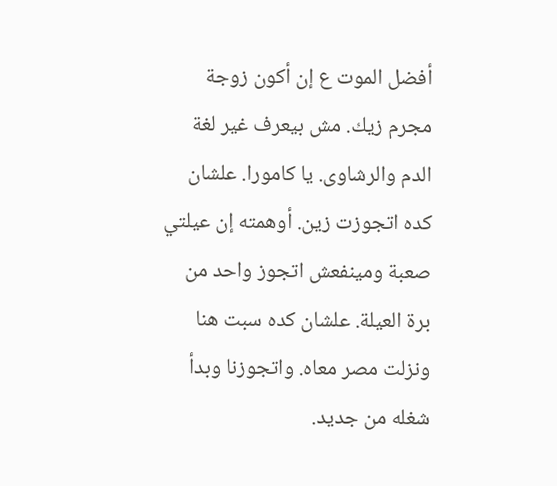أفضل الموت ع إن أكون زوجة مجرم زيك. مش بيعرف غير لغة الدم والرشاوى. يا كامورا. علشان كده اتجوزت زين. أوهمته إن عيلتي صعبة ومينفعش اتجوز واحد من برة العيلة. علشان كده سبت هنا ونزلت مصر معاه. واتجوزنا وبدأ شغله من جديد.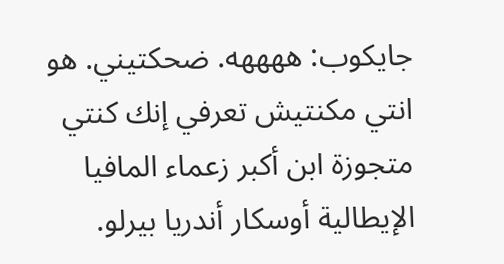جايكوب: ههههه. ضحكتيني. هو انتي مكنتيش تعرفي إنك كنتي متجوزة ابن أكبر زعماء المافيا الإيطالية أوسكار أندريا بيرلو.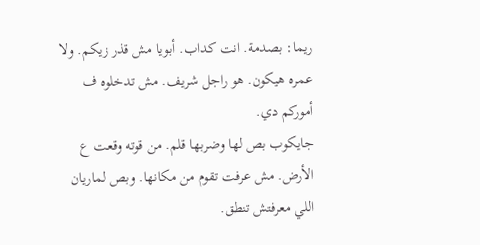ريما: بصدمة. انت كداب. أبويا مش قذر زيكم. ولا عمره هيكون. هو راجل شريف. مش تدخلوه ف أموركم دي.
جايكوب بص لها وضربها قلم. من قوته وقعت ع الأرض. مش عرفت تقوم من مكانها. وبص لماريان اللي معرفتش تنطق.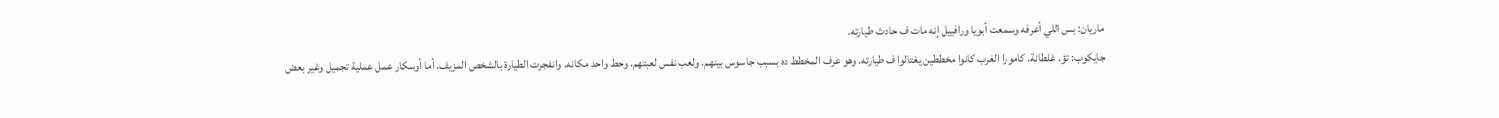ماريان: بس اللي أعرفه وسمعت أبويا ورافييل إنه مات ف حادث طيارته.
جايكوب: تؤ. غلطانة. كامورا الغرب كانوا مخططين يغتالوا ف طيارته. وهو عرف المخطط ده بسبب جاسوس بينهم. ولعب نفس لعبتهم. وحط واحد مكانه. وانفجرت الطيارة بالشخص المزيف. أما أوسكار عمل عملية تجميل وغير بعض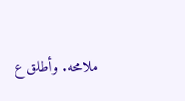ملامحه. وأطلق ع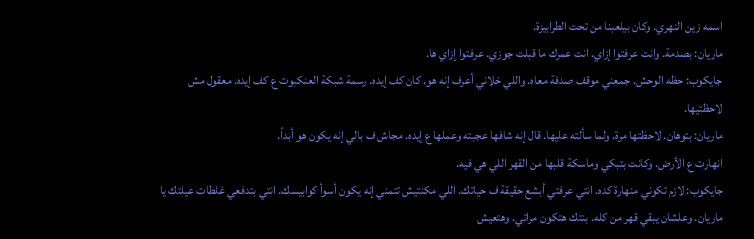اسمه زين النهري. وكان بيلعبنا من تحت الطرابيزة.
ماريان: بصدمة. وانت عرفتوا إزاي. انت عمرك ما قبلت جوزي. عرفتوا إزاي ها.
جايكوب: حظه الوحش. جمعني موقف صدفة معاه. واللي خلاني أعرف إنه هو. كان كف إيده. رسمة شبكة العنكبوت ع كف إيده. معقول مش لاحظتيها.
ماريان: بتوهان. لاحظتها مرة. ولما سألته عليها. قال إنه شافها عجبته وعملها ع إيده. مجاش ف بالي إنه يكون هو أبداً.
انهارت ع الأرض. وكانت بتبكي وماسكة قلبها من القهر اللي هي فيه.
جايكوب: لازم تكوني منهارة كده. انتي عرفتي أبشع حقيقة ف حياتك. اللي مكنتيش تتمني إنه يكون أسوأ كوابيسك. انتي بتدفعي غلطات عيلتك يا ماريان. وعلشان يبقي قهر من كله. بنتك هتكون مراتي. وهتعيش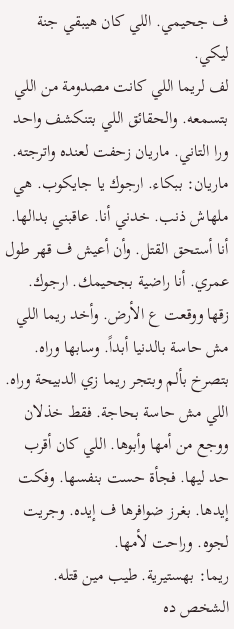ف جحيمي. اللي كان هيبقي جنة ليكي.
لف لريما اللي كانت مصدومة من اللي بتسمعه. والحقائق اللي بتنكشف واحد ورا التاني. ماريان زحفت لعنده واترجته.
ماريان: ببكاء. ارجوك يا جايكوب. هي ملهاش ذنب. خدني أنا. عاقبني بدالها. أنا أستحق القتل. وأن أعيش ف قهر طول عمري. أنا راضية بجحيمك. ارجوك.
زقها ووقعت ع الأرض. وأخد ريما اللي مش حاسة بالدنيا أبداً. وسابها وراه. بتصرخ بألم وبتجر ريما زي الدبيحة وراه. اللي مش حاسة بحاجة. فقط خذلان ووجع من أمها وأبوها. اللي كان أقرب حد ليها. فجأة حست بنفسها. وفكت إيدها. بغرز ضوافرها ف إيده. وجريت لجوه. وراحت لأمها.
ريما: بهستيرية. طيب مين قتله. الشخص ده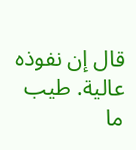قال إن نفوذه عالية. طيب ما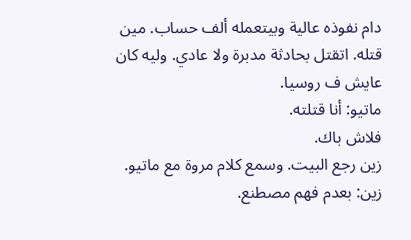دام نفوذه عالية وبيتعمله ألف حساب. مين قتله. اتقتل بحادثة مدبرة ولا عادي. وليه كان عايش ف روسيا.
ماتيو: أنا قتلته.
فلاش باك.
زين رجع البيت. وسمع كلام مروة مع ماتيو.
زين: بعدم فهم مصطنع.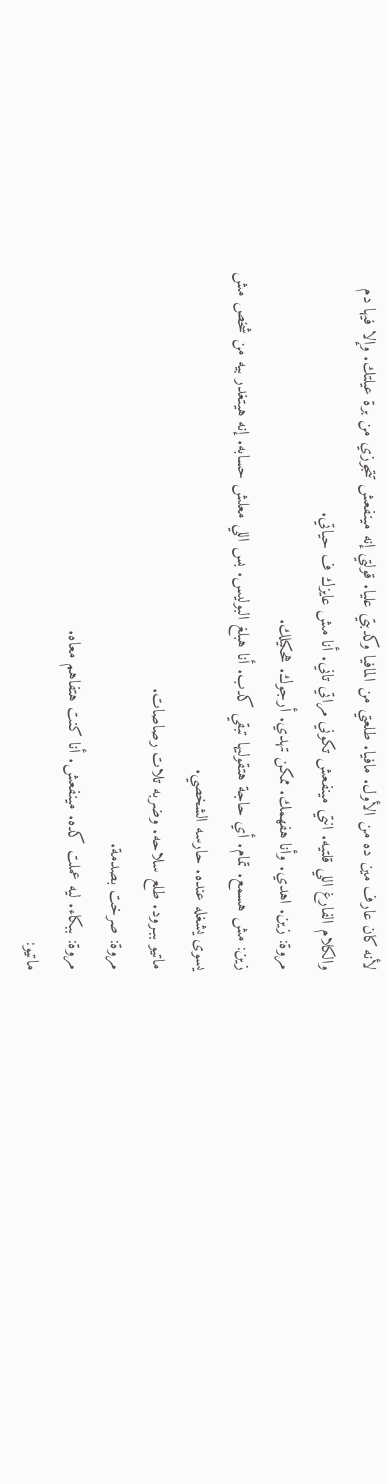لأنه كان عارف مين ده من الأول. مافيا. طلعتي من المافيا وكدبتي عليا. قولتي إنه مينفعش تتجوزي من برة عيلتك. وإلا فيها دم والكلام الفارغ اللي قلتيه. انتي مينفعش تكوني مراتي تاني. أنا مش عايزك ف حياتي.
مروة: زين. اهدي. وأنا هفهمك. ممكن تهدي. أرجوك. هحكيلك.
زين: مش هسمع. تمام. أي حاجة هتقوليها تبقي كدب. أنا هبلغ البوليس. بس اللي معلش حسابه. إنه هيتغدر بيه من شخص مش يسوى يشغله عنده. حارسه الشخصي.
ماتيو ببـرود. طلع سلاحه. وضربه تلات رصاصات.
مروة: صرخت بصدمة.
مروة: ببكاء. ليه عملت كده. مينفعش. أنا كنت هتفاهم معاه.
ماتيو: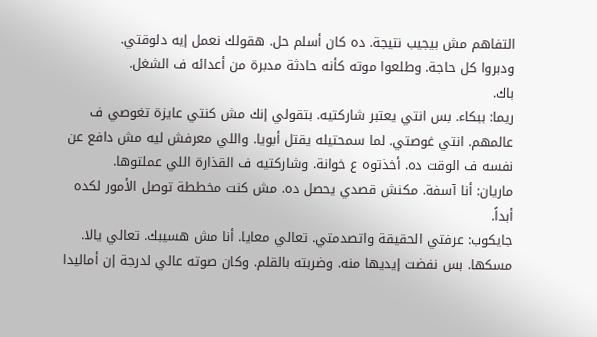التفاهم مش بيجيب نتيجة. ده كان أسلم حل. هقولك نعمل إيه دلوقتي.
ودبروا كل حاجة. وطلعوا موته كأنه حادثة مدبرة من أعدائه ف الشغل.
باك.
ريما: ببكاء. بس انتي يعتبر شاركتيه. بتقولي إنك مش كنتي عايزة تغوصي ف عالمهم. انتي غوصتي. لما سمحتيله يقتل أبويا. واللي معرفش ليه مش دافع عن نفسه ف الوقت ده. أخذتوه ع خوانة. وشاركتيه ف القذارة اللي عملتوها.
ماريان: أنا آسفة. مكنش قصدي يحصل ده. مش كنت مخططة توصل الأمور لكده أبداً.
جايكوب: عرفتي الحقيقة واتصدمتي. تعالي معايا. أنا مش هسيبك. تعالي يالا.
مسكها. بس نفضت إيديها منه. وضربته بالقلم. وكان صوته عالي لدرجة إن أماليدا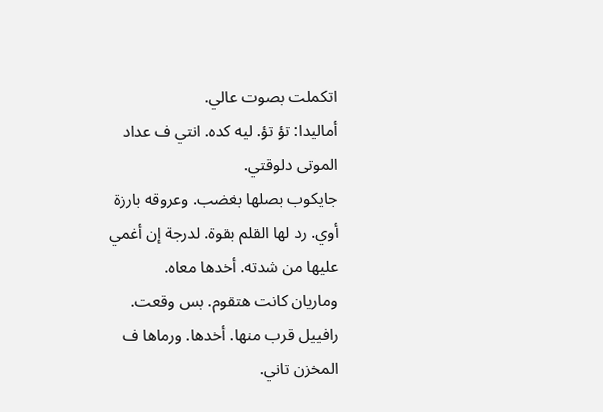اتكملت بصوت عالي.
أماليدا: تؤ تؤ. ليه كده. انتي ف عداد الموتى دلوقتي.
جايكوب بصلها بغضب. وعروقه بارزة أوي. رد لها القلم بقوة. لدرجة إن أغمي عليها من شدته. أخدها معاه.
وماريان كانت هتقوم. بس وقعت. رافييل قرب منها. أخدها. ورماها ف المخزن تاني.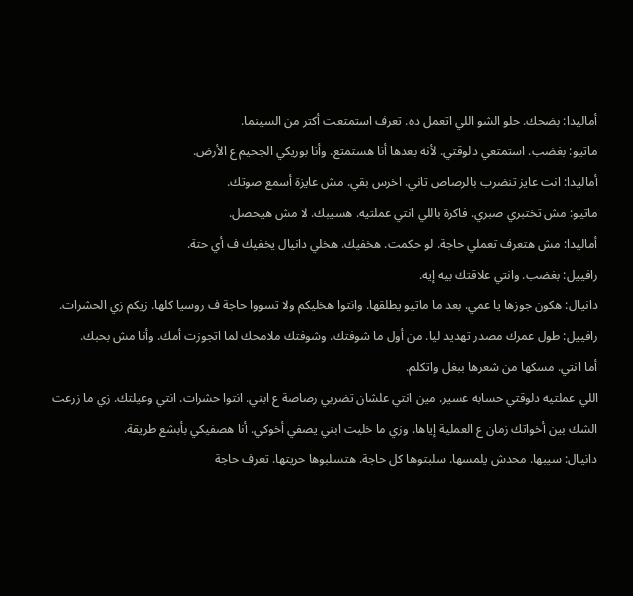أماليدا: بضحك. حلو الشو اللي اتعمل ده. تعرف استمتعت أكتر من السينما.
ماتيو: بغضب. استمتعي دلوقتي. لأنه بعدها أنا هستمتع. وأنا بوريكي الجحيم ع الأرض.
أماليدا: انت عايز تنضرب بالرصاص تاني. اخرس بقي. مش عايزة أسمع صوتك.
ماتيو: مش تختبري صبري. فاكرة باللي انتي عملتيه. هسيبك. لا مش هيحصل.
أماليدا: مش هتعرف تعملي حاجة. لو حكمت. هخفيك. هخلي دانيال يخفيك ف أي حتة.
رافييل: بغضب. وانتي علاقتك بيه إيه.
دانيال: هكون جوزها يا عمي. بعد ما ماتيو يطلقها. وانتوا هخليكم ولا تسووا حاجة ف روسيا كلها. زيكم زي الحشرات.
رافييل: طول عمرك مصدر تهديد ليا. من أول ما شوفتك. وشوفتك ملامحك لما اتجوزت أمك. وأنا مش بحبك.
أما انتي. مسكها من شعرها ببغل واتكلم.
اللي عملتيه دلوقتي حسابه عسير. مين انتي علشان تضربي رصاصة ع ابني. انتوا حشرات. انتي وعيلتك. زي ما زرعت الشك بين أخواتك زمان ع العملية إياها. وزي ما خليت ابني يصفي أخوكي. أنا هصفيكي بأبشع طريقة.
دانيال: سيبها. محدش يلمسها. سلبتوها كل حاجة. هتسلبوها حريتها. تعرف حاجة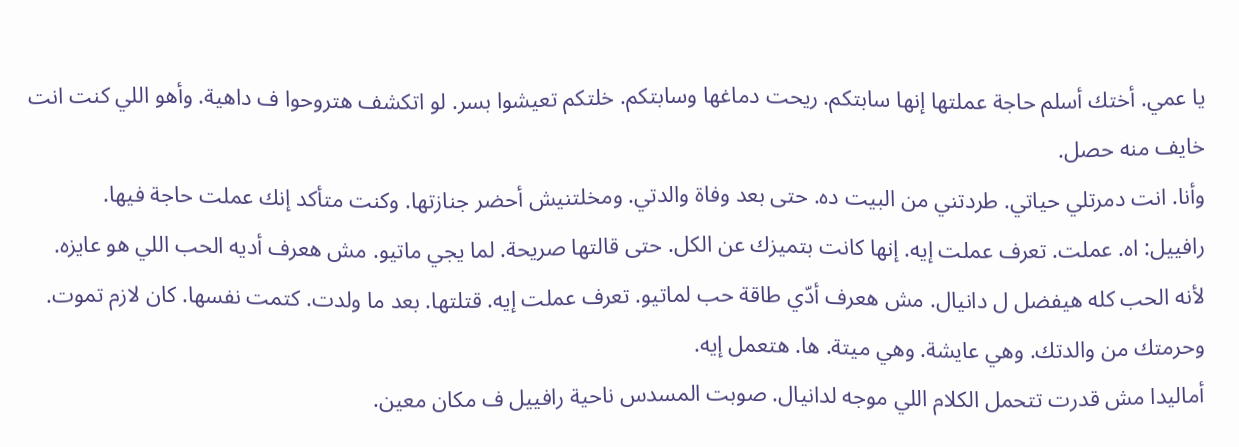يا عمي. أختك أسلم حاجة عملتها إنها سابتكم. ريحت دماغها وسابتكم. خلتكم تعيشوا بسر. لو اتكشف هتروحوا ف داهية. وأهو اللي كنت انت خايف منه حصل.
وأنا. انت دمرتلي حياتي. طردتني من البيت ده. حتى بعد وفاة والدتي. ومخلتنيش أحضر جنازتها. وكنت متأكد إنك عملت حاجة فيها.
رافييل: اه. عملت. تعرف عملت إيه. إنها كانت بتميزك عن الكل. حتى قالتها صريحة. لما يجي ماتيو. مش هعرف أديه الحب اللي هو عايزه. لأنه الحب كله هيفضل ل دانيال. مش هعرف أدّي طاقة حب لماتيو. تعرف عملت إيه. قتلتها. بعد ما ولدت. كتمت نفسها. كان لازم تموت. وحرمتك من والدتك. وهي عايشة. وهي ميتة. ها. هتعمل إيه.
أماليدا مش قدرت تتحمل الكلام اللي موجه لدانيال. صوبت المسدس ناحية رافييل ف مكان معين.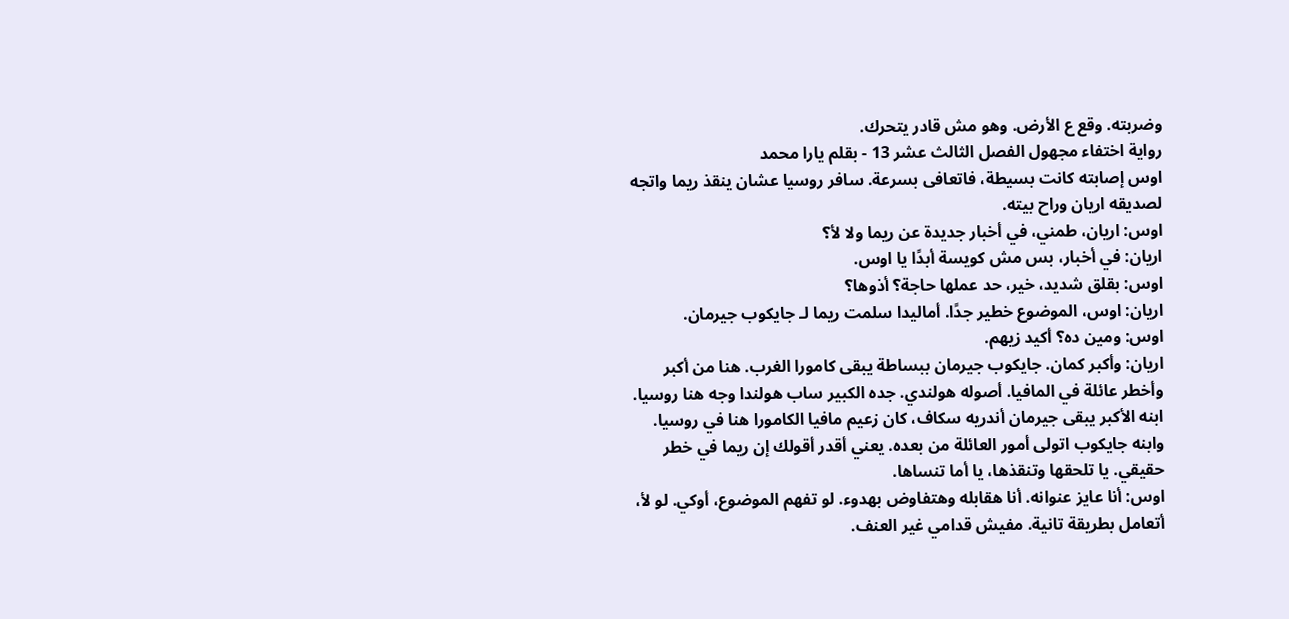وضربته. وقع ع الأرض. وهو مش قادر يتحرك.
رواية اختفاء مجهول الفصل الثالث عشر 13 - بقلم يارا محمد
اوس إصابته كانت بسيطة، فاتعافى بسرعة. سافر روسيا عشان ينقذ ريما واتجه لصديقه اريان وراح بيته.
اوس: اريان، طمني، في أخبار جديدة عن ريما ولا لأ؟
اريان: في أخبار، بس مش كويسة أبدًا يا اوس.
اوس: بقلق شديد، خير، حد عملها حاجة؟ أذوها؟
اريان: اوس، الموضوع خطير جدًا. أماليدا سلمت ريما لـ جايكوب جيرمان.
اوس: ومين ده؟ أكيد زيهم.
اريان: وأكبر كمان. جايكوب جيرمان ببساطة يبقى كامورا الغرب. هنا من أكبر وأخطر عائلة في المافيا. أصوله هولندي. جده الكبير ساب هولندا وجه هنا روسيا. ابنه الأكبر يبقى جيرمان أندريه سكاف، كان زعيم مافيا الكامورا هنا في روسيا. وابنه جايكوب اتولى أمور العائلة من بعده. يعني أقدر أقولك إن ريما في خطر حقيقي. يا تلحقها وتنقذها، يا أما تنساها.
اوس: أنا عايز عنوانه. أنا هقابله وهتفاوض بهدوء. لو تفهم الموضوع، أوكي. لو لأ، أتعامل بطريقة تانية. مفيش قدامي غير العنف.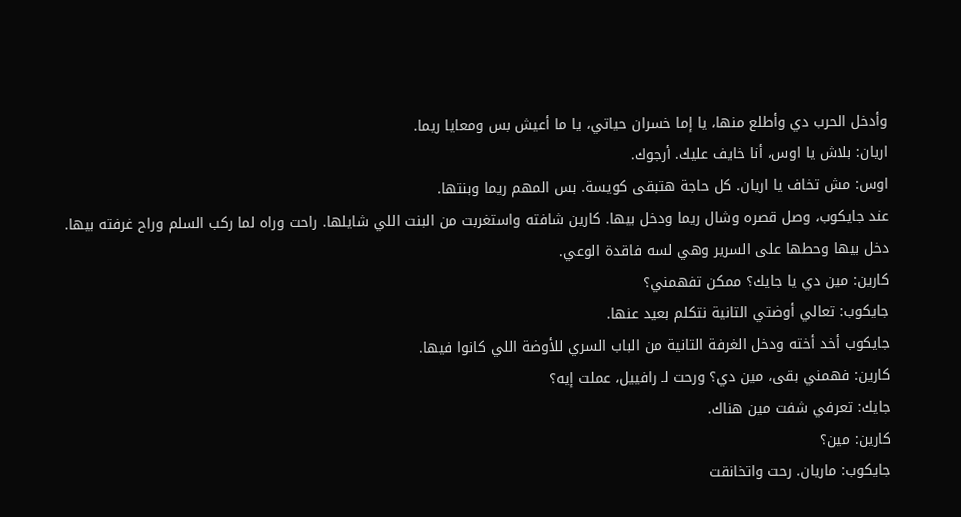وأدخل الحرب دي وأطلع منها، يا إما خسران حياتي، يا ما أعيش بس ومعايا ريما.
اريان: بلاش يا اوس، أنا خايف عليك. أرجوك.
اوس: مش تخاف يا اريان. كل حاجة هتبقى كويسة. بس المهم ريما وبنتها.
عند جايكوب، وصل قصره وشال ريما ودخل بيها. كارين شافته واستغربت من البنت اللي شايلها. راحت وراه لما ركب السلم وراح غرفته بيها. دخل بيها وحطها على السرير وهي لسه فاقدة الوعي.
كارين: مين دي يا جايك؟ ممكن تفهمني؟
جايكوب: تعالي أوضتي التانية نتكلم بعيد عنها.
جايكوب أخد أخته ودخل الغرفة التانية من الباب السري للأوضة اللي كانوا فيها.
كارين: فهمني بقى، مين دي؟ ورحت لـ رافييل، عملت إيه؟
جايك: تعرفي شفت مين هناك.
كارين: مين؟
جايكوب: ماريان. رحت واتخانقت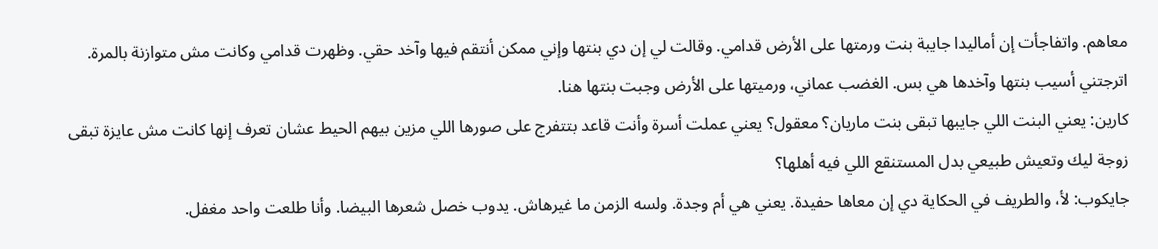معاهم. واتفاجأت إن أماليدا جايبة بنت ورمتها على الأرض قدامي. وقالت لي إن دي بنتها وإني ممكن أنتقم فيها وآخد حقي. وظهرت قدامي وكانت مش متوازنة بالمرة. اترجتني أسيب بنتها وآخدها هي بس. الغضب عماني، ورميتها على الأرض وجبت بنتها هنا.
كارين: يعني البنت اللي جايبها تبقى بنت ماريان؟ معقول؟ يعني عملت أسرة وأنت قاعد بتتفرج على صورها اللي مزين بيهم الحيط عشان تعرف إنها كانت مش عايزة تبقى زوجة ليك وتعيش طبيعي بدل المستنقع اللي فيه أهلها؟
جايكوب: لأ، والطريف في الحكاية دي إن معاها حفيدة. يعني هي أم وجدة. ولسه الزمن ما غيرهاش. يدوب خصل شعرها البيضا. وأنا طلعت واحد مغفل.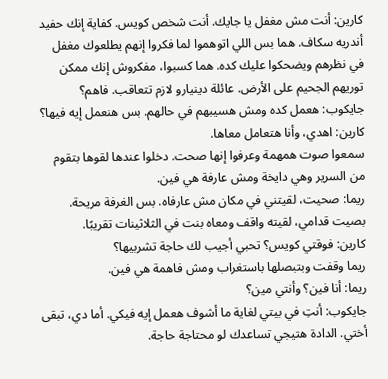كارين: أنت مش مغفل يا جايك. أنت شخص كويس. كفاية إنك حفيد أندريه سكاف. هما بس اللي اتوهموا لما فكروا إنهم يطلعوك مغفل في نظرهم ويضحكوا عليك كده. هما كسبوا، مفكروش إنك ممكن توريهم الجحيم على الأرض. عائلة دينيارو لازم تتعاقب. فاهم؟
جايكوب: هعمل كده ومش هسيبهم في حالهم. بس هنعمل إيه فيها؟
كارين: اهدي، وأنا هتعامل معاها.
سمعوا صوت همهمة وعرفوا إنها صحت. دخلوا عندها لقوها بتقوم من السرير وهي دايخة ومش عارفة هي فين.
ريما: صحيت، لقيتني في مكان مش عارفاه. بس الغرفة مريحة. بصيت قدامي، لقيته واقف ومعاه بنت في الثلاثينات تقريبًا.
كارين: فوقتي كويس؟ تحبي أجيب لك حاجة تشربيها؟
ريما وقفت وبتبصلها باستغراب ومش فاهمة هي فين.
ريما: أنا فين؟ وأنتي مين؟
جايكوب: أنتِ في بيتي لغاية ما أشوف هعمل إيه فيكي. أما دي، تبقى أختي. الدادة هتيجي تساعدك لو محتاجة حاجة.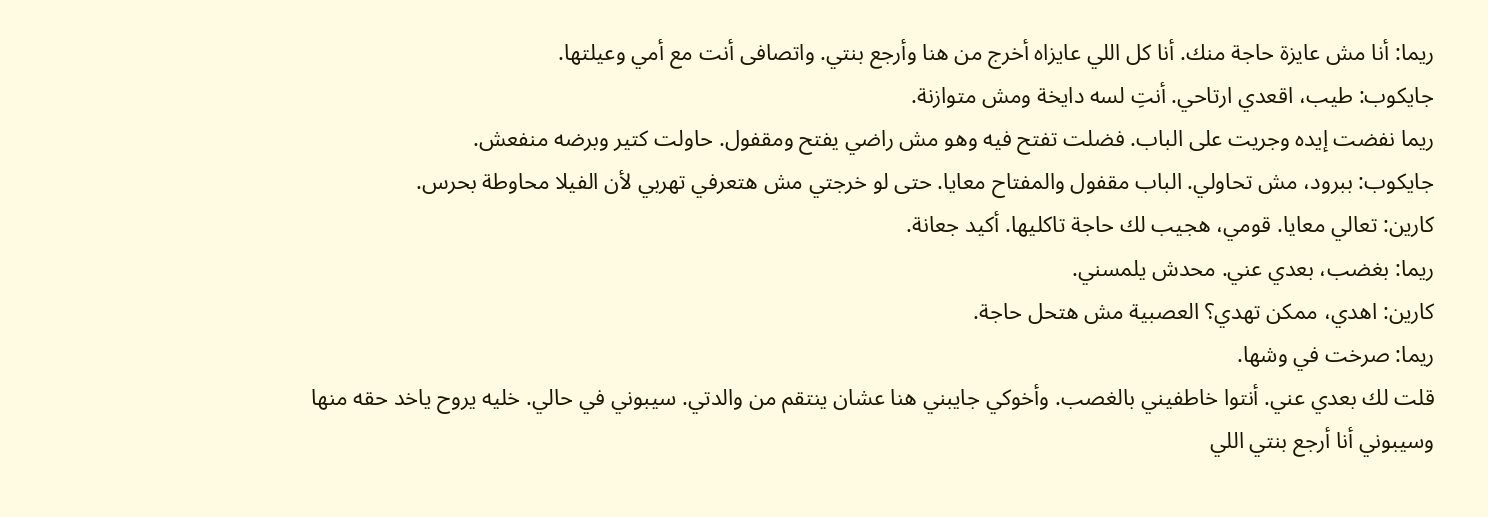ريما: أنا مش عايزة حاجة منك. أنا كل اللي عايزاه أخرج من هنا وأرجع بنتي. واتصافى أنت مع أمي وعيلتها.
جايكوب: طيب، اقعدي ارتاحي. أنتِ لسه دايخة ومش متوازنة.
ريما نفضت إيده وجريت على الباب. فضلت تفتح فيه وهو مش راضي يفتح ومقفول. حاولت كتير وبرضه منفعش.
جايكوب: ببرود، مش تحاولي. الباب مقفول والمفتاح معايا. حتى لو خرجتي مش هتعرفي تهربي لأن الفيلا محاوطة بحرس.
كارين: تعالي معايا. قومي، هجيب لك حاجة تاكليها. أكيد جعانة.
ريما: بغضب، بعدي عني. محدش يلمسني.
كارين: اهدي، ممكن تهدي؟ العصبية مش هتحل حاجة.
ريما: صرخت في وشها.
قلت لك بعدي عني. أنتوا خاطفيني بالغصب. وأخوكي جايبني هنا عشان ينتقم من والدتي. سيبوني في حالي. خليه يروح ياخد حقه منها وسيبوني أنا أرجع بنتي اللي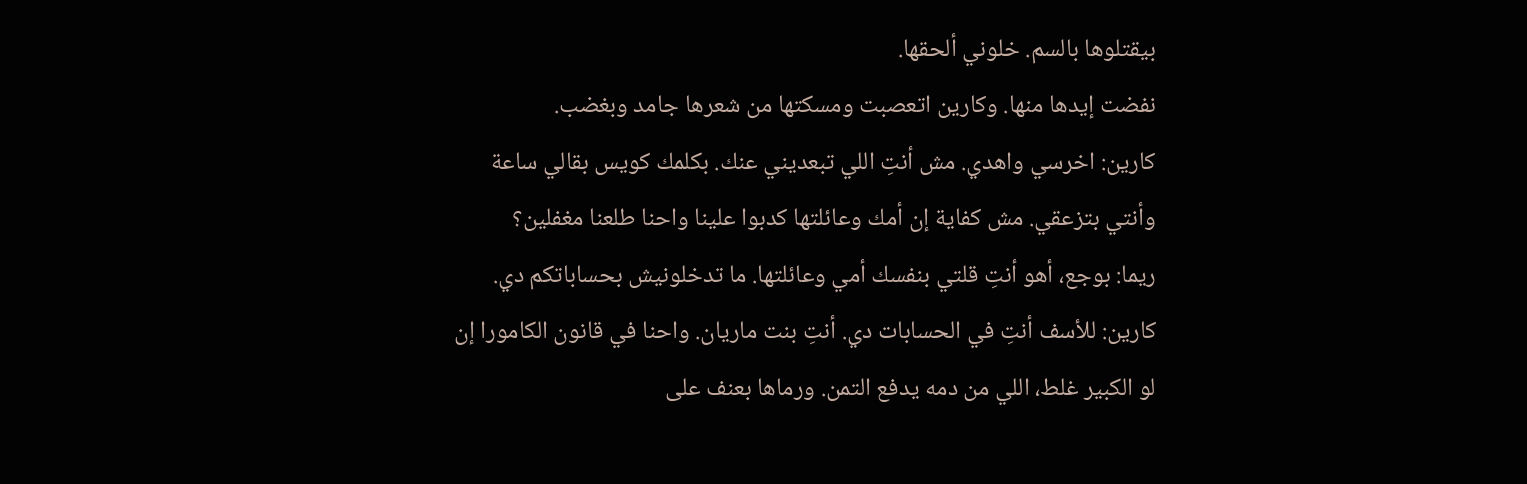بيقتلوها بالسم. خلوني ألحقها.
نفضت إيدها منها. وكارين اتعصبت ومسكتها من شعرها جامد وبغضب.
كارين: اخرسي واهدي. مش أنتِ اللي تبعديني عنك. بكلمك كويس بقالي ساعة وأنتي بتزعقي. مش كفاية إن أمك وعائلتها كدبوا علينا واحنا طلعنا مغفلين؟
ريما: بوجع، أهو أنتِ قلتي بنفسك أمي وعائلتها. ما تدخلونيش بحساباتكم دي.
كارين: للأسف أنتِ في الحسابات دي. أنتِ بنت ماريان. واحنا في قانون الكامورا إن لو الكبير غلط، اللي من دمه يدفع التمن. ورماها بعنف على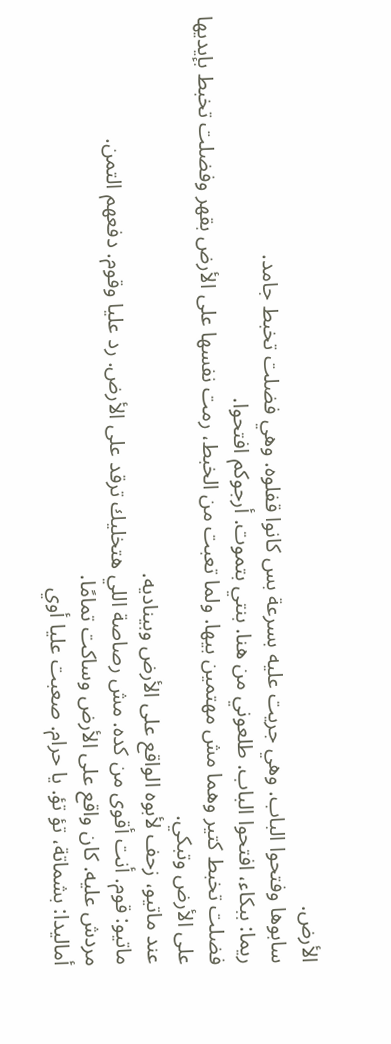الأرض.
سابوها وفتحوا الباب. وهي جريت عليه بسرعة بس كانوا قفلوه. وهي فضلت تخبط جامد.
ريما: ببكاء، افتحوا الباب. طلعوني من هنا. بنتي بتموت. أرجوكم افتحوا.
فضلت تخبط كتير وهما مش مهتمين بيها. ولما تعبت من الخبط، رمت نفسها على الأرض بقهر وفضلت تخبط بإيديها على الأرض وتبكي.
عند ماتيو، زحف لأبوه الواقع على الأرض وبيناديه.
ماتيو: قوم. أنت أقوى من كده. مش رصاصة اللي هتخليك ترقد على الأرض. رد عليا وقوم. دفعهم التمن.
مردش عليه. كان واقع على الأرض وساكت تمامًا.
أماليدا: بشماتة، تؤ تؤ. يا حرام. صعبت عليا أوي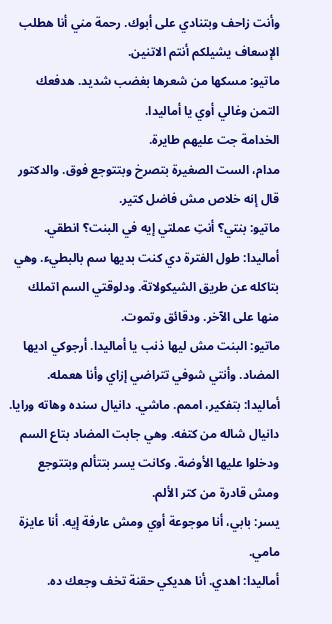وأنت زاحف وبتنادي على أبوك. رحمة مني أنا هطلب الإسعاف يشيلكم أنتم الاتنين.
ماتيو: مسكها من شعرها بغضب شديد. هدفعك التمن وغالي أوي يا أماليدا.
الخدامة جت عليهم طايرة.
مدام، الست الصغيرة بتصرخ وبتتوجع فوق. والدكتور قال إنه خلاص مش فاضل كتير.
ماتيو: بنتي؟ أنتِ عملتي إيه في البنت؟ انطقي.
أماليدا: طول الفترة دي كنت بديها سم بالبطيء. وهي بتاكله عن طريق الشيكولاتة. ودلوقتي السم اتملك منها على الآخر. ودقائق وتموت.
ماتيو: البنت مش ليها ذنب يا أماليدا. أرجوكي اديها المضاد. وأنتي شوفي تتراضي إزاي وأنا هعمله.
أماليدا: بتفكير، اممم. ماشي. دانيال سنده وهاته ورايا.
دانيال شاله من كتفه. وهي جابت المضاد بتاع السم ودخلوا عليها الأوضة. وكانت يسر بتتألم وبتتوجع ومش قادرة من كتر الألم.
يسر: بابي، أنا موجوعة أوي ومش عارفة إيه. أنا عايزة مامي.
أماليدا: اهدي. أنا هديكي حقنة تخف وجعك ده.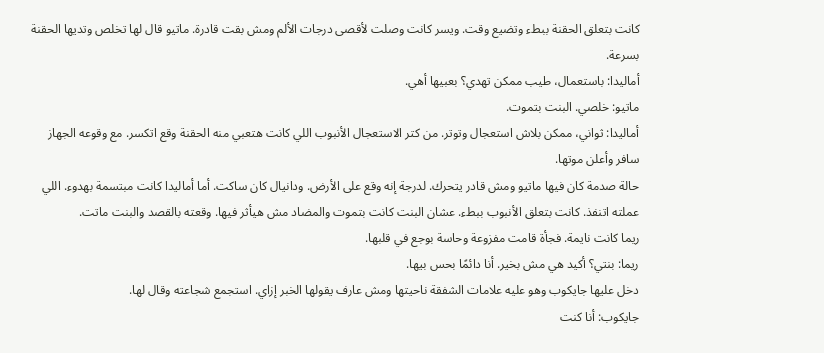كانت بتعلق الحقنة ببطء وتضيع وقت. ويسر كانت وصلت لأقصى درجات الألم ومش بقت قادرة. ماتيو قال لها تخلص وتديها الحقنة بسرعة.
أماليدا: باستعمال، طيب ممكن تهدي؟ بعبيها أهي.
ماتيو: خلصي. البنت بتموت.
أماليدا: ثواني، ممكن بلاش استعجال وتوتر. من كتر الاستعجال الأنبوب اللي كانت هتعبي منه الحقنة وقع اتكسر. مع وقوعه الجهاز سافر وأعلن موتها.
حالة صدمة كان فيها ماتيو ومش قادر يتحرك. لدرجة إنه وقع على الأرض. ودانيال كان ساكت. أما أماليدا كانت مبتسمة بهدوء. اللي عملته اتنفذ. كانت بتعلق الأنبوب ببطء. عشان البنت كانت بتموت والمضاد مش هيأثر فيها. وقعته بالقصد والبنت ماتت.
ريما كانت نايمة. فجأة قامت مفزوعة وحاسة بوجع في قلبها.
ريما: بنتي؟ أكيد هي مش بخير. أنا دائمًا بحس بيها.
دخل عليها جايكوب وهو عليه علامات الشفقة ناحيتها ومش عارف يقولها الخبر إزاي. استجمع شجاعته وقال لها.
جايكوب: أنا كنت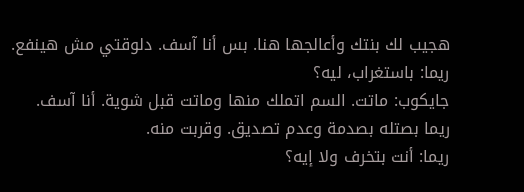هجيب لك بنتك وأعالجها هنا. بس أنا آسف. دلوقتي مش هينفع.
ريما: باستغراب، ليه؟
جايكوب: ماتت. السم اتملك منها وماتت قبل شوية. أنا آسف.
ريما بصتله بصدمة وعدم تصديق. وقربت منه.
ريما: أنت بتخرف ولا إيه؟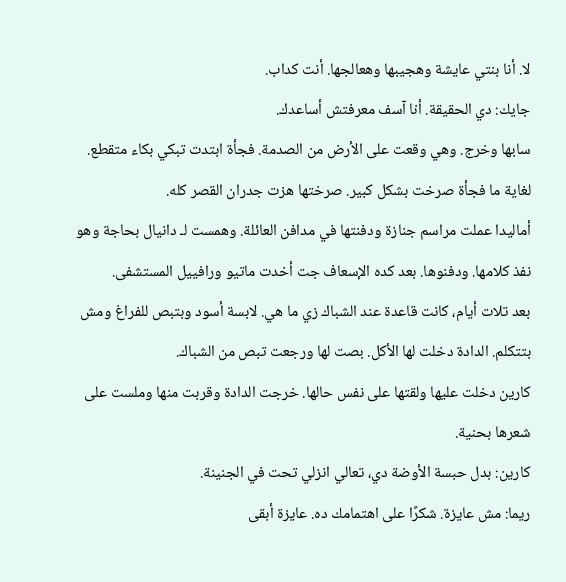لا. أنا بنتي عايشة وهجيبها وهعالجها. أنت كداب.
جايك: دي الحقيقة. أنا آسف معرفتش أساعدك.
سابها وخرج. وهي وقعت على الأرض من الصدمة. فجأة ابتدت تبكي بكاء متقطع. لغاية ما فجأة صرخت بشكل كبير. صرختها هزت جدران القصر كله.
أماليدا عملت مراسم جنازة ودفنتها في مدافن العائلة. وهمست لـ دانيال بحاجة وهو نفذ كلامها. ودفنوها. بعد كده الإسعاف جت أخدت ماتيو ورافييل المستشفى.
بعد تلات أيام، كانت قاعدة عند الشباك زي ما هي. لابسة أسود وبتبص للفراغ ومش بتتكلم. الدادة دخلت لها الأكل. بصت لها ورجعت تبص من الشباك.
كارين دخلت عليها ولقتها على نفس حالها. خرجت الدادة وقربت منها وملست على شعرها بحنية.
كارين: بدل حبسة الأوضة دي، تعالي انزلي تحت في الجنينة.
ريما: مش عايزة. شكرًا على اهتمامك ده. عايزة أبقى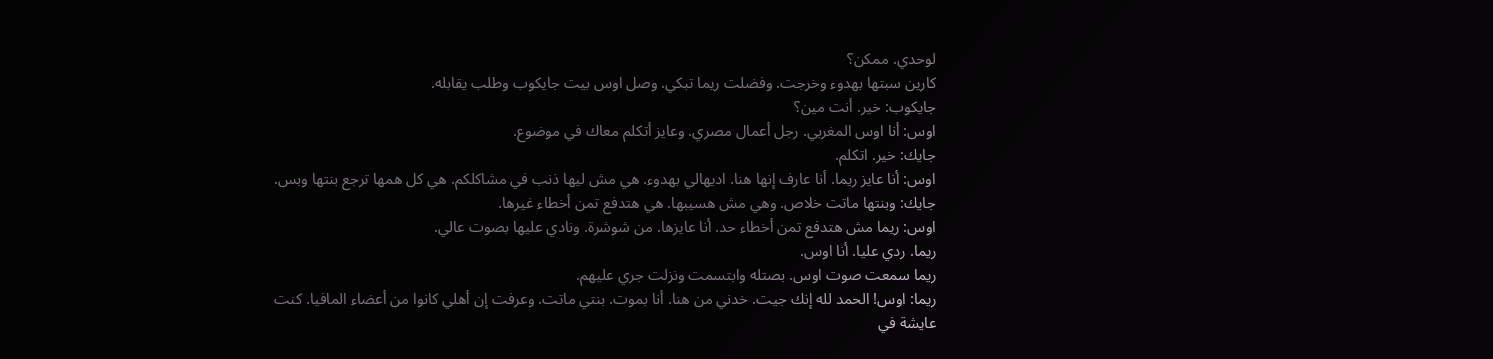لوحدي. ممكن؟
كارين سبتها بهدوء وخرجت. وفضلت ريما تبكي. وصل اوس بيت جايكوب وطلب يقابله.
جايكوب: خير. أنت مين؟
اوس: أنا اوس المغربي. رجل أعمال مصري. وعايز أتكلم معاك في موضوع.
جايك: خير. اتكلم.
اوس: أنا عايز ريما. أنا عارف إنها هنا. اديهالي بهدوء. هي مش ليها ذنب في مشاكلكم. هي كل همها ترجع بنتها وبس.
جايك: وبنتها ماتت خلاص. وهي مش هسيبها. هي هتدفع تمن أخطاء غيرها.
اوس: ريما مش هتدفع تمن أخطاء حد. أنا عايزها. من شوشرة. ونادي عليها بصوت عالي.
ريما. ردي عليا. أنا اوس.
ريما سمعت صوت اوس. بصتله وابتسمت ونزلت جري عليهم.
ريما: اوس! الحمد لله إنك جيت. خدني من هنا. أنا بموت. بنتي ماتت. وعرفت إن أهلي كانوا من أعضاء المافيا. كنت عايشة في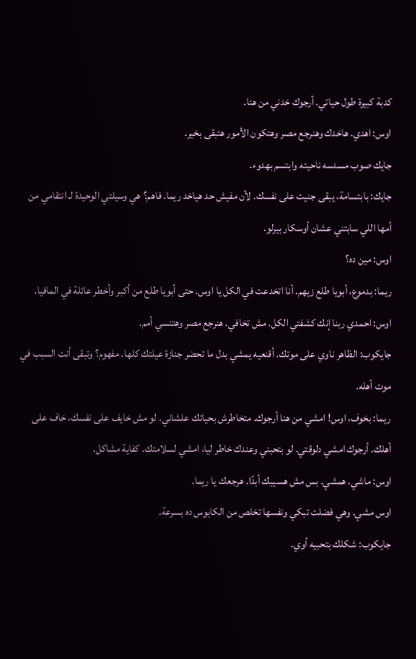كدبة كبيرة طول حياتي. أرجوك خدني من هنا.
اوس: اهدي. هاخدك وهنرجع مصر وهتكون الأمور هتبقى بخير.
جايك صوب مسدسه ناحيته وابتسم بهدوء.
جايك: بابتسامة، يبقى جنيت على نفسك. لأن مفيش حد هياخد ريما. فاهم؟ هي وسيلتي الوحيدة لـ انتقامي من أمها اللي سابتني عشان أوسكار بيرلو.
اوس: مين ده؟
ريما: بدموع، أبويا طلع زيهم. أنا اتخدعت في الكل يا اوس. حتى أبويا طلع من أكبر وأخطر عائلة في المافيا.
اوس: احمدي ربنا إنك كشفتي الكل. مش تخافي. هنرجع مصر وهتنسي أمم.
جايكوب: الظاهر ناوي على موتك. أقنعيه يمشي بدل ما تحضر جنازة عيلتك كلها. مفهوم؟ وتبقى أنت السبب في موت أهله.
ريما: بخوف، اوس! امشي من هنا أرجوك. متخاطرش بحياتك علشاني. لو مش خايف على نفسك، خاف على أهلك. أرجوك امشي دلوقتي. لو بتحبني وعندك خاطر ليا، امشي لسلامتك. كفاية مشاكل.
اوس: ماشي. همشي. بس مش هسيبك أبدًا. هرجعك يا ريما.
اوس مشي. وهي فضلت تبكي ونفسها تخلص من الكابوس ده بسرعة.
جايكوب: شكلك بتحبيه أوي.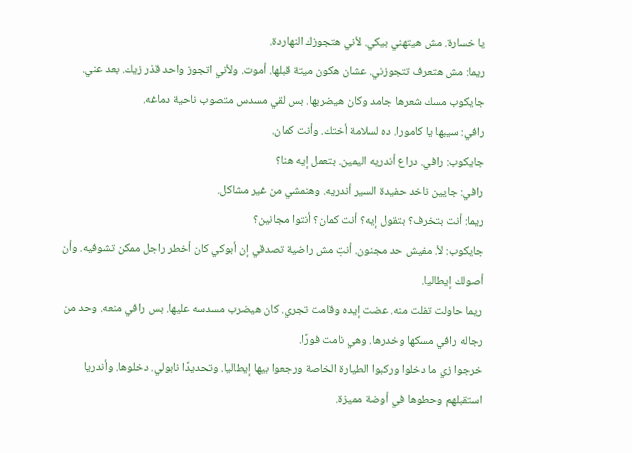يا خسارة. مش هيتهني بيكي. لأني هتجوزك النهاردة.
ريما: مش هتعرف تتجوزني. عشان هكون ميتة قبلها. أموت. ولأني اتجوز واحد قذر زيك. بعد عني.
جايكوب مسك شعرها جامد وكان هيضربها. بس لقي مسدس متصوب ناحية دماغه.
رافي: سيبها يا كامورا. ده لسلامة أختك. وأنت كمان.
جايكوب: رافي. دراع أندريه اليمين. بتعمل إيه هنا؟
رافي: جايين ناخد حفيدة السير أندريه. وهنمشي من غير مشاكل.
ريما: أنت بتخرف؟ بتقول إيه؟ أنت كمان؟ أنتوا مجانين؟
جايكوب: لأ. مفيش حد مجنون. أنتِ مش راضية تصدقي إن أبوكي كان أخطر راجل ممكن تشوفيه. وأن أصولك إيطاليا.
ريما حاولت تفلت منه. عضت إيده وقامت تجري. كان هيضرب مسدسه عليها. بس رافي منعه. وحد من رجاله رافي مسكها وخدرها. وهي نامت فورًا.
خرجوا زي ما دخلوا وركبوا الطيارة الخاصة ورجعوا بيها إيطاليا. وتحديدًا نابولي. دخلوها. وأندريا استقبلهم وحطوها في أوضة مميزة.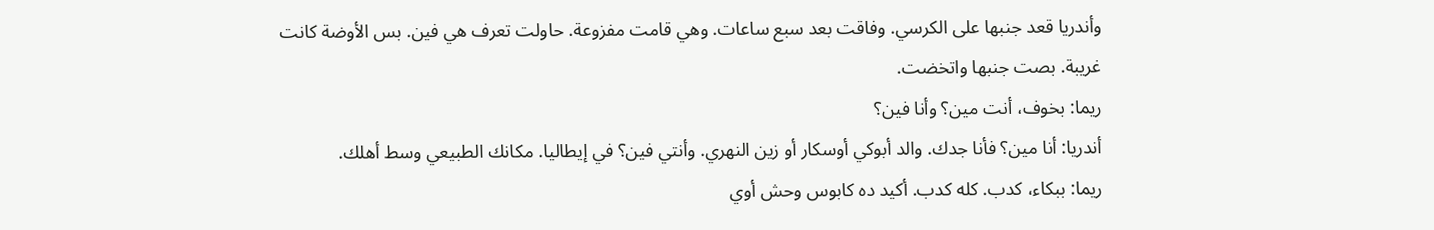وأندريا قعد جنبها على الكرسي. وفاقت بعد سبع ساعات. وهي قامت مفزوعة. حاولت تعرف هي فين. بس الأوضة كانت غريبة. بصت جنبها واتخضت.
ريما: بخوف، أنت مين؟ وأنا فين؟
أندريا: أنا مين؟ فأنا جدك. والد أبوكي أوسكار أو زين النهري. وأنتي فين؟ في إيطاليا. مكانك الطبيعي وسط أهلك.
ريما: ببكاء، كدب. كله كدب. أكيد ده كابوس وحش أوي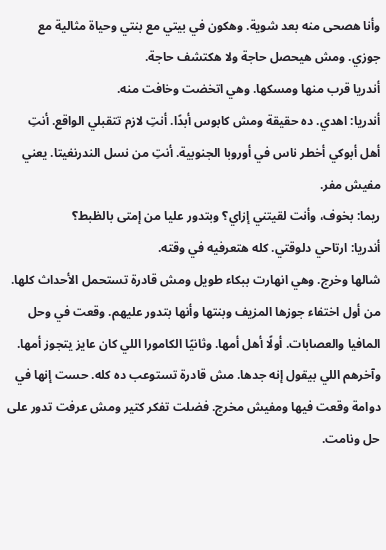وأنا هصحى منه بعد شوية. وهكون في بيتي مع بنتي وحياة مثالية مع جوزي. ومش هيحصل حاجة ولا هكتشف حاجة.
أندريا قرب منها ومسكها. وهي اتخضت وخافت منه.
أندريا: اهدي. ده حقيقة ومش كابوس أبدًا. أنتِ لازم تتقبلي الواقع. أنتِ أهل أبوكي أخطر ناس في أوروبا الجنوبية. أنتِ من نسل الندرنغيتا. يعني مفيش مفر.
ريما: بخوف، وأنت لقيتني إزاي؟ وبتدور عليا من إمتى بالظبط؟
أندريا: ارتاحي دلوقتي. كله هتعرفيه في وقته.
شالها وخرج. وهي انهارت ببكاء طويل ومش قادرة تستحمل الأحداث كلها. من أول اختفاء جوزها المزيف وبنتها وأنها بتدور عليهم. وقعت في وحل المافيا والعصابات. أولًا أهل أمها. وثانيًا الكامورا اللي كان عايز يتجوز أمها. وآخرهم اللي بيقول إنه جدها. مش قادرة تستوعب ده كله. حست إنها في دوامة وقعت فيها ومفيش مخرج. فضلت تفكر كتير ومش عرفت تدور على حل ونامت.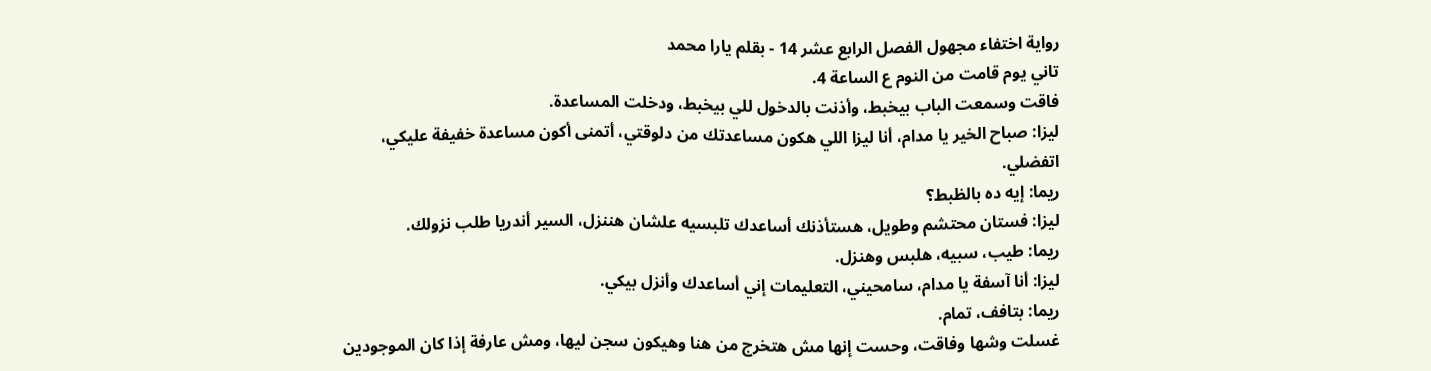رواية اختفاء مجهول الفصل الرابع عشر 14 - بقلم يارا محمد
تاني يوم قامت من النوم ع الساعة 4.
فاقت وسمعت الباب بيخبط، وأذنت بالدخول للي بيخبط، ودخلت المساعدة.
ليزا: صباح الخير يا مدام، أنا ليزا اللي هكون مساعدتك من دلوقتي، أتمنى أكون مساعدة خفيفة عليكي، اتفضلي.
ريما: إيه ده بالظبط؟
ليزا: فستان محتشم وطويل، هستأذنك أساعدك تلبسيه علشان هننزل، السير أندريا طلب نزولك.
ريما: طيب، سبيه، هلبس وهنزل.
ليزا: أنا آسفة يا مدام، سامحيني، التعليمات إني أساعدك وأنزل بيكي.
ريما: بتافف، تمام.
غسلت وشها وفاقت، وحست إنها مش هتخرج من هنا وهيكون سجن ليها، ومش عارفة إذا كان الموجودين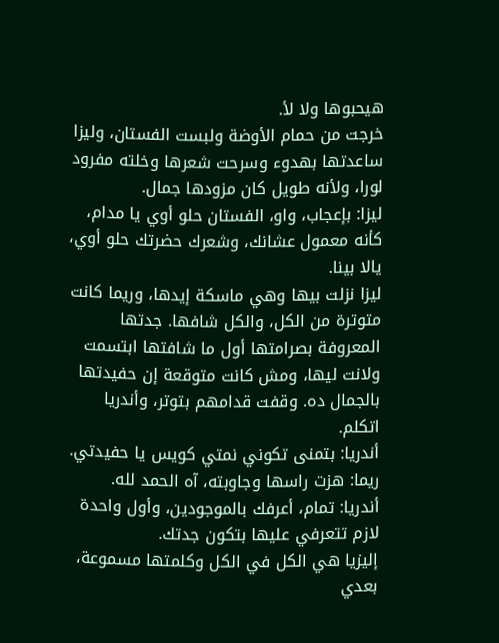هيحبوها ولا لأ.
خرجت من حمام الأوضة ولبست الفستان، وليزا ساعدتها بهدوء وسرحت شعرها وخلته مفرود لورا، ولأنه طويل كان مزودها جمال.
ليزا: بإعجاب، واو، الفستان حلو أوي يا مدام، كأنه معمول عشانك، وشعرك حضرتك حلو أوي، يالا بينا.
ليزا نزلت بيها وهي ماسكة إيدها، وريما كانت متوترة من الكل، والكل شافها. جدتها المعروفة بصرامتها أول ما شافتها ابتسمت ولانت ليها، ومش كانت متوقعة إن حفيدتها بالجمال ده. وقفت قدامهم بتوتر، وأندريا اتكلم.
أندريا: بتمنى تكوني نمتي كويس يا حفيدتي.
ريما: هزت راسها وجاوبته، آه الحمد لله.
أندريا: تمام، أعرفك بالموجودين، وأول واحدة لازم تتعرفي عليها بتكون جدتك.
إليزيا هي الكل في الكل وكلمتها مسموعة، بعدي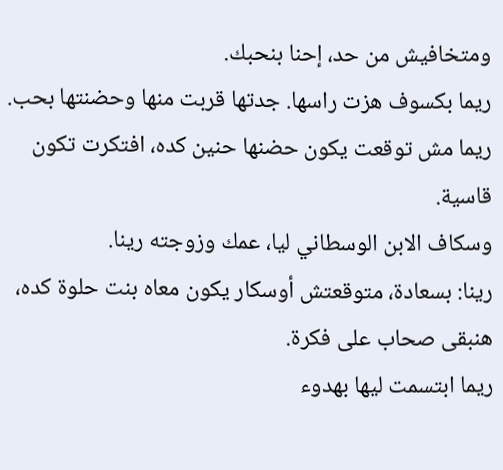ومتخافيش من حد، إحنا بنحبك.
ريما بكسوف هزت راسها. جدتها قربت منها وحضنتها بحب. ريما مش توقعت يكون حضنها حنين كده، افتكرت تكون قاسية.
وسكاف الابن الوسطاني ليا، عمك وزوجته رينا.
رينا: بسعادة، متوقعتش أوسكار يكون معاه بنت حلوة كده، هنبقى صحاب على فكرة.
ريما ابتسمت ليها بهدوء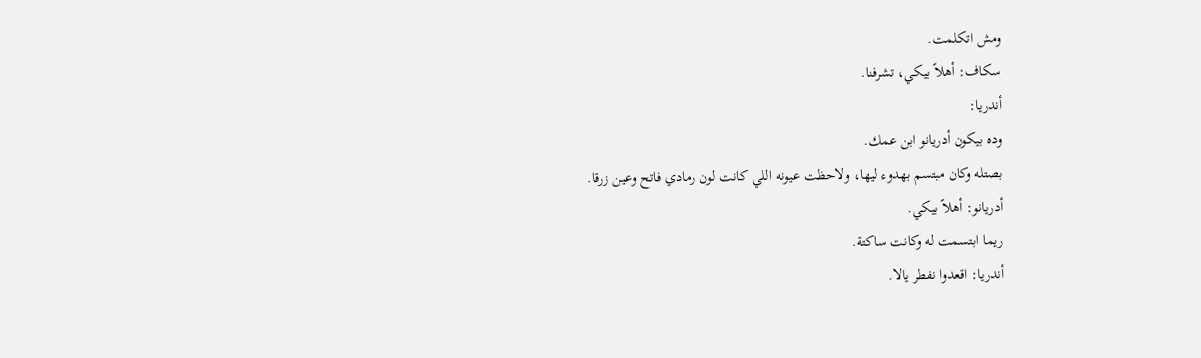ومش اتكلمت.
سكاف: أهلاً بيكي، تشرفنا.
أندريا:
وده بيكون أدريانو ابن عمك.
بصتله وكان مبتسم بهدوء ليها، ولاحظت عيونه اللي كانت لون رمادي فاتح وعين زرقا.
أدريانو: أهلاً بيكي.
ريما ابتسمت له وكانت ساكتة.
أندريا: اقعدوا نفطر يالا.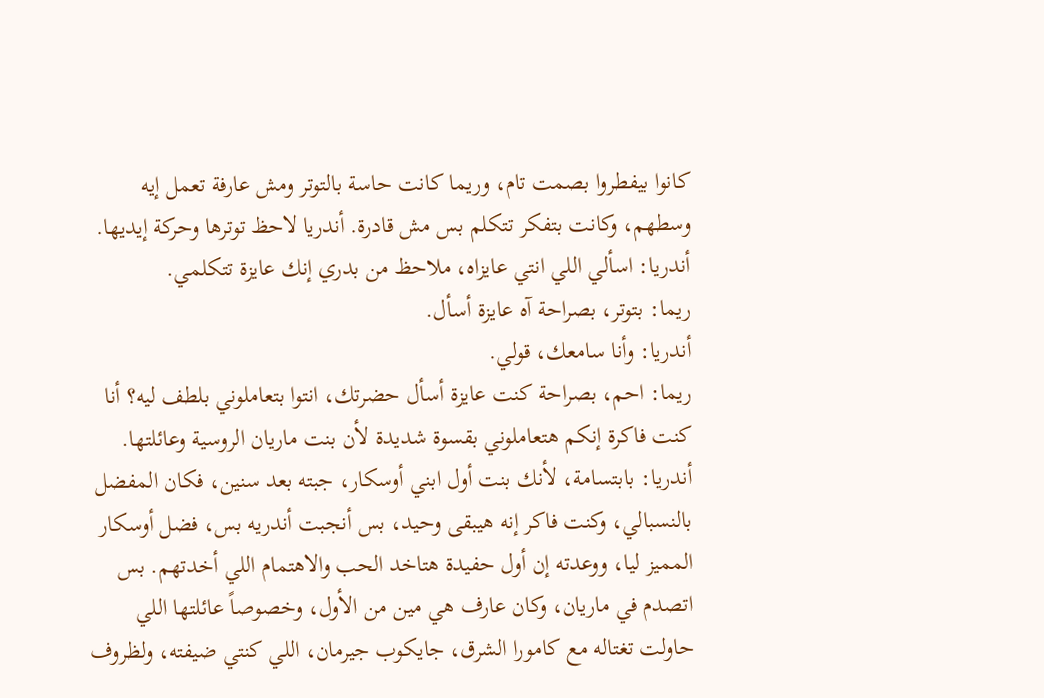كانوا بيفطروا بصمت تام، وريما كانت حاسة بالتوتر ومش عارفة تعمل إيه وسطهم، وكانت بتفكر تتكلم بس مش قادرة. أندريا لاحظ توترها وحركة إيديها.
أندريا: اسألي اللي انتي عايزاه، ملاحظ من بدري إنك عايزة تتكلمي.
ريما: بتوتر، بصراحة آه عايزة أسأل.
أندريا: وأنا سامعك، قولي.
ريما: احم، بصراحة كنت عايزة أسأل حضرتك، انتوا بتعاملوني بلطف ليه؟ أنا كنت فاكرة إنكم هتعاملوني بقسوة شديدة لأن بنت ماريان الروسية وعائلتها.
أندريا: بابتسامة، لأنك بنت أول ابني أوسكار، جبته بعد سنين، فكان المفضل بالنسبالي، وكنت فاكر إنه هيبقى وحيد، بس أنجبت أندريه بس، فضل أوسكار المميز ليا، ووعدته إن أول حفيدة هتاخد الحب والاهتمام اللي أخدتهم. بس اتصدم في ماريان، وكان عارف هي مين من الأول، وخصوصاً عائلتها اللي حاولت تغتاله مع كامورا الشرق، جايكوب جيرمان، اللي كنتي ضيفته، ولظروف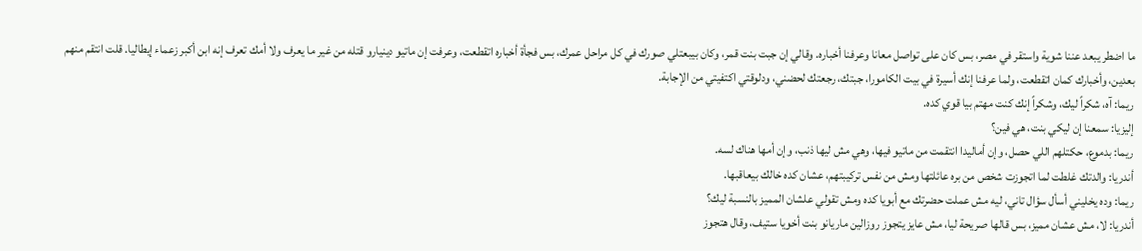ما اضطر يبعد عننا شوية واستقر في مصر، بس كان على تواصل معانا وعرفنا أخباره. وقالي إن جبت بنت قمر، وكان بيبعتلي صورك في كل مراحل عمرك، بس فجأة أخباره اتقطعت، وعرفت إن ماتيو دينيارو قتله من غير ما يعرف ولا أمك تعرف إنه ابن أكبر زعماء إيطاليا. قلت انتقم منهم بعدين، وأخبارك كمان اتقطعت، ولما عرفنا إنك أسيرة في بيت الكامورا، جبتك، رجعتك لحضني، ودلوقتي اكتفيتي من الإجابة.
ريما: آه، شكراً ليك، وشكراً إنك كنت مهتم بيا قوي كده.
إليزيا: سمعنا إن ليكي بنت، هي فين؟
ريما: بدموع، حكتلهم اللي حصل، وإن أماليدا انتقمت من ماتيو فيها، وهي مش ليها ذنب، وإن أمها هناك لسه.
أندريا: والدتك غلطت لما اتجوزت شخص من بره عائلتها ومش من نفس تركيبتهم، عشان كده خالك بيعاقبها.
ريما: وده يخليني أسأل سؤال تاني، ليه مش عملت حضرتك مع أبويا كده ومش تقولي علشان المميز بالنسبة ليك؟
أندريا: لا، مش عشان مميز، بس قالها صريحة ليا، مش عايز يتجوز روزالين ماريانو بنت أخويا ستيف، وقال هتجوز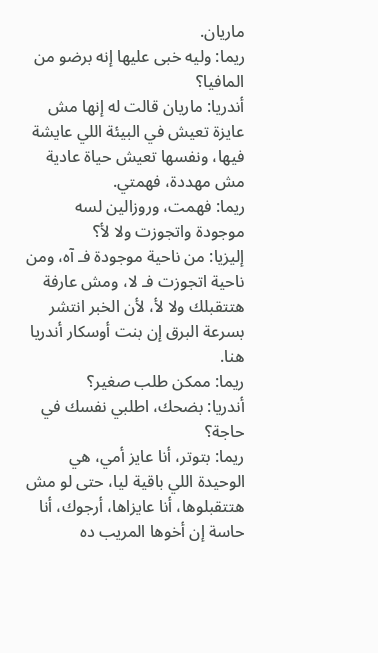ماريان.
ريما: وليه خبى عليها إنه برضو من المافيا؟
أندريا: ماريان قالت له إنها مش عايزة تعيش في البيئة اللي عايشة فيها، ونفسها تعيش حياة عادية مش مهددة، فهمتي.
ريما: فهمت، وروزالين لسه موجودة واتجوزت ولا لأ؟
إليزيا: من ناحية موجودة فـ آه، ومن ناحية اتجوزت فـ لا، ومش عارفة هتتقبلك ولا لأ، لأن الخبر انتشر بسرعة البرق إن بنت أوسكار أندريا هنا.
ريما: ممكن طلب صغير؟
أندريا: بضحك، اطلبي نفسك في حاجة؟
ريما: بتوتر، أنا عايز أمي، هي الوحيدة اللي باقية ليا، حتى لو مش هتتقبلوها، أنا عايزاها، أرجوك، أنا حاسة إن أخوها المريب ده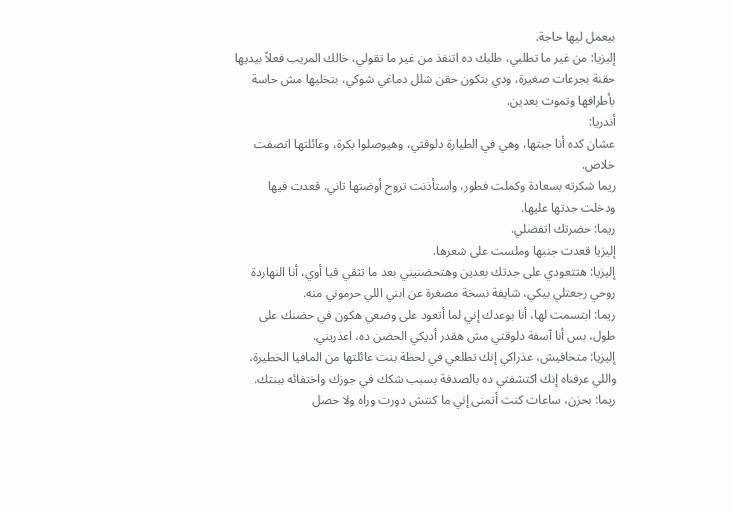بيعمل ليها حاجة.
إليزيا: من غير ما تطلبي، طلبك ده اتنفذ من غير ما تقولي، خالك المريب فعلاً بيديها حقنة بجرعات صغيرة، ودي بتكون حقن شلل دماغي شوكي، بتخليها مش حاسة بأطرافها وتموت بعدين.
أندريا:
عشان كده أنا جبتها، وهي في الطيارة دلوقتي، وهيوصلوا بكرة، وعائلتها اتصفت خلاص.
ريما شكرته بسعادة وكملت فطور، واستأذنت تروح أوضتها تاني. قعدت فيها ودخلت جدتها عليها.
ريما: حضرتك اتفضلي.
إليزيا قعدت جنبها وملست على شعرها.
إليزيا: هتتعودي على جدتك بعدين وهتحضنيني بعد ما تثقي فيا أوي، أنا النهاردة روحي رجعتلي بيكي، شايفة نسخة مصغرة عن ابني اللي حرموني منه.
ريما: ابتسمت لها، أنا بوعدك إني لما أتعود على وضعي هكون في حضنك على طول، بس أنا آسفة دلوقتي مش هقدر أديكي الحضن ده، اعذريني.
إليزيا: متخافيش، عذراكي إنك تطلعي في لحظة بنت عائلتها من المافيا الخطيرة، واللي عرفناه إنك اكتشفتي ده بالصدفة بسبب شكك في جوزك واختفائه ببنتك.
ريما: بحزن، ساعات كنت أتمنى إني ما كنتش دورت وراه ولا حصل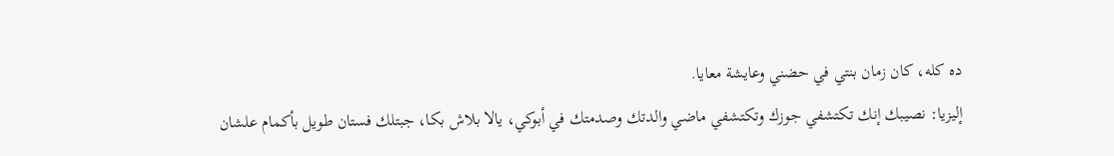ده كله، كان زمان بنتي في حضني وعايشة معايا.
إليزيا: نصيبك إنك تكتشفي جوزك وتكتشفي ماضي والدتك وصدمتك في أبوكي، يالا بلاش بكا، جبتلك فستان طويل بأكمام علشان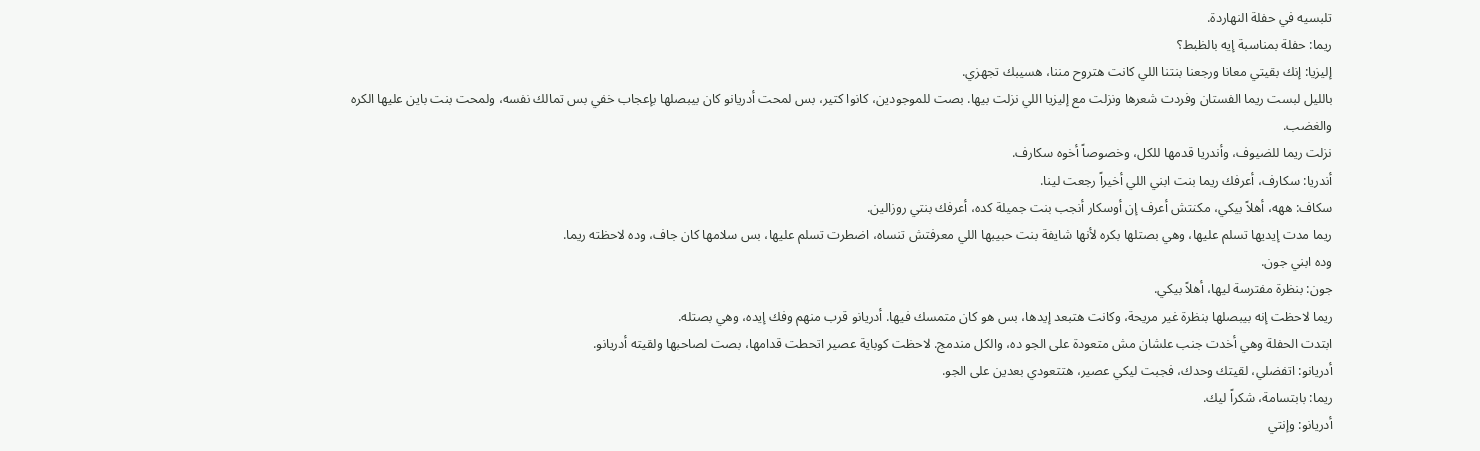تلبسيه في حفلة النهاردة.
ريما: حفلة بمناسبة إيه بالظبط؟
إليزيا: إنك بقيتي معانا ورجعنا بنتنا اللي كانت هتروح مننا، هسيبك تجهزي.
بالليل لبست ريما الفستان وفردت شعرها ونزلت مع إليزيا اللي نزلت بيها. بصت للموجودين، كانوا كتير، بس لمحت أدريانو كان بيبصلها بإعجاب خفي بس تمالك نفسه، ولمحت بنت باين عليها الكره والغضب.
نزلت ريما للضيوف، وأندريا قدمها للكل، وخصوصاً أخوه سكارف.
أندريا: سكارف، أعرفك ريما بنت ابني اللي أخيراً رجعت لينا.
سكاف: ههه، أهلاً بيكي، مكنتش أعرف إن أوسكار أنجب بنت جميلة كده، أعرفك بنتي روزالين.
ريما مدت إيديها تسلم عليها، وهي بصتلها بكره لأنها شايفة بنت حبيبها اللي معرفتش تنساه، اضطرت تسلم عليها، بس سلامها كان جاف، وده لاحظته ريما.
وده ابني جون.
جون: بنظرة مفترسة ليها، أهلاً بيكي.
ريما لاحظت إنه بيبصلها بنظرة غير مريحة، وكانت هتبعد إيدها، بس هو كان متمسك فيها. أدريانو قرب منهم وفك إيده، وهي بصتله.
ابتدت الحفلة وهي أخدت جنب علشان مش متعودة على الجو ده، والكل مندمج. لاحظت كوباية عصير اتحطت قدامها، بصت لصاحبها ولقيته أدريانو.
أدريانو: اتفضلي، لقيتك وحدك، فجبت ليكي عصير، هتتعودي بعدين على الجو.
ريما: بابتسامة، شكراً ليك.
أدريانو: وإنتي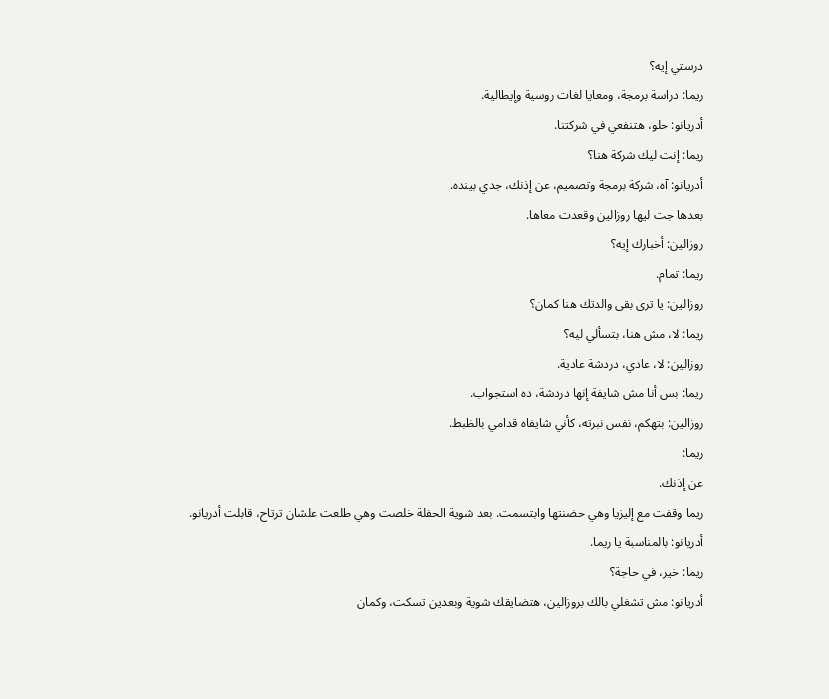درستي إيه؟
ريما: دراسة برمجة، ومعايا لغات روسية وإيطالية.
أدريانو: حلو، هتنفعي في شركتنا.
ريما: إنت ليك شركة هنا؟
أدريانو: آه، شركة برمجة وتصميم، عن إذنك، جدي بينده.
بعدها جت ليها روزالين وقعدت معاها.
روزالين: أخبارك إيه؟
ريما: تمام.
روزالين: يا ترى بقى والدتك هنا كمان؟
ريما: لا، مش هنا، بتسألي ليه؟
روزالين: لا، عادي، دردشة عادية.
ريما: بس أنا مش شايفة إنها دردشة، ده استجواب.
روزالين: بتهكم، نفس نبرته، كأني شايفاه قدامي بالظبط.
ريما:
عن إذنك.
ريما وقفت مع إليزيا وهي حضنتها وابتسمت. بعد شوية الحفلة خلصت وهي طلعت علشان ترتاح، قابلت أدريانو.
أدريانو: بالمناسبة يا ريما.
ريما: خير، في حاجة؟
أدريانو: مش تشغلي بالك بروزالين، هتضايقك شوية وبعدين تسكت، وكمان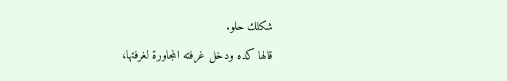شكلك حلو.
قالها كده ودخل غرفته المجاورة لغرفتها،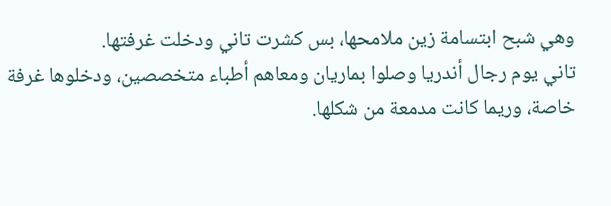وهي شبح ابتسامة زين ملامحها، بس كشرت تاني ودخلت غرفتها.
تاني يوم رجال أندريا وصلوا بماريان ومعاهم أطباء متخصصين، ودخلوها غرفة خاصة، وريما كانت مدمعة من شكلها.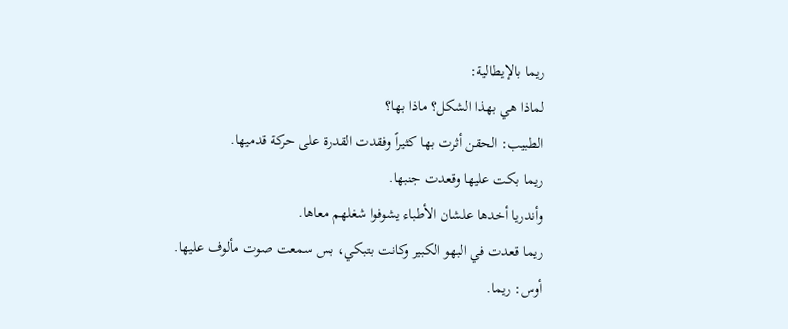ريما بالإيطالية:
لماذا هي بهذا الشكل؟ ماذا بها؟
الطبيب: الحقن أثرت بها كثيراً وفقدت القدرة على حركة قدميها.
ريما بكت عليها وقعدت جنبها.
وأندريا أخدها علشان الأطباء يشوفوا شغلهم معاها.
ريما قعدت في البهو الكبير وكانت بتبكي، بس سمعت صوت مألوف عليها.
أوس: ريما.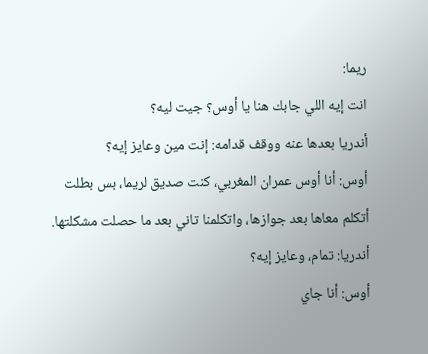ريما:
انت إيه اللي جابك هنا يا أوس؟ جيت ليه؟
أندريا بعدها عنه ووقف قدامه: إنت مين وعايز إيه؟
أوس: أنا أوس عمران المغربي، كنت صديق لريما، بس بطلت أتكلم معاها بعد جوازها، واتكلمنا تاني بعد ما حصلت مشكلتها.
أندريا: تمام، وعايز إيه؟
أوس: أنا جاي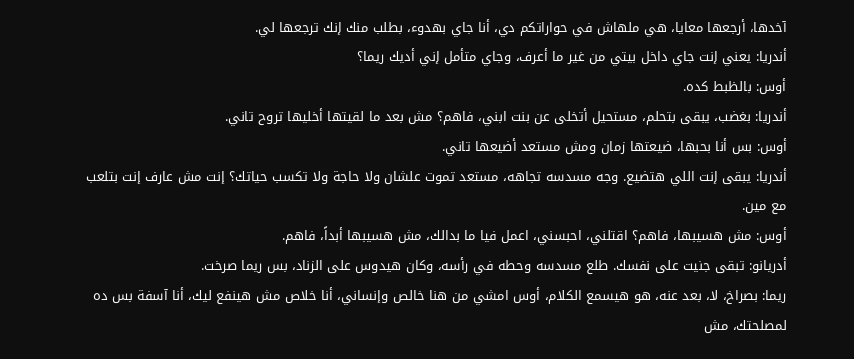آخدها، أرجعها معايا، هي ملهاش في حواراتكم دي، أنا جاي بهدوء، بطلب منك إنك ترجعها لي.
أندريا: يعني إنت جاي داخل بيتي من غير ما أعرف، وجاي متأمل إني أديك ريما؟
أوس: بالظبط كده.
أندريا: بغضب، يبقى بتحلم، مستحيل أتخلى عن بنت ابني، فاهم؟ مش بعد ما لقيتها أخليها تروح تاني.
أوس: بس أنا بحبها، ضيعتها زمان ومش مستعد أضيعها تاني.
أندريا: يبقى إنت اللي هتضيع. وجه مسدسه تجاهه، مستعد تموت علشان ولا حاجة ولا تكسب حياتك؟ إنت مش عارف إنت بتلعب مع مين.
أوس: مش هسيبها، فاهم؟ اقتلني، احبسني، اعمل فيا ما بدالك، مش هسيبها أبداً، فاهم.
أدريانو: تبقى جنيت على نفسك. طلع مسدسه وحطه في رأسه، وكان هيدوس على الزناد، بس ريما صرخت.
ريما: بصراخ، لا، بعد عنه، هو هيسمع الكلام، أوس امشي من هنا خالص وإنساني، أنا خلاص مش هينفع ليك، أنا آسفة بس ده لمصلحتك، مش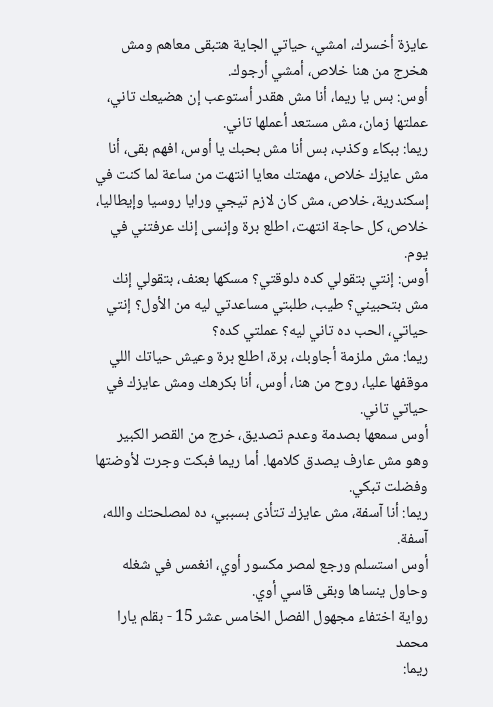عايزة أخسرك، امشي، حياتي الجاية هتبقى معاهم ومش هخرج من هنا خلاص، أمشي أرجوك.
أوس: بس يا ريما، أنا مش هقدر أستوعب إن هضيعك تاني، عملتها زمان، مش مستعد أعملها تاني.
ريما: ببكاء وكذب، بس أنا مش بحبك يا أوس، افهم بقى، أنا مش عايزك خلاص، مهمتك معايا انتهت من ساعة لما كنت في إسكندرية، خلاص، مش كان لازم تيجي ورايا روسيا وإيطاليا، خلاص، كل حاجة انتهت، اطلع برة وإنسى إنك عرفتني في يوم.
أوس: إنتي بتقولي كده دلوقتي؟ مسكها بعنف، بتقولي إنك مش بتحبيني؟ طيب، طلبتي مساعدتي ليه من الأول؟ إنتي حياتي، الحب ده تاني ليه؟ عملتي كده؟
ريما: مش ملزمة أجاوبك، برة، اطلع برة وعيش حياتك اللي موقفها عليا، روح من هنا، أوس، أنا بكرهك ومش عايزك في حياتي تاني.
أوس سمعها بصدمة وعدم تصديق، خرج من القصر الكبير وهو مش عارف يصدق كلامها. أما ريما فبكت وجرت لأوضتها وفضلت تبكي.
ريما: أنا آسفة، مش عايزك تتأذى بسببي، ده لمصلحتك والله، آسفة.
أوس استسلم ورجع لمصر مكسور أوي، انغمس في شغله وحاول ينساها وبقى قاسي أوي.
رواية اختفاء مجهول الفصل الخامس عشر 15 - بقلم يارا محمد
ريما: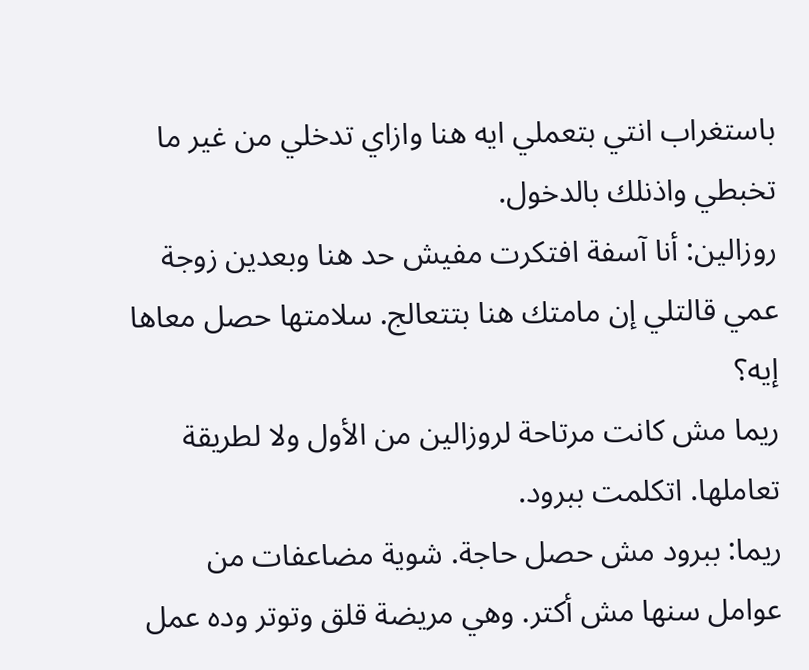باستغراب انتي بتعملي ايه هنا وازاي تدخلي من غير ما تخبطي واذنلك بالدخول.
روزالين: أنا آسفة افتكرت مفيش حد هنا وبعدين زوجة عمي قالتلي إن مامتك هنا بتتعالج. سلامتها حصل معاها إيه؟
ريما مش كانت مرتاحة لروزالين من الأول ولا لطريقة تعاملها. اتكلمت ببرود.
ريما: ببرود مش حصل حاجة. شوية مضاعفات من عوامل سنها مش أكتر. وهي مريضة قلق وتوتر وده عمل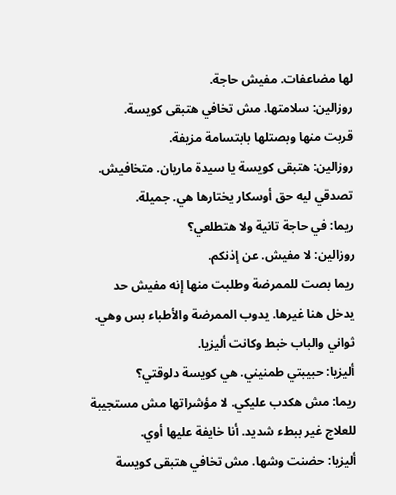لها مضاعفات. مفيش حاجة.
روزالين: سلامتها. مش تخافي هتبقى كويسة.
قربت منها وبصتلها بابتسامة مزيفة.
روزالين: هتبقى كويسة يا سيدة ماريان. متخافيش.
تصدقي ليه حق أوسكار يختارها هي. جميلة.
ريما: في حاجة تانية ولا هتطلعي؟
روزالين: لا مفيش. عن إذنكم.
ريما بصت للممرضة وطلبت منها إنه مفيش حد يدخل هنا غيرها. يدوب الممرضة والأطباء بس وهي.
ثواني والباب خبط وكانت أليزيا.
أليزيا: حبيبتي طمنيني. هي كويسة دلوقتي؟
ريما: مش هكدب عليكي. لا مؤشراتها مش مستجيبة للعلاج غير ببطء شديد. أنا خايفة عليها أوي.
أليزيا: حضنت وشها. مش تخافي هتبقى كويسة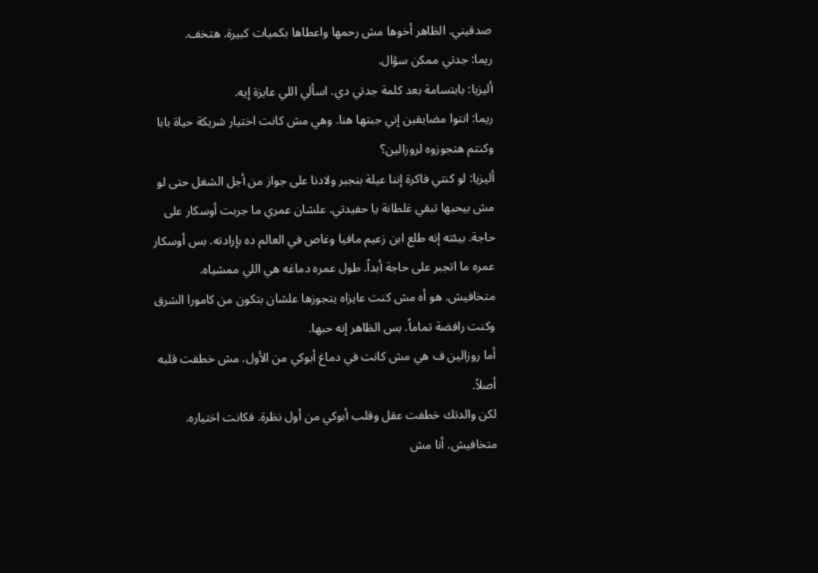صدقيني. الظاهر أخوها مش رحمها واعطاها بكميات كبيرة. هتخف.
ريما: جدتي ممكن سؤال.
أليزيا: بابتسامة بعد كلمة جدتي دي. اسألي اللي عايزة إيه.
ريما: انتوا مضايقين إني جبتها هنا. وهي مش كانت اختيار شريكة حياة بابا وكنتم هتجوزوه لروزالين؟
أليزيا: لو كنتي فاكرة إننا عيلة بنجبر ولادنا على جواز من أجل الشغل حتى لو مش بيحبها تبقي غلطانة يا حفيدتي. علشان عمري ما جربت أوسكار على حاجة. بيئته إنه طلع ابن زعيم مافيا وغاص في العالم ده بإرادته. بس أوسكار عمره ما اتجبر على حاجة أبداً. طول عمره دماغه هي اللي ممشياه. متخافيش. هو أه مش كنت عايزاه يتجوزها علشان بتكون من كامورا الشرق وكنت رافضة تماماً. بس الظاهر إنه حبها.
أما روزالين ف هي مش كانت في دماغ أبوكي من الأول. مش خطفت قلبه أصلاً.
لكن والدتك خطفت عقل وقلب أبوكي من أول نظرة. فكانت اختياره. متخافيش. أنا مش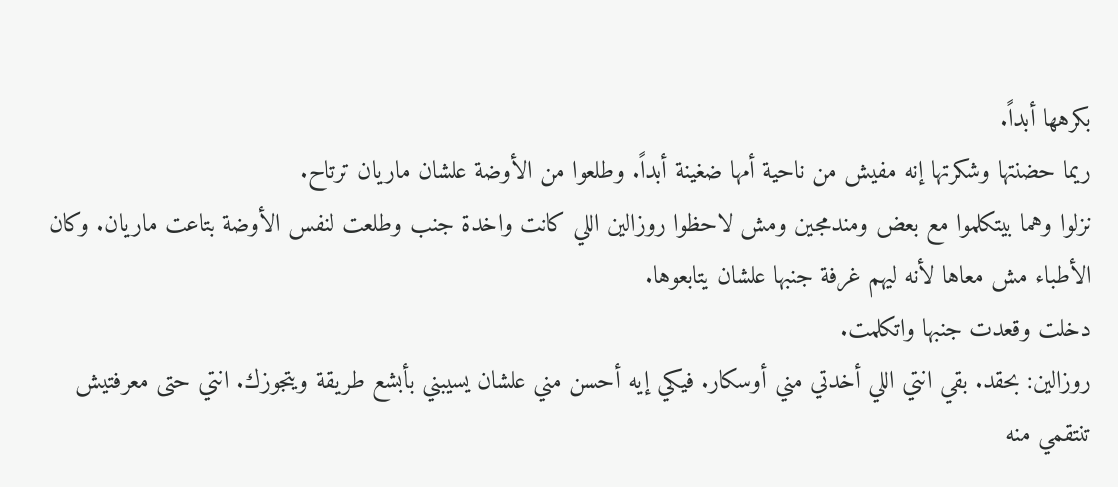بكرهها أبداً.
ريما حضنتها وشكرتها إنه مفيش من ناحية أمها ضغينة أبداً. وطلعوا من الأوضة علشان ماريان ترتاح.
نزلوا وهما بيتكلموا مع بعض ومندمجين ومش لاحظوا روزالين اللي كانت واخدة جنب وطلعت لنفس الأوضة بتاعت ماريان. وكان الأطباء مش معاها لأنه ليهم غرفة جنبها علشان يتابعوها.
دخلت وقعدت جنبها واتكلمت.
روزالين: بحقد. بقي انتي اللي أخدتي مني أوسكار. فيكي إيه أحسن مني علشان يسيبني بأبشع طريقة ويتجوزك. انتي حتى معرفتيش تنتقمي منه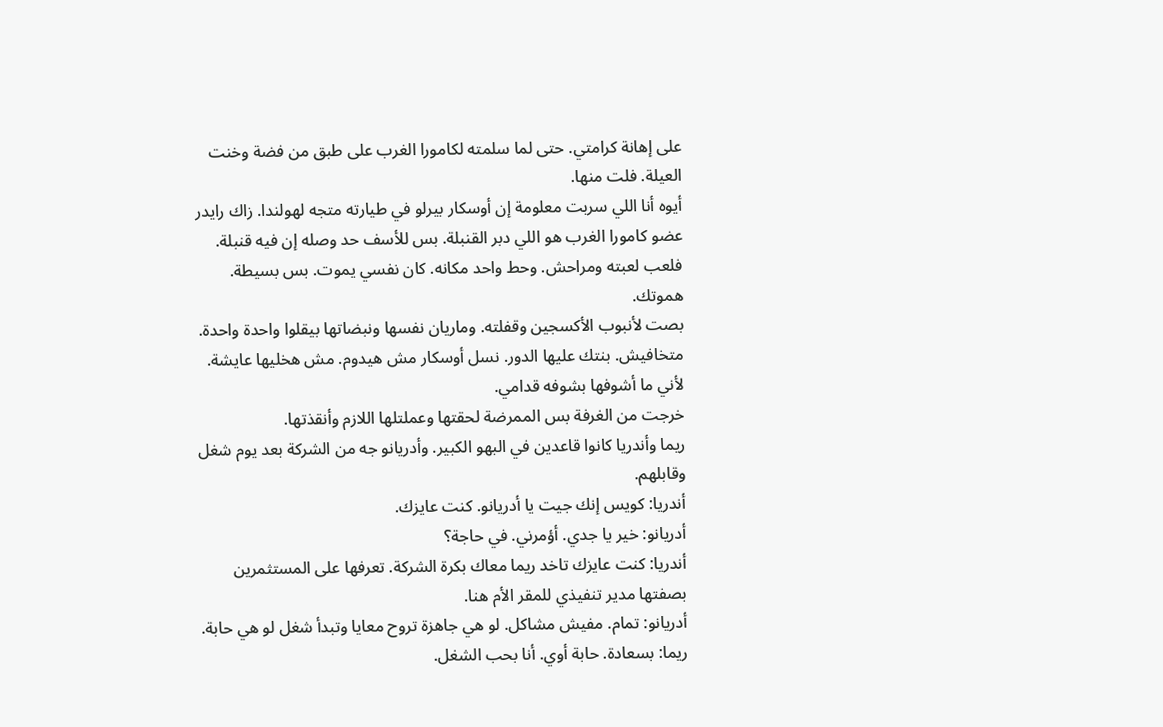على إهانة كرامتي. حتى لما سلمته لكامورا الغرب على طبق من فضة وخنت العيلة. فلت منها.
أيوه أنا اللي سربت معلومة إن أوسكار بيرلو في طيارته متجه لهولندا. زاك رايدر عضو كامورا الغرب هو اللي دبر القنبلة. بس للأسف حد وصله إن فيه قنبلة. فلعب لعبته ومراحش. وحط واحد مكانه. كان نفسي يموت. بس بسيطة. هموتك.
بصت لأنبوب الأكسجين وقفلته. وماريان نفسها ونبضاتها بيقلوا واحدة واحدة. متخافيش. بنتك عليها الدور. نسل أوسكار مش هيدوم. مش هخليها عايشة. لأني ما أشوفها بشوفه قدامي.
خرجت من الغرفة بس الممرضة لحقتها وعملتلها اللازم وأنقذتها.
ريما وأندريا كانوا قاعدين في البهو الكبير. وأدريانو جه من الشركة بعد يوم شغل وقابلهم.
أندريا: كويس إنك جيت يا أدريانو. كنت عايزك.
أدريانو: خير يا جدي. أؤمرني. في حاجة؟
أندريا: كنت عايزك تاخد ريما معاك بكرة الشركة. تعرفها على المستثمرين بصفتها مدير تنفيذي للمقر الأم هنا.
أدريانو: تمام. مفيش مشاكل. لو هي جاهزة تروح معايا وتبدأ شغل لو هي حابة.
ريما: بسعادة. حابة أوي. أنا بحب الشغل.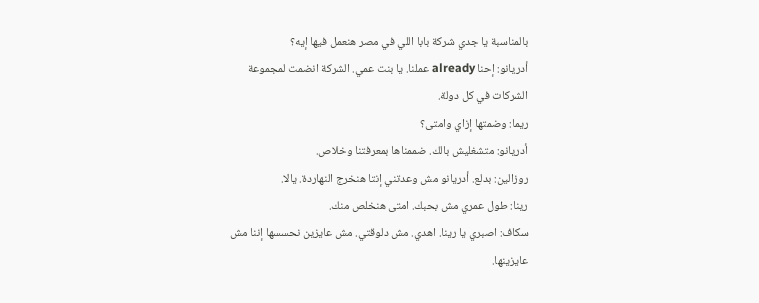بالمناسبة يا جدي شركة بابا اللي في مصر هنعمل فيها إيه؟
أدريانو: إحنا already عملنا. يا بنت عمي. الشركة انضمت لمجموعة الشركات في كل دولة.
ريما: وضمتها إزاي وامتى؟
أدريانو: متشغليش بالك. ضممناها بمعرفتنا وخلاص.
روزالين: بدلع. أدريانو مش وعدتني إنتا هنخرج النهاردة. يالا.
رينا: طول عمري مش بحبك. امتى هنخلص منك.
سكاف: اصبري يا رينا. اهدي. مش دلوقتي. مش عايزين نحسسها إننا مش عايزينها.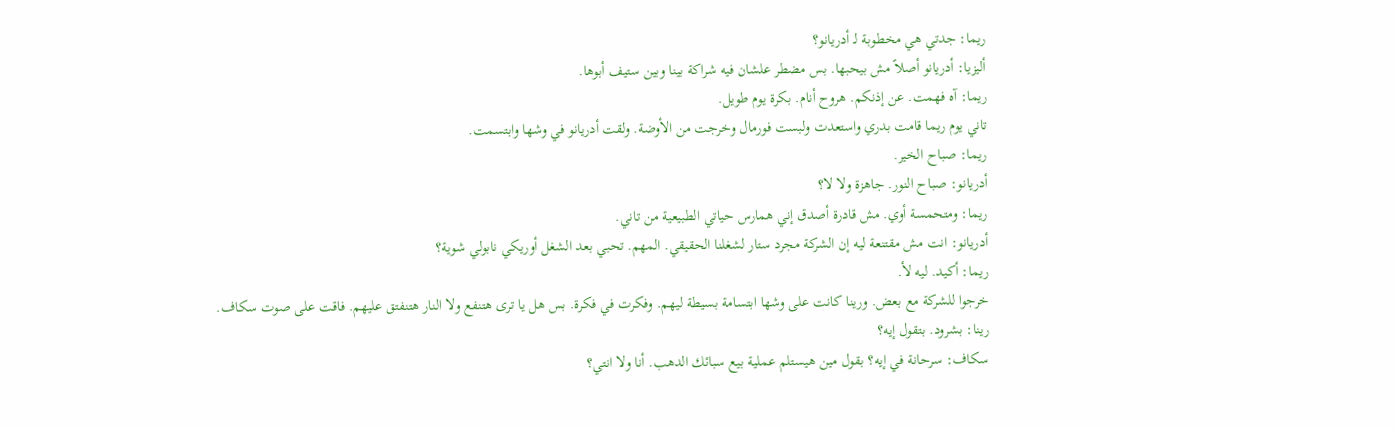ريما: جدتي هي مخطوبة لـ أدريانو؟
أليزيا: أدريانو أصلاً مش بيحبها. بس مضطر علشان فيه شراكة بينا وبين ستيف أبوها.
ريما: آه فهمت. عن إذنكم. هروح أنام. بكرة يوم طويل.
تاني يوم ريما قامت بدري واستعدت ولبست فورمال وخرجت من الأوضة. ولقت أدريانو في وشها وابتسمت.
ريما: صباح الخير.
أدريانو: صباح النور. جاهزة ولا لا؟
ريما: ومتحمسة أوي. مش قادرة أصدق إني همارس حياتي الطبيعية من تاني.
أدريانو: انت مش مقتنعة ليه إن الشركة مجرد ستار لشغلنا الحقيقي. المهم. تحبي بعد الشغل أوريكي نابولي شوية؟
ريما: أكيد. ليه لأ.
خرجوا للشركة مع بعض. ورينا كانت على وشها ابتسامة بسيطة ليهم. وفكرت في فكرة. بس هل يا ترى هتنفع ولا النار هتنفتق عليهم. فاقت على صوت سكاف.
رينا: بشرود. بتقول إيه؟
سكاف: سرحانة في إيه؟ بقول مين هيستلم عملية بيع سبائك الدهب. أنا ولا انتي؟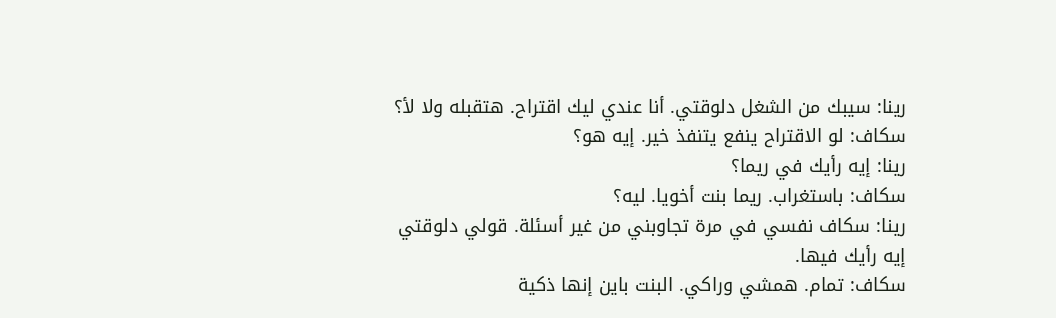رينا: سيبك من الشغل دلوقتي. أنا عندي ليك اقتراح. هتقبله ولا لأ؟
سكاف: لو الاقتراح ينفع يتنفذ خير. إيه هو؟
رينا: إيه رأيك في ريما؟
سكاف: باستغراب. ريما بنت أخويا. ليه؟
رينا: سكاف نفسي في مرة تجاوبني من غير أسئلة. قولي دلوقتي إيه رأيك فيها.
سكاف: تمام. همشي وراكي. البنت باين إنها ذكية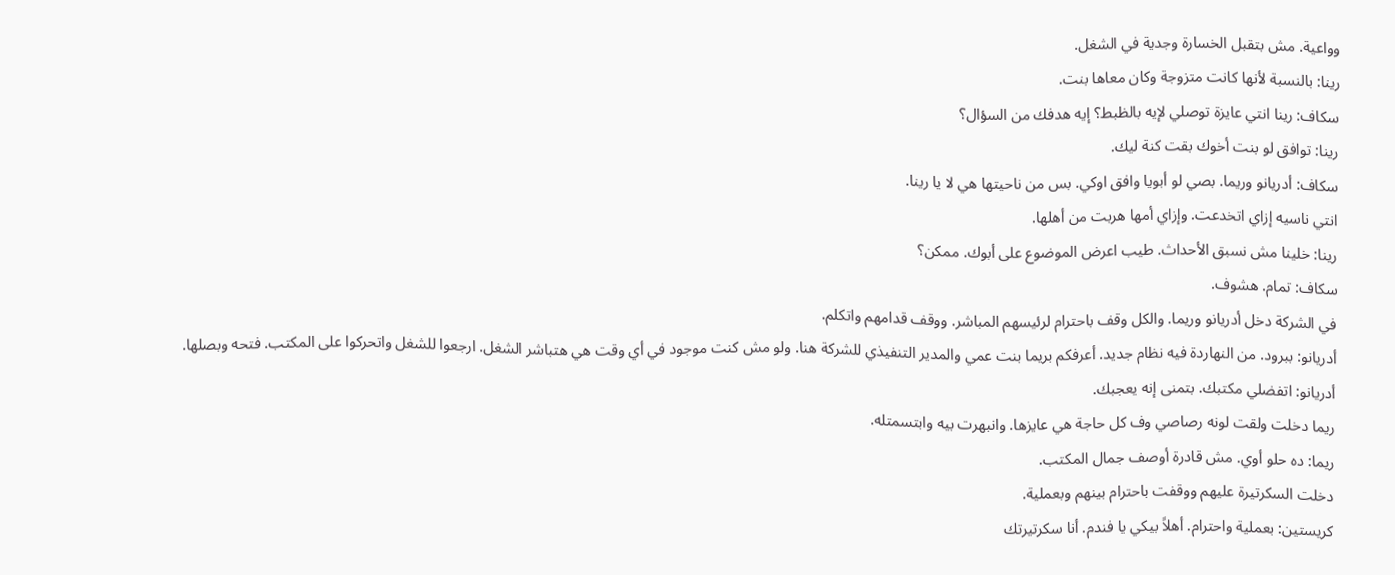وواعية. مش بتقبل الخسارة وجدية في الشغل.
رينا: بالنسبة لأنها كانت متزوجة وكان معاها بنت.
سكاف: رينا انتي عايزة توصلي لإيه بالظبط؟ إيه هدفك من السؤال؟
رينا: توافق لو بنت أخوك بقت كنة ليك.
سكاف: أدريانو وريما. بصي لو أبويا وافق اوكي. بس من ناحيتها هي لا يا رينا.
انتي ناسيه إزاي اتخدعت. وإزاي أمها هربت من أهلها.
رينا: خلينا مش نسبق الأحداث. طيب اعرض الموضوع على أبوك. ممكن؟
سكاف: تمام. هشوف.
في الشركة دخل أدريانو وريما. والكل وقف باحترام لرئيسهم المباشر. ووقف قدامهم واتكلم.
أدريانو: ببرود. من النهاردة فيه نظام جديد. أعرفكم بريما بنت عمي والمدير التنفيذي للشركة هنا. ولو مش كنت موجود في أي وقت هي هتباشر الشغل. ارجعوا للشغل واتحركوا على المكتب. فتحه وبصلها.
أدريانو: اتفضلي مكتبك. بتمنى إنه يعجبك.
ريما دخلت ولقت لونه رصاصي وف كل حاجة هي عايزها. وانبهرت بيه وابتسمتله.
ريما: ده حلو أوي. مش قادرة أوصف جمال المكتب.
دخلت السكرتيرة عليهم ووقفت باحترام بينهم وبعملية.
كريستين: بعملية واحترام. أهلاً بيكي يا فندم. أنا سكرتيرتك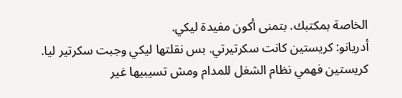الخاصة بمكتبك. بتمنى أكون مفيدة ليكي.
أدريانو: كريستين كانت سكرتيرتي. بس نقلتها ليكي وجبت سكرتير ليا. كريستين فهمي نظام الشغل للمدام ومش تسيبيها غير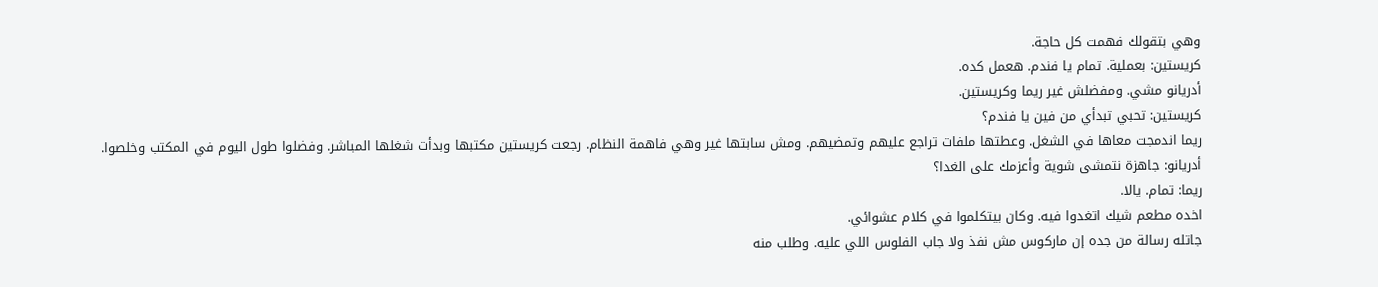وهي بتقولك فهمت كل حاجة.
كريستين: بعملية. تمام يا فندم. هعمل كده.
أدريانو مشي. ومفضلش غير ريما وكريستين.
كريستين: تحبي تبدأي من فين يا فندم؟
ريما اندمجت معاها في الشغل. وعطتها ملفات تراجع عليهم وتمضيهم. ومش سابتها غير وهي فاهمة النظام. رجعت كريستين مكتبها وبدأت شغلها المباشر. وفضلوا طول اليوم في المكتب وخلصوا.
أدريانو: جاهزة نتمشى شوية وأعزمك على الغدا؟
ريما: تمام. يالا.
اخده مطعم شيك اتغدوا فيه. وكان بيتكلموا في كلام عشوائي.
جاتله رسالة من جده إن ماركوس مش نفذ ولا جاب الفلوس اللي عليه. وطلب منه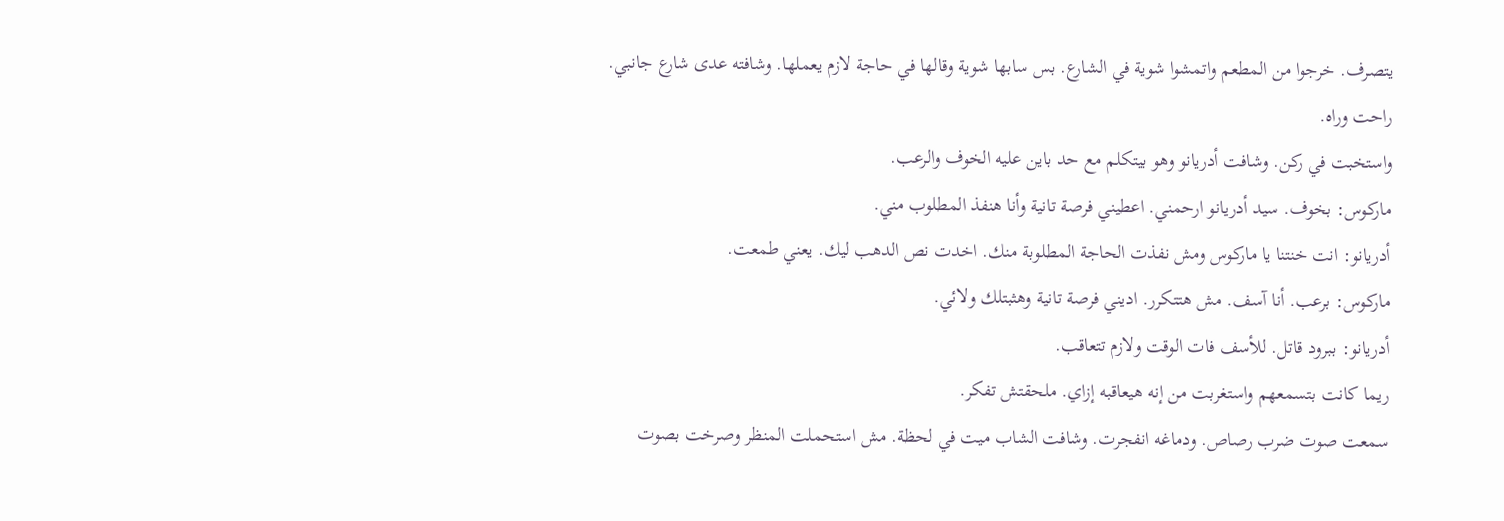يتصرف. خرجوا من المطعم واتمشوا شوية في الشارع. بس سابها شوية وقالها في حاجة لازم يعملها. وشافته عدى شارع جانبي. راحت وراه.
واستخبت في ركن. وشافت أدريانو وهو بيتكلم مع حد باين عليه الخوف والرعب.
ماركوس: بخوف. سيد أدريانو ارحمني. اعطيني فرصة تانية وأنا هنفذ المطلوب مني.
أدريانو: انت خنتنا يا ماركوس ومش نفذت الحاجة المطلوبة منك. اخدت نص الدهب ليك. يعني طمعت.
ماركوس: برعب. أنا آسف. مش هتتكرر. اديني فرصة تانية وهثبتلك ولائي.
أدريانو: ببرود قاتل. للأسف فات الوقت ولازم تتعاقب.
ريما كانت بتسمعهم واستغربت من إنه هيعاقبه إزاي. ملحقتش تفكر.
سمعت صوت ضرب رصاص. ودماغه انفجرت. وشافت الشاب ميت في لحظة. مش استحملت المنظر وصرخت بصوت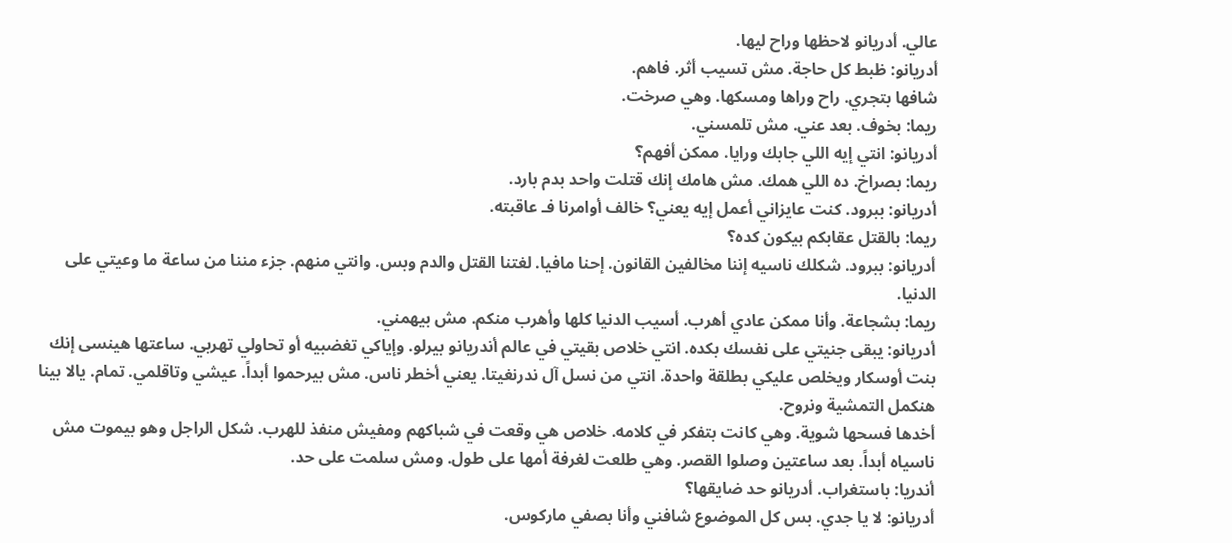عالي. أدريانو لاحظها وراح ليها.
أدريانو: ظبط كل حاجة. مش تسيب أثر. فاهم.
شافها بتجري. راح وراها ومسكها. وهي صرخت.
ريما: بخوف. بعد عني. مش تلمسني.
أدريانو: انتي إيه اللي جابك ورايا. ممكن أفهم؟
ريما: بصراخ. ده اللي همك. مش هامك إنك قتلت واحد بدم بارد.
أدريانو: ببرود. كنت عايزاني أعمل إيه يعني؟ خالف أوامرنا فـ عاقبته.
ريما: بالقتل عقابكم بيكون كده؟
أدريانو: ببرود. شكلك ناسيه إننا مخالفين القانون. إحنا مافيا. لغتنا القتل والدم وبس. وانتي منهم. جزء مننا من ساعة ما وعيتي على الدنيا.
ريما: بشجاعة. وأنا ممكن عادي أهرب. أسيب الدنيا كلها وأهرب منكم. مش بيهمني.
أدريانو: يبقى جنيتي على نفسك بكده. انتي خلاص بقيتي في عالم أندريانو بيرلو. وإياكي تغضبيه أو تحاولي تهربي. ساعتها هينسى إنك بنت أوسكار ويخلص عليكي بطلقة واحدة. انتي من نسل آل ندرنغيتا. يعني أخطر ناس. مش بيرحموا أبداً. عيشي وتاقلمي. تمام. يالا بينا هنكمل التمشية ونروح.
أخدها فسحها شوية. وهي كانت بتفكر في كلامه. خلاص هي وقعت في شباكهم ومفيش منفذ للهرب. شكل الراجل وهو بيموت مش ناسياه أبداً. بعد ساعتين وصلوا القصر. وهي طلعت لغرفة أمها على طول. ومش سلمت على حد.
أندريا: باستغراب. أدريانو حد ضايقها؟
أدريانو: لا يا جدي. بس كل الموضوع شافني وأنا بصفي ماركوس.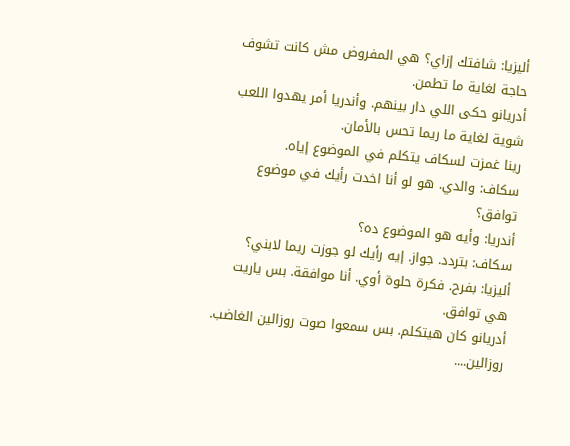أليزيا: شافتك إزاي؟ هي المفروض مش كانت تشوف حاجة لغاية ما تطمن.
أدريانو حكى اللي دار بينهم. وأندريا أمر يهدوا اللعب شوية لغاية ما ريما تحس بالأمان.
رينا غمزت لسكاف يتكلم في الموضوع إياه.
سكاف: والدي. هو لو أنا اخدت رأيك في موضوع توافق؟
أندريا: وأيه هو الموضوع ده؟
سكاف: بتردد. جواز. إيه رأيك لو جوزت ريما لابني؟
أليزيا: بفرح. فكرة حلوة أوي. أنا موافقة. بس ياريت هي توافق.
أدريانو كان هيتكلم. بس سمعوا صوت روزالين الغاضب.
روزالين....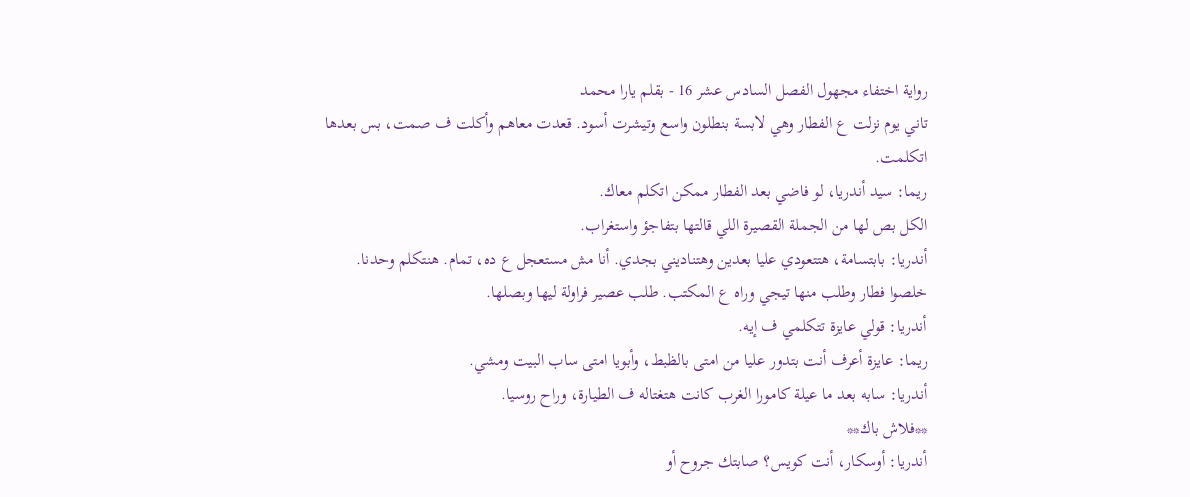رواية اختفاء مجهول الفصل السادس عشر 16 - بقلم يارا محمد
تاني يوم نزلت ع الفطار وهي لابسة بنطلون واسع وتيشرت أسود. قعدت معاهم وأكلت ف صمت، بس بعدها اتكلمت.
ريما: سيد أندريا، لو فاضي بعد الفطار ممكن اتكلم معاك.
الكل بص لها من الجملة القصيرة اللي قالتها بتفاجؤ واستغراب.
أندريا: بابتسامة، هتتعودي عليا بعدين وهتناديني بجدي. أنا مش مستعجل ع ده، تمام. هنتكلم وحدنا.
خلصوا فطار وطلب منها تيجي وراه ع المكتب. طلب عصير فراولة ليها وبصلها.
أندريا: قولي عايزة تتكلمي ف إيه.
ريما: عايزة أعرف أنت بتدور عليا من امتى بالظبط، وأبويا امتى ساب البيت ومشي.
أندريا: سابه بعد ما عيلة كامورا الغرب كانت هتغتاله ف الطيارة، وراح روسيا.
**فلاش باك**
أندريا: أوسكار، أنت كويس؟ صابتك جروح أو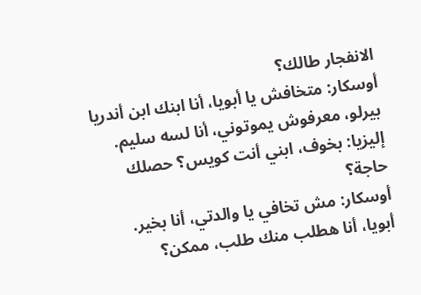الانفجار طالك؟
أوسكار: متخافش يا أبويا، أنا ابنك ابن أندريا بيرلو، معرفوش يموتوني، أنا لسه سليم.
إليزيا: بخوف، ابني أنت كويس؟ حصلك حاجة؟
أوسكار: مش تخافي يا والدتي، أنا بخير.
أبويا، أنا هطلب منك طلب، ممكن؟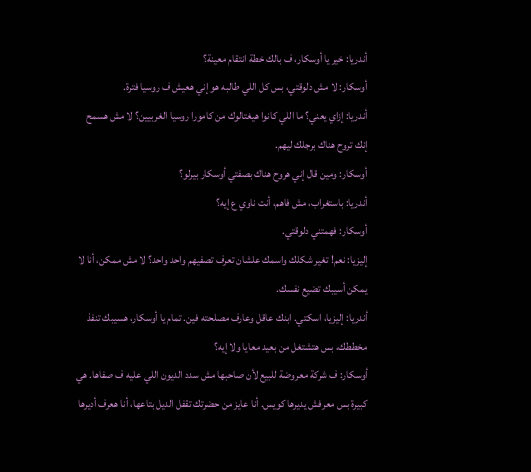أندريا: خير يا أوسكار، ف بالك خطة انتقام معينة؟
أوسكار: لا مش دلوقتي، بس كل اللي طالبه هو إني هعيش ف روسيا فترة.
أندريا: إزاي يعني؟ ما اللي كانوا هيغتالوك من كامورا روسيا الغربيين؟ لا مش هسمح إنك تروح هناك برجلك ليهم.
أوسكار: ومين قال إني هروح هناك بصفتي أوسكار بيرلو؟
أندريا: باستغراب، مش فاهم، أنت ناوي ع إيه؟
أوسكار: فهمتني دلوقتي.
إليزيا: نعم! تغير شكلك واسمك علشان تعرف تصفيهم واحد واحد؟ لا مش ممكن، أنا لا يمكن أسيبك تضيع نفسك.
أندريا: إليزيا، اسكتي. ابنك عاقل وعارف مصلحته فين. تمام يا أوسكار، هسيبك تنفذ مخططك، بس هتشتغل من بعيد معايا ولا إيه؟
أوسكار: ف شركة معروضة للبيع لأن صاحبها مش سدد الديون اللي عليه ف صفاها. هي كبيرة بس معرفش يديرها كويس. أنا عايز من حضرتك تقفل الديل بتاعها، أنا هعرف أديرها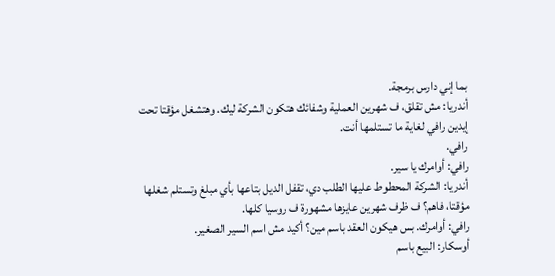بما إني دارس برمجة.
أندريا: مش تقلق، ف شهرين العملية وشفائك هتكون الشركة ليك. وهتشغل مؤقتا تحت إيدين رافي لغاية ما تستلمها أنت.
رافي.
رافي: أوامرك يا سير.
أندريا: الشركة المحطوط عليها الطلب دي، تقفل الديل بتاعها بأي مبلغ وتستلم شغلها مؤقتا، فاهم؟ ف ظرف شهرين عايزها مشهورة ف روسيا كلها.
رافي: أوامرك. بس هيكون العقد باسم مين؟ أكيد مش اسم السير الصغير.
أوسكار: البيع باسم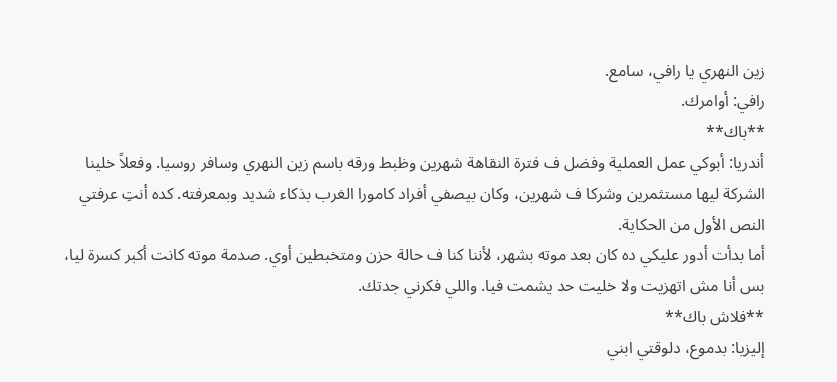زين النهري يا رافي، سامع.
رافي: أوامرك.
**باك**
أندريا: أبوكي عمل العملية وفضل ف فترة النقاهة شهرين وظبط ورقه باسم زين النهري وسافر روسيا. وفعلاً خلينا الشركة ليها مستثمرين وشركا ف شهرين، وكان بيصفي أفراد كامورا الغرب بذكاء شديد وبمعرفته. كده أنتِ عرفتي النص الأول من الحكاية.
أما بدأت أدور عليكي ده كان بعد موته بشهر، لأننا كنا ف حالة حزن ومتخبطين أوي. صدمة موته كانت أكبر كسرة ليا، بس أنا مش اتهزيت ولا خليت حد يشمت فيا. واللي فكرني جدتك.
**فلاش باك**
إليزيا: بدموع، دلوقتي ابني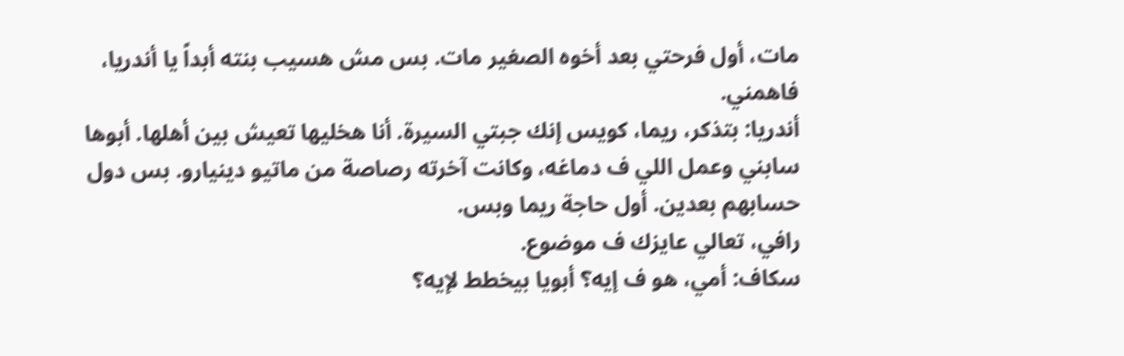مات، أول فرحتي بعد أخوه الصغير مات. بس مش هسيب بنته أبداً يا أندريا، فاهمني.
أندريا: بتذكر، ريما، كويس إنك جبتي السيرة. أنا هخليها تعيش بين أهلها. أبوها سابني وعمل اللي ف دماغه، وكانت آخرته رصاصة من ماتيو دينيارو. بس دول حسابهم بعدين. أول حاجة ريما وبس.
رافي، تعالي عايزك ف موضوع.
سكاف: أمي، هو ف إيه؟ أبويا بيخطط لإيه؟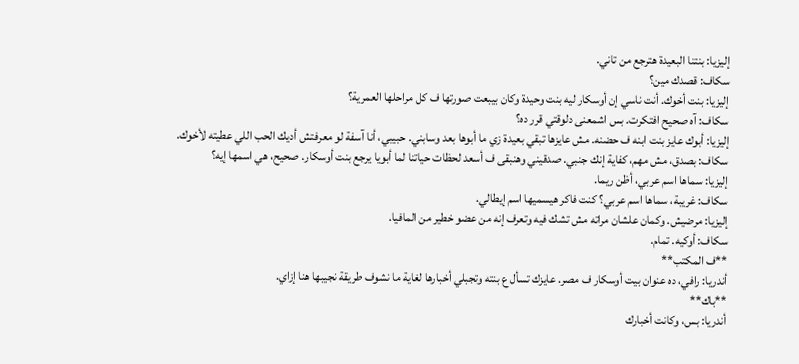إليزيا: بنتنا البعيدة هترجع من تاني.
سكاف: قصدك مين؟
إليزيا: بنت أخوك. أنت ناسي إن أوسكار ليه بنت وحيدة وكان بيبعت صورتها ف كل مراحلها العمرية؟
سكاف: آه صحيح افتكرت. بس اشمعنى دلوقتي قرر ده؟
إليزيا: أبوك عايز بنت ابنه ف حضنه. مش عايزها تبقي بعيدة زي ما أبوها بعد وسابني. حبيبي، أنا آسفة لو معرفتش أديك الحب اللي عطيته لأخوك.
سكاف: بصدق، مش مهم، كفاية إنك جنبي. صدقيني وهنبقى ف أسعد لحظات حياتنا لما أبويا يرجع بنت أوسكار. صحيح، هي اسمها إيه؟
إليزيا: سماها اسم عربي، أظن ريما.
سكاف: غريبة، سماها اسم عربي؟ كنت فاكر هيسميها اسم إيطالي.
إليزيا: مرضيش. وكمان علشان مراته مش تشك فيه وتعرف إنه من عضو خطير من المافيا.
سكاف: أوكيه. تمام.
**ف المكتب**
أندريا: رافي، ده عنوان بيت أوسكار ف مصر. عايزك تسأل ع بنته وتجبلي أخبارها لغاية ما نشوف طريقة نجيبها هنا إزاي.
**باك**
أندريا: بس، وكانت أخبارك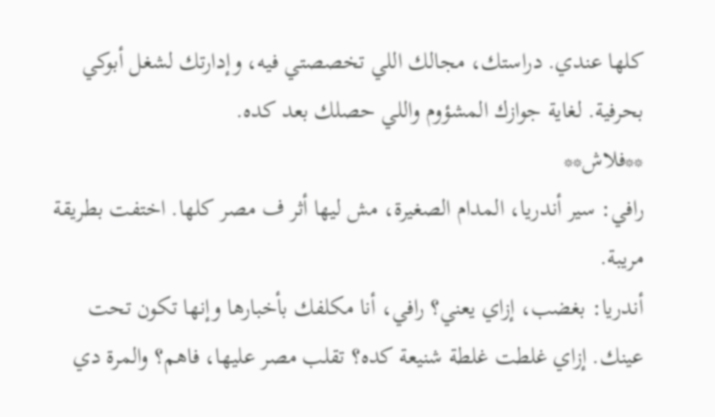كلها عندي. دراستك، مجالك اللي تخصصتي فيه، وإدارتك لشغل أبوكي بحرفية. لغاية جوازك المشؤوم واللي حصلك بعد كده.
**فلاش**
رافي: سير أندريا، المدام الصغيرة، مش ليها أثر ف مصر كلها. اختفت بطريقة مريبة.
أندريا: بغضب، إزاي يعني؟ رافي، أنا مكلفك بأخبارها وإنها تكون تحت عينك. إزاي غلطت غلطة شنيعة كده؟ تقلب مصر عليها، فاهم؟ والمرة دي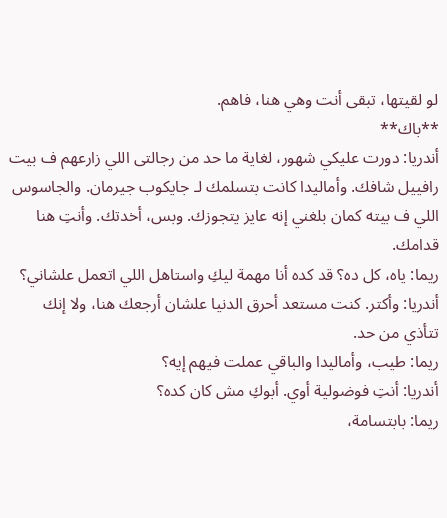لو لقيتها، تبقى أنت وهي هنا، فاهم.
**باك**
أندريا: دورت عليكي شهور، لغاية ما حد من رجالتى اللي زارعهم ف بيت رافييل شافك. وأماليدا كانت بتسلمك لـ جايكوب جيرمان. والجاسوس اللي ف بيته كمان بلغني إنه عايز يتجوزك. وبس، أخدتك. وأنتِ هنا قدامك.
ريما: ياه، كل ده؟ قد كده أنا مهمة ليكِ واستاهل اللي اتعمل علشاني؟
أندريا: وأكتر. كنت مستعد أحرق الدنيا علشان أرجعك هنا، ولا إنك تتأذي من حد.
ريما: طيب، وأماليدا والباقي عملت فيهم إيه؟
أندريا: أنتِ فوضولية أوي. أبوكِ مش كان كده؟
ريما: بابتسامة،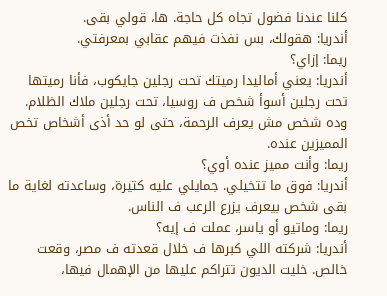كلنا عندنا فضول تجاه كل حاجة. ها، قولي بقى.
أندريا: هقولك، بس نفذت فيهم عقابي بمعرفتي.
ريما: إزاي؟
أندريا: يعني أماليدا رميتك تحت رجلين جايكوب، فأنا رميتها تحت رجلين أسوأ شخص ف روسيا، تحت رجلين ملاك الظلام. وده شخص مش يعرف الرحمة، حتى لو حد أذى أشخاص تخص المميزين عنده.
ريما: وأنت مميز عنده أوي؟
أندريا: فوق ما تتخيلي. جمايلي عليه كتيرة، وساعدته لغاية ما بقى شخص بيعرف يزرع الرعب ف الناس.
ريما: وماتيو أو ياسر، عملت ف إيه؟
أندريا: شركته اللي كبرها ف خلال قعدته ف مصر، وقعت خالص. خليت الديون تتراكم عليها من الإهمال فيها،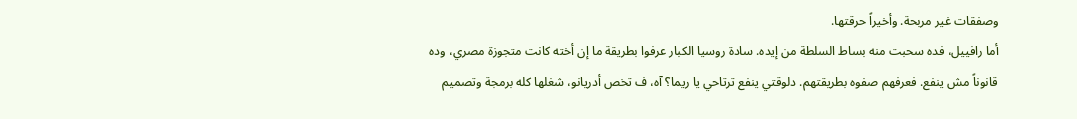وصفقات غير مربحة. وأخيراً حرقتها.
أما رافييل، فده سحبت منه بساط السلطة من إيده. سادة روسيا الكبار عرفوا بطريقة ما إن أخته كانت متجوزة مصري، وده قانوناً مش ينفع. فعرفهم صفوه بطريقتهم. دلوقتي ينفع ترتاحي يا ريما؟ آه، ف تخص أدريانو، شغلها كله برمجة وتصميم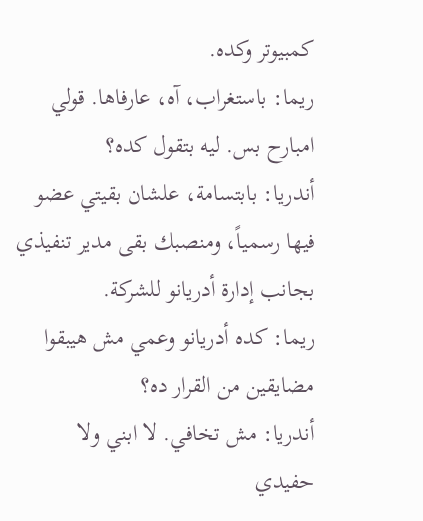كمبيوتر وكده.
ريما: باستغراب، آه، عارفاها. قولي امبارح بس. ليه بتقول كده؟
أندريا: بابتسامة، علشان بقيتي عضو فيها رسمياً، ومنصبك بقى مدير تنفيذي بجانب إدارة أدريانو للشركة.
ريما: كده أدريانو وعمي مش هيبقوا مضايقين من القرار ده؟
أندريا: مش تخافي. لا ابني ولا حفيدي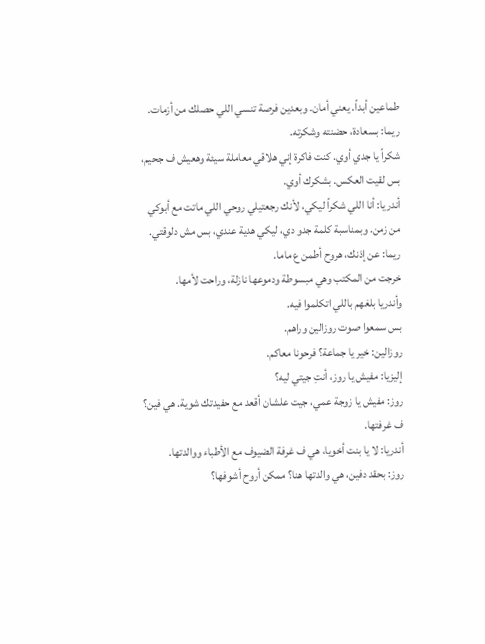طماعين أبداً. يعني أمان. وبعدين فرصة تنسي اللي حصلك من أزمات.
ريما: بسعادة، حضنته وشكرته.
شكراً يا جدي أوي. كنت فاكرة إني هلاقي معاملة سيئة وهعيش ف جحيم، بس لقيت العكس. بشكرك أوي.
أندريا: أنا اللي شكراً ليكي، لأنك رجعتيلي روحي اللي ماتت مع أبوكي من زمن. وبمناسبة كلمة جدو دي، ليكي هدية عندي، بس مش دلوقتي.
ريما: عن إذنك، هروح أطمن ع ماما.
خرجت من المكتب وهي مبسوطة ودموعها نازلة، وراحت لأمها.
وأندريا بلغهم باللي اتكلموا فيه.
بس سمعوا صوت روزالين وراهم.
روزالين: خير يا جماعة؟ فرحونا معاكم.
إليزيا: مفيش يا روز، أنتِ جيتي ليه؟
روز: مفيش يا زوجة عمي، جيت علشان أقعد مع حفيدتك شوية. هي فين؟ ف غرفتها.
أندريا: لا يا بنت أخويا، هي ف غرفة الضيوف مع الأطباء ووالدتها.
روز: بحقد دفين، هي والدتها هنا؟ ممكن أروح أشوفها؟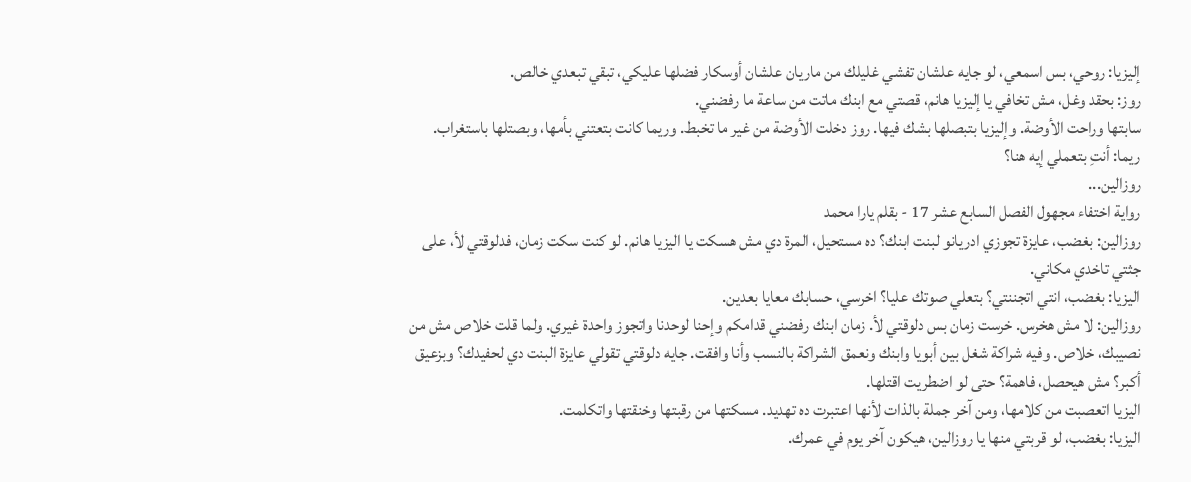إليزيا: روحي، بس اسمعي، لو جايه علشان تفشي غليلك من ماريان علشان أوسكار فضلها عليكي، تبقي تبعدي خالص.
روز: بحقد وغل، مش تخافي يا إليزيا هانم، قصتي مع ابنك ماتت من ساعة ما رفضني.
سابتها وراحت الأوضة. وإليزيا بتبصلها بشك فيها. روز دخلت الأوضة من غير ما تخبط. وريما كانت بتعتني بأمها، وبصتلها باستغراب.
ريما: أنتِ بتعملي إيه هنا؟
روزالين...
رواية اختفاء مجهول الفصل السابع عشر 17 - بقلم يارا محمد
روزالين: بغضب، عايزة تجوزي ادريانو لبنت ابنك؟ ده مستحيل، المرة دي مش هسكت يا اليزيا هانم. لو كنت سكت زمان، فدلوقتي لأ، على جثتي تاخدي مكاني.
اليزيا: بغضب، انتي اتجننتي؟ بتعلي صوتك عليا؟ اخرسي، حسابك معايا بعدين.
روزالين: لا مش هخرس. خرست زمان بس دلوقتي لأ. زمان ابنك رفضني قدامكم وإحنا لوحدنا واتجوز واحدة غيري. ولما قلت خلاص مش من نصيبك، خلاص. وفيه شراكة شغل بين أبويا وابنك ونعمق الشراكة بالنسب وأنا وافقت. جايه دلوقتي تقولي عايزة البنت دي لحفيدك؟ وبزعيق أكبر؟ مش هيحصل، فاهمة؟ حتى لو اضطريت اقتلها.
اليزيا اتعصبت من كلامها، ومن آخر جملة بالذات لأنها اعتبرت ده تهديد. مسكتها من رقبتها وخنقتها واتكلمت.
اليزيا: بغضب، لو قربتي منها يا روزالين، هيكون آخر يوم في عمرك.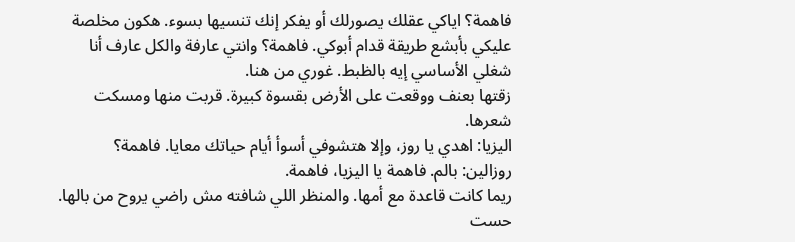فاهمة؟ اياكي عقلك يصورلك أو يفكر إنك تنسيها بسوء. هكون مخلصة عليكي بأبشع طريقة قدام أبوكي. فاهمة؟ وانتي عارفة والكل عارف أنا شغلي الأساسي إيه بالظبط. غوري من هنا.
زقتها بعنف ووقعت على الأرض بقسوة كبيرة. قربت منها ومسكت شعرها.
اليزيا: اهدي يا روز، وإلا هتشوفي أسوأ أيام حياتك معايا. فاهمة؟
روزالين: بالم. فاهمة يا اليزيا، فاهمة.
ريما كانت قاعدة مع أمها. والمنظر اللي شافته مش راضي يروح من بالها. حست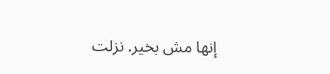إنها مش بخير. نزلت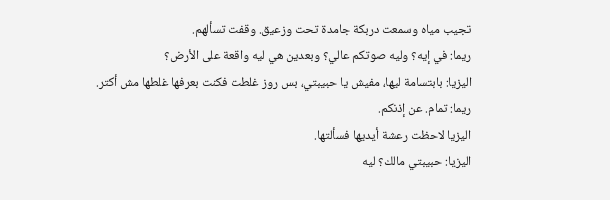تجيب مياه وسمعت دربكة جامدة تحت وزعيق. وقفت تسألهم.
ريما: في إيه؟ وليه صوتكم عالي؟ وبعدين هي ليه واقعة على الأرض؟
اليزيا: بابتسامة ليها، مفيش يا حبيبتي، بس روز غلطت فكنت بعرفها غلطها مش أكتر.
ريما: تمام. عن إذنكم.
اليزيا لاحظت رعشة أيديها فسألتها.
اليزيا: حبيبتي مالك؟ ليه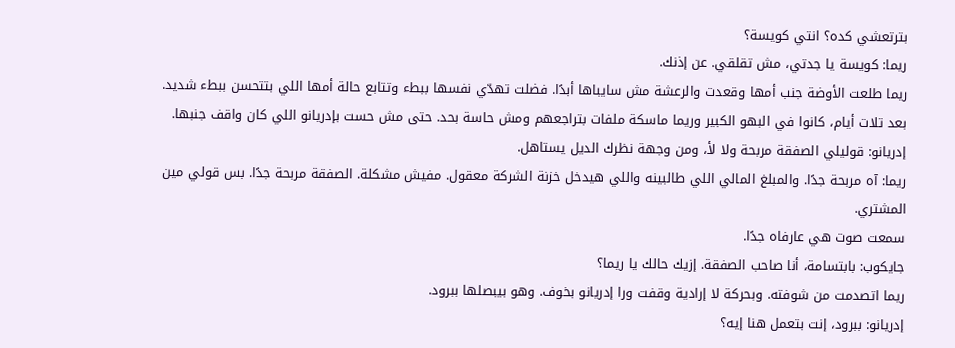بترتعشي كده؟ انتي كويسة؟
ريما: كويسة يا جدتي، مش تقلقي. عن إذنك.
ريما طلعت الأوضة جنب أمها وقعدت والرعشة مش سايباها أبدًا. فضلت تهدّي نفسها ببطء وتتابع حالة أمها اللي بتتحسن ببطء شديد.
بعد تلات أيام، كانوا في البهو الكبير وريما ماسكة ملفات بتراجعهم ومش حاسة بحد. حتى مش حست بإدريانو اللي كان واقف جنبها.
إدريانو: قوليلي الصفقة مربحة ولا لأ، ومن وجهة نظرك الديل يستاهل.
ريما: آه مربحة جدًا. والمبلغ المالي اللي طالبينه واللي هيدخل خزنة الشركة معقول. مفيش مشكلة. الصفقة مربحة جدًا. بس قولي مين المشتري.
سمعت صوت هي عارفاه جدًا.
جايكوب: بابتسامة، أنا صاحب الصفقة. إزيك حالك يا ريما؟
ريما اتصدمت من شوفته. وبحركة لا إرادية وقفت ورا إدريانو بخوف. وهو بيبصلها ببرود.
إدريانو: ببرود، إنت بتعمل هنا إيه؟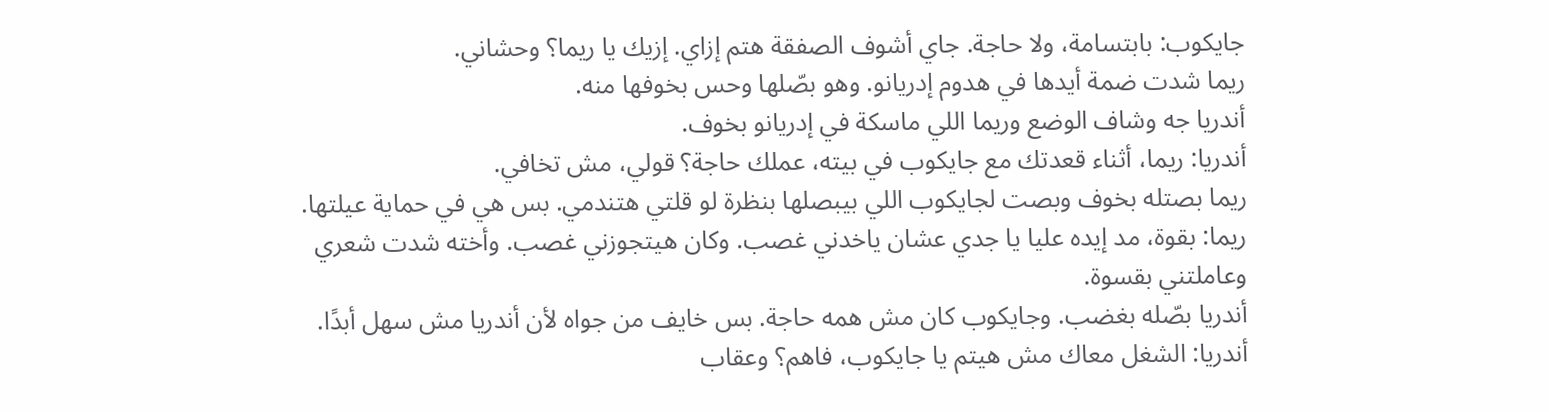جايكوب: بابتسامة، ولا حاجة. جاي أشوف الصفقة هتم إزاي. إزيك يا ريما؟ وحشاني.
ريما شدت ضمة أيدها في هدوم إدريانو. وهو بصّلها وحس بخوفها منه.
أندريا جه وشاف الوضع وريما اللي ماسكة في إدريانو بخوف.
أندريا: ريما، أثناء قعدتك مع جايكوب في بيته، عملك حاجة؟ قولي، مش تخافي.
ريما بصتله بخوف وبصت لجايكوب اللي بيبصلها بنظرة لو قلتي هتندمي. بس هي في حماية عيلتها.
ريما: بقوة، مد إيده عليا يا جدي عشان ياخدني غصب. وكان هيتجوزني غصب. وأخته شدت شعري وعاملتني بقسوة.
أندريا بصّله بغضب. وجايكوب كان مش همه حاجة. بس خايف من جواه لأن أندريا مش سهل أبدًا.
أندريا: الشغل معاك مش هيتم يا جايكوب، فاهم؟ وعقاب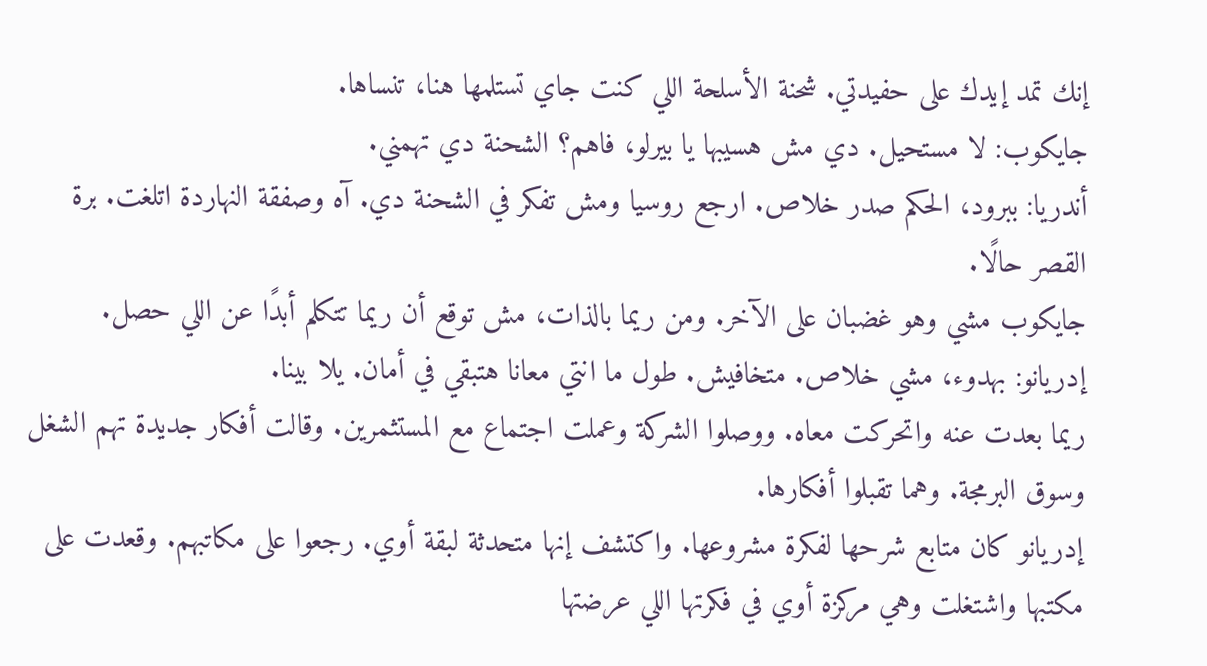إنك تمد إيدك على حفيدتي. شحنة الأسلحة اللي كنت جاي تستلمها هنا، تنساها.
جايكوب: لا مستحيل. دي مش هسيبها يا بيرلو، فاهم؟ الشحنة دي تهمني.
أندريا: ببرود، الحكم صدر خلاص. ارجع روسيا ومش تفكر في الشحنة دي. آه وصفقة النهاردة اتلغت. برة القصر حالًا.
جايكوب مشي وهو غضبان على الآخر. ومن ريما بالذات، مش توقع أن ريما تتكلم أبدًا عن اللي حصل.
إدريانو: بهدوء، مشي خلاص. متخافيش. طول ما انتي معانا هتبقي في أمان. يلا بينا.
ريما بعدت عنه واتحركت معاه. ووصلوا الشركة وعملت اجتماع مع المستثمرين. وقالت أفكار جديدة تهم الشغل وسوق البرمجة. وهما تقبلوا أفكارها.
إدريانو كان متابع شرحها لفكرة مشروعها. واكتشف إنها متحدثة لبقة أوي. رجعوا على مكاتبهم. وقعدت على مكتبها واشتغلت وهي مركزة أوي في فكرتها اللي عرضتها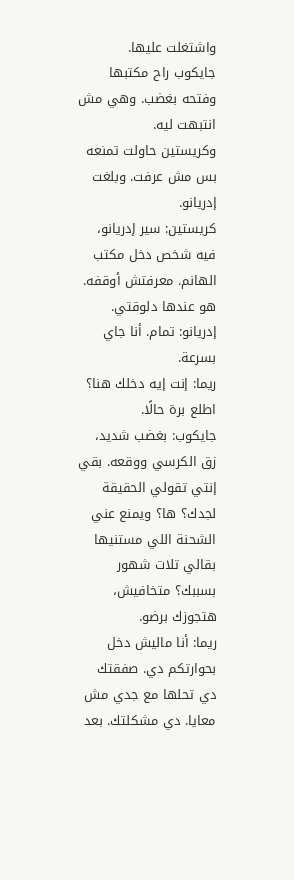واشتغلت عليها.
جايكوب راح مكتبها وفتحه بغضب. وهي مش انتبهت ليه.
وكريستين حاولت تمنعه بس مش عرفت. وبلغت إدريانو.
كريستين: سير إدريانو، فيه شخص دخل مكتب الهانم. معرفتش أوقفه. هو عندها دلوقتي.
إدريانو: تمام. أنا جاي بسرعة.
ريما: إنت إيه دخلك هنا؟ اطلع برة حالًا.
جايكوب: بغضب شديد، زق الكرسي ووقعه. بقي إنتي تقولي الحقيقة لجدك؟ ها؟ ويمنع عني الشحنة اللي مستنيها بقالي تلات شهور بسببك؟ متخافيش، هتجوزك برضو.
ريما: أنا ماليش دخل بحوارتكم دي. صفقتك دي تحلها مع جدي مش معايا. دي مشكلتك. بعد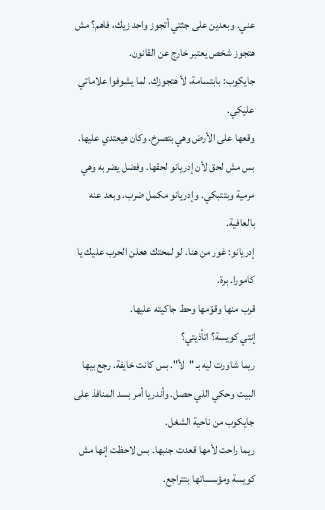عني. وبعدين على جثتي أتجوز واحد زيك، فاهم؟ مش هتجوز شخص يعتبر خارج عن القانون.
جايكوب: بابتسامة، لأ هتجوزك. لما يشوفوا علاماتي عليكي.
وقعها على الأرض وهي بتصرخ. وكان هيعتدي عليها. بس مش لحق لأن إدريانو لحقها. وفضل يضربه وهي مرمية وبتتبكي. وإدريانو مكمل ضرب. وبعد عنه بالعافية.
إدريانو: غور من هنا. لو لمحتك هعلن الحرب عليك يا كامورا. برة.
قرب منها وقوّمها وحط جاكيته عليها.
إنتي كويسة؟ اتأذيتي؟
ريما شاورت ليه بـ "لأ". بس كانت خايفة. رجع بيها البيت وحكي اللي حصل. وأندريا أمر بسد المنافذ على جايكوب من ناحية الشغل.
ريما راحت لأمها قعدت جنبها. بس لاحظت إنها مش كويسة ومؤسساتها بتتراجع.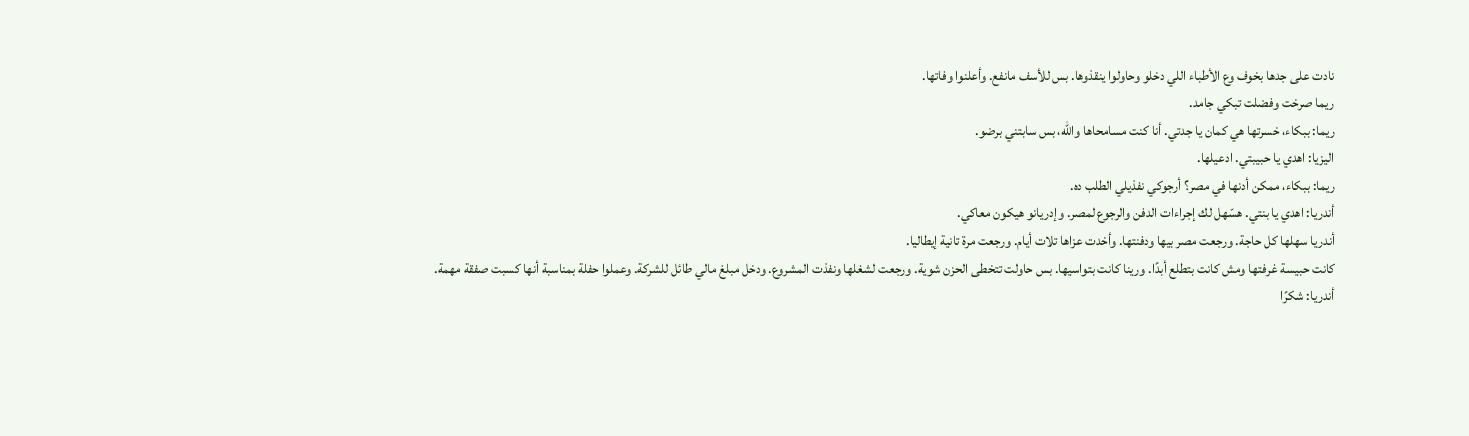نادت على جدها بخوف وع الأطباء اللي دخلو وحاولوا ينقذوها. بس للأسف مانفع. وأعلنوا وفاتها.
ريما صرخت وفضلت تبكي جامد.
ريما: ببكاء، خسرتها هي كمان يا جدتي. أنا كنت مسامحاها والله، بس سابتني برضو.
اليزيا: اهدي يا حبيبتي. ادعيلها.
ريما: ببكاء، ممكن أدنها في مصر؟ أرجوكي نفذيلي الطلب ده.
أندريا: اهدي يا بنتي. هسّهل لك إجراءات الدفن والرجوع لمصر. وإدريانو هيكون معاكي.
أندريا سهلها كل حاجة. ورجعت مصر بيها ودفنتها. وأخدت عزاها تلات أيام. ورجعت مرة تانية إيطاليا.
كانت حبيسة غرفتها ومش كانت بتطلع أبدًا. ورينا كانت بتواسيها. بس حاولت تتخطى الحزن شوية. ورجعت لشغلها ونفذت المشروع. ودخل مبلغ مالي طائل للشركة. وعملوا حفلة بمناسبة أنها كسبت صفقة مهمة.
أندريا: شكرًا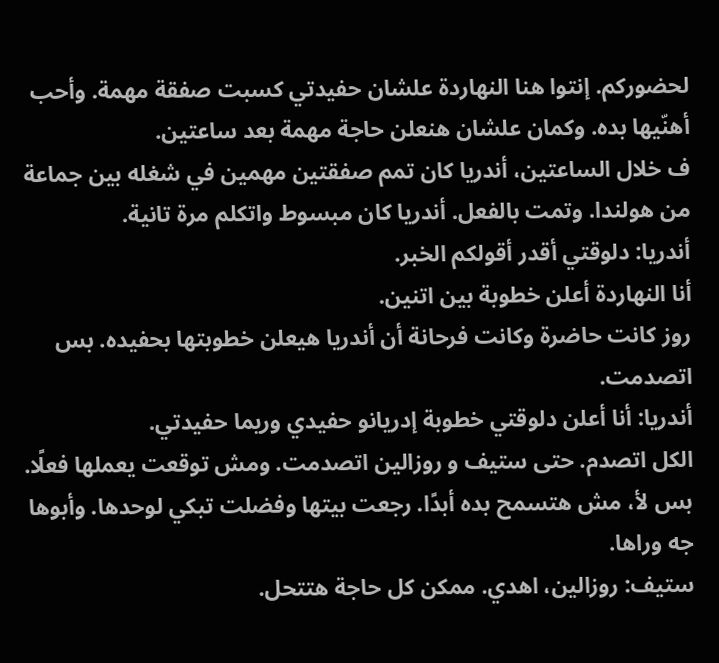لحضوركم. إنتوا هنا النهاردة علشان حفيدتي كسبت صفقة مهمة. وأحب أهنّيها بده. وكمان علشان هنعلن حاجة مهمة بعد ساعتين.
ف خلال الساعتين، أندريا كان تمم صفقتين مهمين في شغله بين جماعة من هولندا. وتمت بالفعل. أندريا كان مبسوط واتكلم مرة تانية.
أندريا: دلوقتي أقدر أقولكم الخبر.
أنا النهاردة أعلن خطوبة بين اتنين.
روز كانت حاضرة وكانت فرحانة أن أندريا هيعلن خطوبتها بحفيده. بس اتصدمت.
أندريا: أنا أعلن دلوقتي خطوبة إدريانو حفيدي وريما حفيدتي.
الكل اتصدم. حتى ستيف و روزالين اتصدمت. ومش توقعت يعملها فعلًا. بس لأ، مش هتسمح بده أبدًا. رجعت بيتها وفضلت تبكي لوحدها. وأبوها جه وراها.
ستيف: روزالين، اهدي. ممكن كل حاجة هتتحل.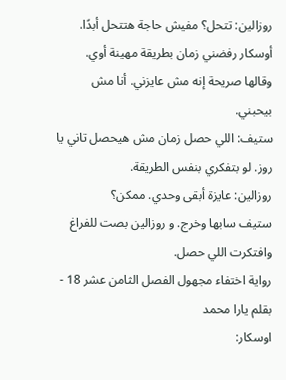روزالين: تتحل؟ مفيش حاجة هتتحل أبدًا. أوسكار رفضني زمان بطريقة مهينة أوي. وقالها صريحة إنه مش عايزني. أنا مش بيحبني.
ستيف: اللي حصل زمان مش هيحصل تاني يا روز. لو بتفكري بنفس الطريقة.
روزالين: عايزة أبقى وحدي. ممكن؟
ستيف سابها وخرج. و روزالين بصت للفراغ وافتكرت اللي حصل.
رواية اختفاء مجهول الفصل الثامن عشر 18 - بقلم يارا محمد
اوسكار: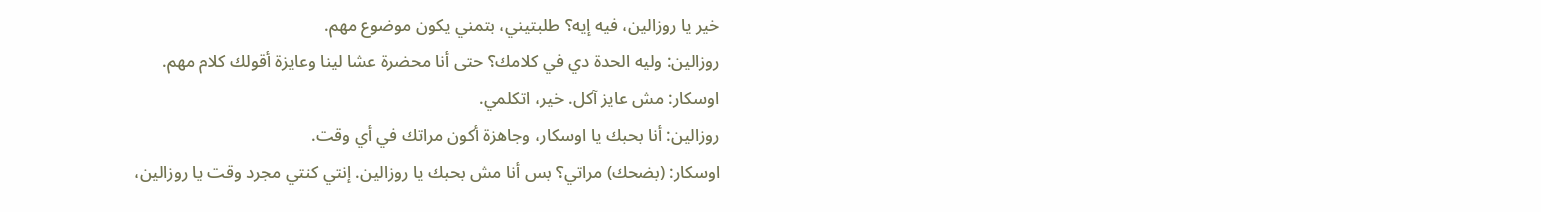خير يا روزالين، فيه إيه؟ طلبتيني، بتمني يكون موضوع مهم.
روزالين: وليه الحدة دي في كلامك؟ حتى أنا محضرة عشا لينا وعايزة أقولك كلام مهم.
اوسكار: مش عايز آكل. خير، اتكلمي.
روزالين: أنا بحبك يا اوسكار، وجاهزة أكون مراتك في أي وقت.
اوسكار: (بضحك) مراتي؟ بس أنا مش بحبك يا روزالين. إنتي كنتي مجرد وقت يا روزالين،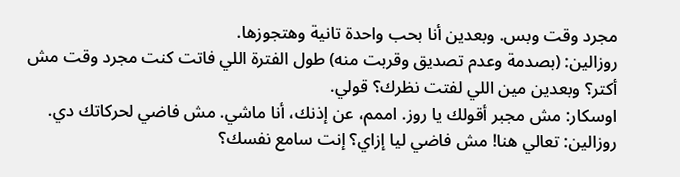مجرد وقت وبس. وبعدين أنا بحب واحدة تانية وهتجوزها.
روزالين: (بصدمة وعدم تصديق وقربت منه) طول الفترة اللي فاتت كنت مجرد وقت مش أكتر؟ وبعدين مين اللي لفتت نظرك؟ قولي.
اوسكار: مش مجبر أقولك يا روز. اممم، عن إذنك، أنا ماشي. مش فاضي لحركاتك دي.
روزالين: تعالي هنا! مش فاضي ليا إزاي؟ إنت سامع نفسك؟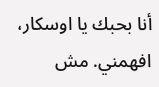أنا بحبك يا اوسكار، افهمني. مش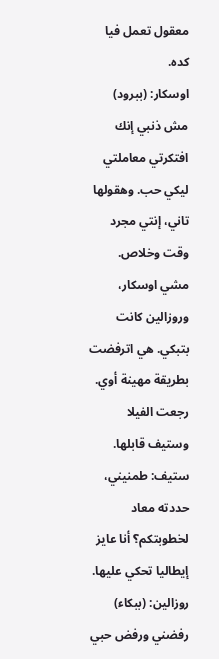معقول تعمل فيا كده.
اوسكار: (ببرود) مش ذنبي إنك افتكرتي معاملتي ليكي حب. وهقولها تاني، إنتي مجرد وقت وخلاص.
مشي اوسكار، وروزالين كانت بتبكي. هي اترفضت بطريقة مهينة أوي. رجعت الفيلا وستيف قابلها.
ستيف: طمنيني، حددته معاد لخطوبتكم؟ أنا عايز إيطاليا تحكي عليها.
روزالين: (ببكاء) رفضني ورفض حبي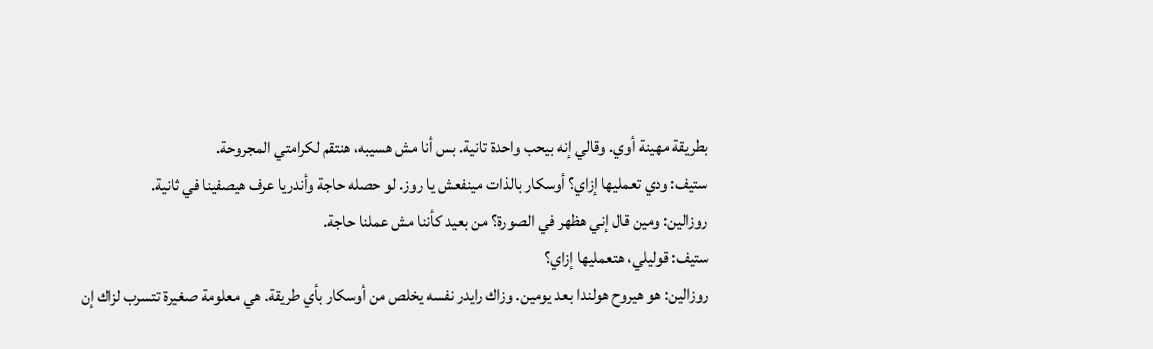بطريقة مهينة أوي. وقالي إنه بيحب واحدة تانية. بس أنا مش هسيبه، هنتقم لكرامتي المجروحة.
ستيف: ودي تعمليها إزاي؟ أوسكار بالذات مينفعش يا روز. لو حصله حاجة وأندريا عرف هيصفينا في ثانية.
روزالين: ومين قال إني هظهر في الصورة؟ من بعيد كأننا مش عملنا حاجة.
ستيف: قوليلي، هتعمليها إزاي؟
روزالين: هو هيروح هولندا بعد يومين. وزاك رايدر نفسه يخلص من أوسكار بأي طريقة. هي معلومة صغيرة تتسرب لزاك إن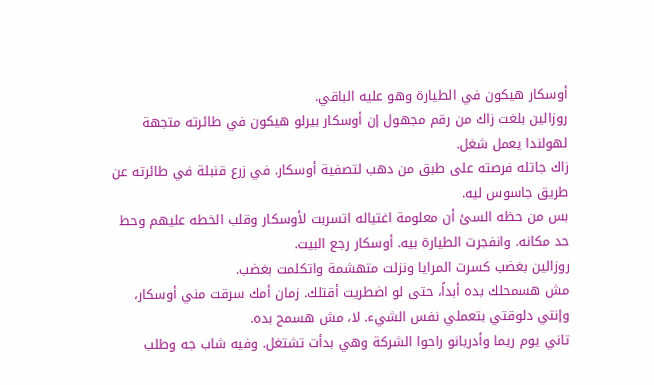أوسكار هيكون في الطيارة وهو عليه الباقي.
روزالين بلغت زاك من رقم مجهول إن أوسكار بيرلو هيكون في طائرته متجهة لهولندا يعمل شغل.
زاك جاتله فرصته على طبق من دهب لتصفية أوسكار. في زرع قنبلة في طائرته عن طريق جاسوس ليه.
بس من حظه السئ أن معلومة اغتياله اتسربت لأوسكار وقلب الخطه عليهم وحط حد مكانه. وانفجرت الطيارة بيه. أوسكار رجع البيت.
روزالين بغضب كسرت المرايا ونزلت متهشمة واتكلمت بغضب.
مش هسمحلك بده أبداً، حتى لو اضطريت أقتلك. زمان أمك سرقت مني أوسكار، وإنتي دلوقتي بتعملي نفس الشيء. لا، مش هسمح بده.
تاني يوم ريما وأدريانو راحوا الشركة وهي بدأت تشتغل. وفيه شاب جه وطلب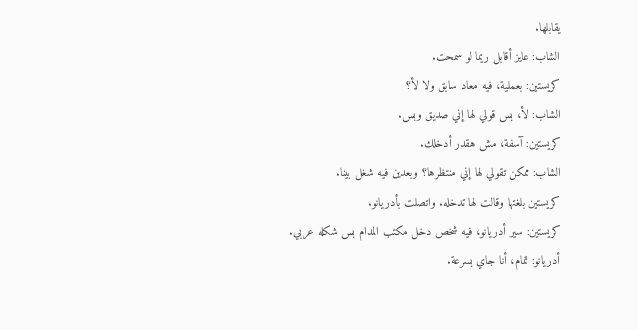يقابلها.
الشاب: عايز أقابل ريما لو سمحت.
كريستين: بعملية، فيه معاد سابق ولا لأ؟
الشاب: لأ، بس قولي لها إني صديق وبس.
كريستين: آسفة، مش هقدر أدخلك.
الشاب: ممكن تقولي لها إني منتظرها؟ وبعدين فيه شغل بينا.
كريستين بلغتها وقالت لها تدخله. واتصلت بأدريانو.
كريستين: سير أدريانو، فيه شخص دخل مكتب المدام بس شكله عربي.
أدريانو: تمام، أنا جاي بسرعة.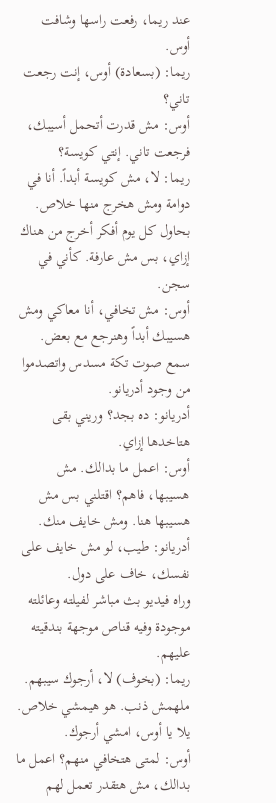عند ريما، رفعت راسها وشافت أوس.
ريما: (بسعادة) أوس، إنت رجعت تاني؟
أوس: مش قدرت أتحمل أسيبك، فرجعت تاني. إنتي كويسة؟
ريما: لا، مش كويسة أبداً. أنا في دوامة ومش هخرج منها خلاص. بحاول كل يوم أفكر أخرج من هناك إزاي، بس مش عارفة. كأني في سجن.
أوس: مش تخافي، أنا معاكي ومش هسيبك أبداً وهنرجع مع بعض.
سمع صوت تكة مسدس واتصدموا من وجود أدريانو.
أدريانو: ده بجد؟ وريني بقى هتاخدها إزاي.
أوس: اعمل ما بدالك. مش هسيبها، فاهم؟ اقتلني بس مش هسيبها هنا. ومش خايف منك.
أدريانو: طيب، لو مش خايف على نفسك، خاف على دول.
وراه فيديو بث مباشر لفيلته وعائلته موجودة وفيه قناص موجهة بندقيته عليهم.
ريما: (بخوف) لا، أرجوك سيبهم. ملهمش ذنب. هو هيمشي خلاص. يلا يا أوس، امشي أرجوك.
أوس: لمتى هتخافي منهم؟ اعمل ما بدالك، مش هتقدر تعمل لهم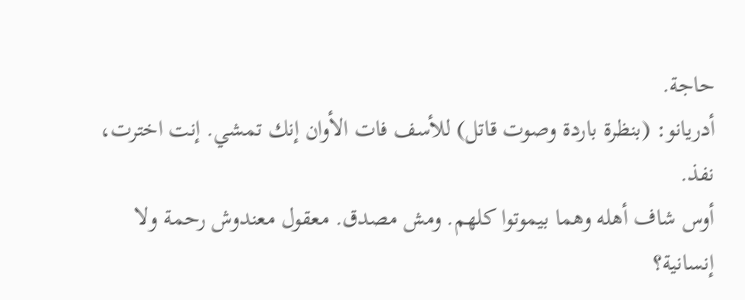حاجة.
أدريانو: (بنظرة باردة وصوت قاتل) للأسف فات الأوان إنك تمشي. إنت اخترت، نفذ.
أوس شاف أهله وهما بيموتوا كلهم. ومش مصدق. معقول معندوش رحمة ولا إنسانية؟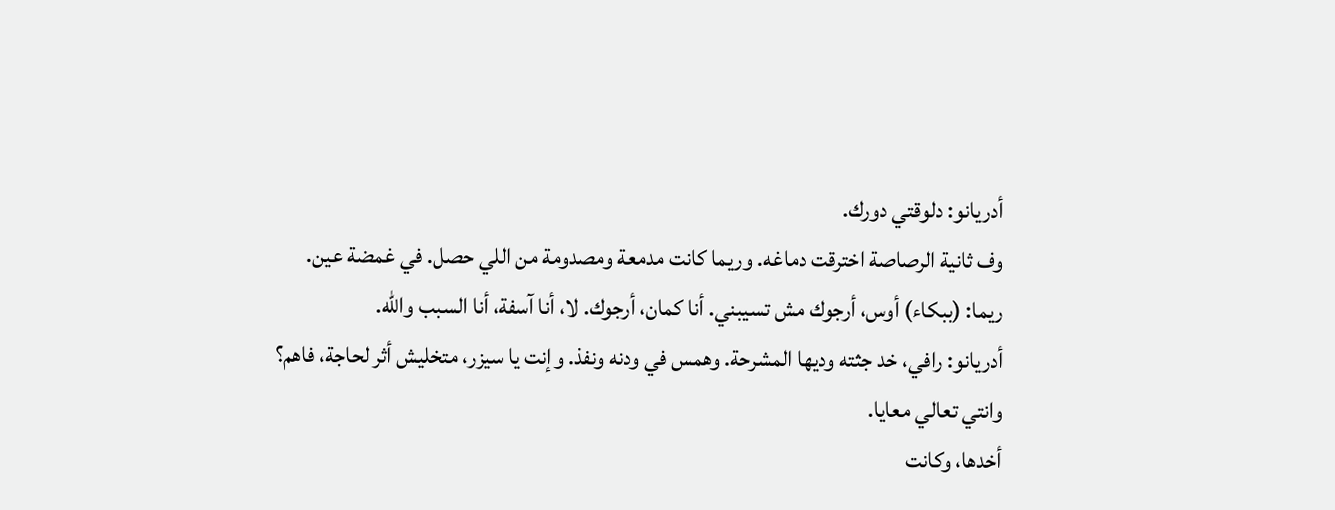أدريانو: دلوقتي دورك.
وف ثانية الرصاصة اخترقت دماغه. وريما كانت مدمعة ومصدومة من اللي حصل. في غمضة عين.
ريما: (ببكاء) أوس، أرجوك مش تسيبني. أنا كمان، أرجوك. لا، أنا آسفة، أنا السبب والله.
أدريانو: رافي، خد جثته وديها المشرحة. وهمس في ودنه ونفذ. وإنت يا سيزر، متخليش أثر لحاجة، فاهم؟
وانتي تعالي معايا.
أخدها، وكانت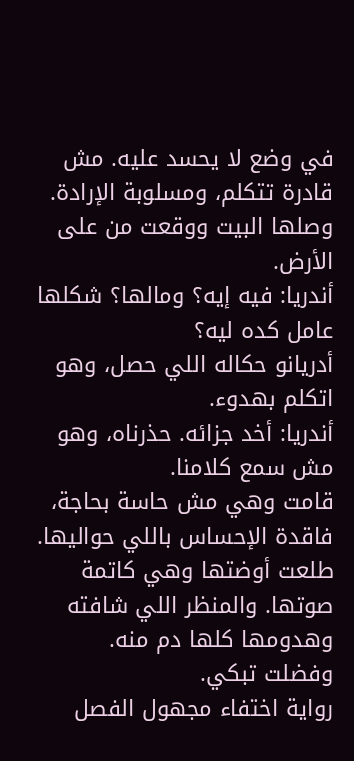في وضع لا يحسد عليه. مش قادرة تتكلم، ومسلوبة الإرادة. وصلها البيت ووقعت من على الأرض.
أندريا: فيه إيه؟ ومالها؟ شكلها عامل كده ليه؟
أدريانو حكاله اللي حصل، وهو اتكلم بهدوء.
أندريا: أخد جزائه. حذرناه، وهو مش سمع كلامنا.
قامت وهي مش حاسة بحاجة، فاقدة الإحساس باللي حواليها. طلعت أوضتها وهي كاتمة صوتها. والمنظر اللي شافته وهدومها كلها دم منه. وفضلت تبكي.
رواية اختفاء مجهول الفصل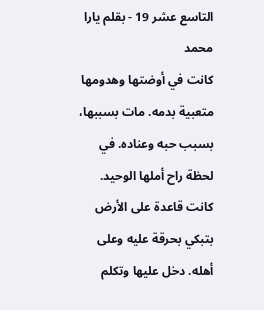التاسع عشر 19 - بقلم يارا محمد
كانت في أوضتها وهدومها متعبية بدمه. مات بسببها، بسبب حبه وعناده. في لحظة راح أملها الوحيد. كانت قاعدة على الأرض بتبكي بحرقة عليه وعلى أهله. دخل عليها وتكلم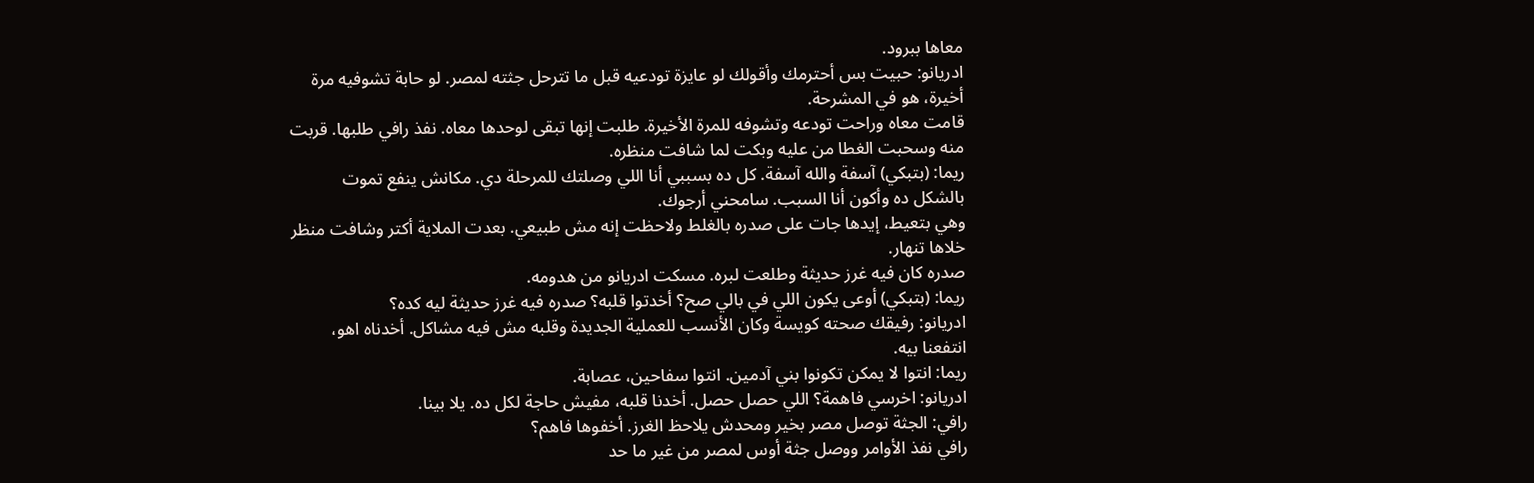معاها ببرود.
ادريانو: حبيت بس أحترمك وأقولك لو عايزة تودعيه قبل ما تترحل جثته لمصر. لو حابة تشوفيه مرة أخيرة، هو في المشرحة.
قامت معاه وراحت تودعه وتشوفه للمرة الأخيرة. طلبت إنها تبقى لوحدها معاه. نفذ رافي طلبها. قربت منه وسحبت الغطا من عليه وبكت لما شافت منظره.
ريما: (بتبكي) آسفة والله آسفة. كل ده بسببي أنا اللي وصلتك للمرحلة دي. مكانش ينفع تموت بالشكل ده وأكون أنا السبب. سامحني أرجوك.
وهي بتعيط، إيدها جات على صدره بالغلط ولاحظت إنه مش طبيعي. بعدت الملاية أكتر وشافت منظر خلاها تنهار.
صدره كان فيه غرز حديثة وطلعت لبره. مسكت ادريانو من هدومه.
ريما: (بتبكي) أوعى يكون اللي في بالي صح؟ أخدتوا قلبه؟ صدره فيه غرز حديثة ليه كده؟
ادريانو: رفيقك صحته كويسة وكان الأنسب للعملية الجديدة وقلبه مش فيه مشاكل. أخدناه اهو، انتفعنا بيه.
ريما: انتوا لا يمكن تكونوا بني آدمين. انتوا سفاحين، عصابة.
ادريانو: اخرسي فاهمة؟ اللي حصل حصل. أخدنا قلبه، مفيش حاجة لكل ده. يلا بينا.
رافي: الجثة توصل مصر بخير ومحدش يلاحظ الغرز. أخفوها فاهم؟
رافي نفذ الأوامر ووصل جثة أوس لمصر من غير ما حد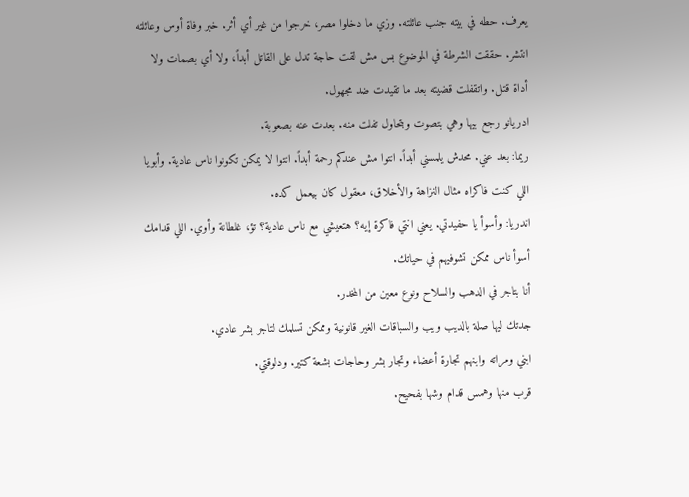يعرف. حطه في بيته جنب عائلته. وزي ما دخلوا مصر، خرجوا من غير أي أثر. خبر وفاة أوس وعائلته انتشر. حققت الشرطة في الموضوع بس مش لقت حاجة تدل على القاتل أبداً، ولا أي بصمات ولا أداة قتل. واتقفلت قضيته بعد ما تقيدت ضد مجهول.
ادريانو رجع بيها وهي بتصوت وبتحاول تفلت منه. بعدت عنه بصعوبة.
ريما: بعد عني. محدش يلمسني أبداً. انتوا مش عندكم رحمة أبداً. انتوا لا يمكن تكونوا ناس عادية. وأبويا اللي كنت فاكراه مثال النزاهة والأخلاق، معقول كان بيعمل كده.
اندريا: وأسوأ يا حفيدتي. يعني انتي فاكرة إيه؟ هتعيشي مع ناس عادية؟ تؤ، غلطانة وأوي. اللي قدامك أسوأ ناس ممكن تشوفيهم في حياتك.
أنا بتاجر في الدهب والسلاح ونوع معين من المخدر.
جدتك ليها صلة بالديب ويب والسباقات الغير قانونية وممكن تسلمك لتاجر بشر عادي.
ابني ومراته وابنهم تجارة أعضاء وتجار بشر وحاجات بشعة كتير. ودلوقتي.
قرب منها وهمس قدام وشها بفحيح.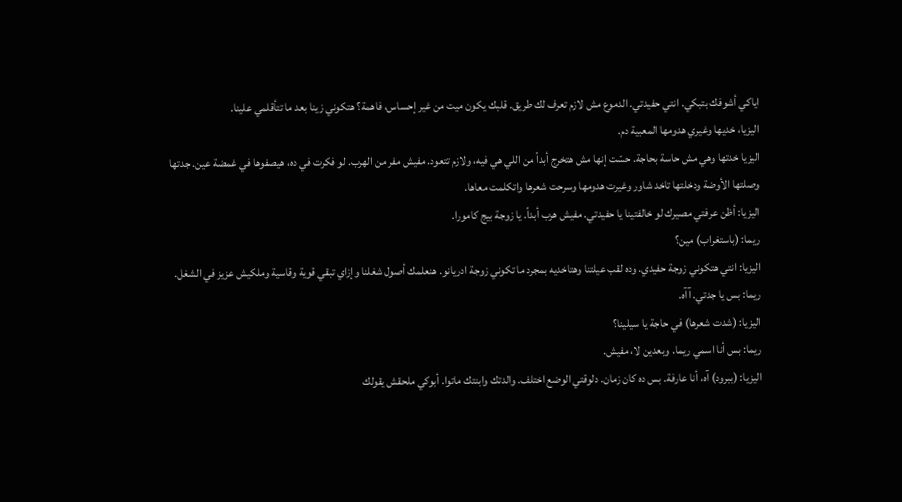اياكي أشوفك بتبكي. انتي حفيدتي. الدموع مش لازم تعرف لك طريق. قلبك يكون ميت من غير إحساس، فاهمة؟ هتكوني زينا بعد ما تتأقلمي علينا.
اليزيا، خديها وغيري هدومها المعبية دم.
اليزيا خدتها وهي مش حاسة بحاجة. حسّت إنها مش هتخرج أبداً من اللي هي فيه، ولازم تتعود. مفيش مفر من الهرب. لو فكرت في ده، هيصفوها في غمضة عين. جدتها وصلتها الأوضة ودخلتها تاخد شاور وغيرت هدومها وسرحت شعرها واتكلمت معاها.
اليزيا: أظن عرفتي مصيرك لو خالفتينا يا حفيدتي. مفيش هرب أبداً. يا زوجة بيج كامورا.
ريما: (باستغراب) مين؟
اليزيا: انتي هتكوني زوجة حفيدي. وده لقب عيلتنا وهتاخديه بمجرد ما تكوني زوجة ادريانو. هنعلمك أصول شغلنا وإزاي تبقي قوية وقاسية وملكيش عزيز في الشغل.
ريما: بس يا جدتي. آآه.
اليزيا: (شدت شعرها) في حاجة يا سيلينا؟
ريما: بس أنا اسمي ريما. وبعدين لا، مفيش.
اليزيا: (ببرود) آه، أنا عارفة. بس ده كان زمان. دلوقتي الوضع اختلف. والدتك وابنتك ماتوا. أبوكي ملحقش يقولك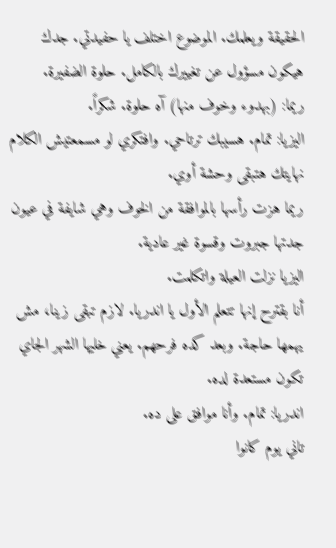الحقيقة ويعلمك. الموضوع اختلف يا حفيدتي. جدك هيكون مسؤول عن تغييرك بالكامل. حلوة الضفيرة.
ريما: (بهدوء وخوف منها) آه حلوة. شكراً.
اليزيا: تمام. هسيبك ترتاحي. وافتكري لو مسمعتيش الكلام نهايتك هتبقى وحشة أوي.
ريما هزت رأسها بالموافقة من الخوف وهي شايفة في عيون جدتها جبروت وقسوة غير عادية.
اليزيا نزلت العيلة واتكلمت.
أنا بقترح إنها تتعلم الأول يا اندريا. لازم تبقى زينا، مش يهمها حاجة. وبعد كده فرحهم. يعني خليها الشهر الجاي تكون مستعدة لده.
اندريا: تمام. وأنا موافق على ده.
تاني يوم كانوا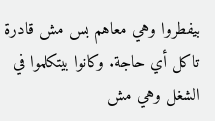بيفطروا وهي معاهم بس مش قادرة تاكل أي حاجة. وكانوا بيتكلموا في الشغل وهي مش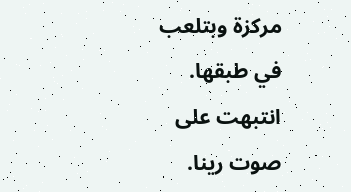مركزة وبتلعب في طبقها. انتبهت على صوت رينا.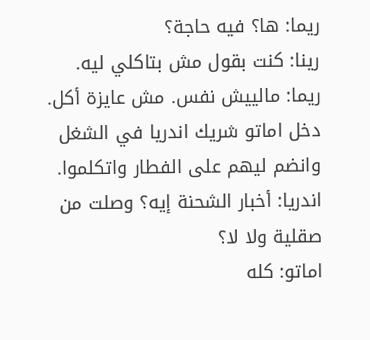ريما: ها؟ فيه حاجة؟
رينا: كنت بقول مش بتاكلي ليه.
ريما: مالييش نفس. مش عايزة أكل.
دخل اماتو شريك اندريا في الشغل وانضم ليهم على الفطار واتكلموا.
اندريا: أخبار الشحنة إيه؟ وصلت من صقلية ولا لا؟
اماتو: كله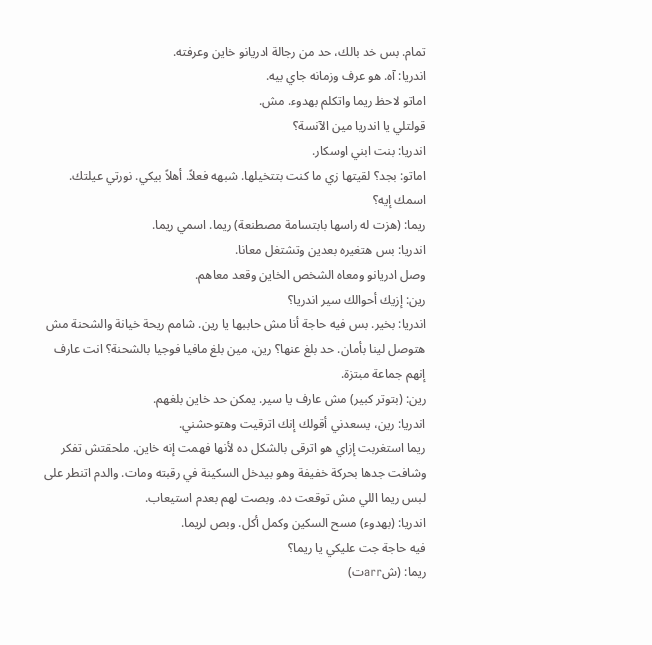تمام. بس خد بالك، حد من رجالة ادريانو خاين وعرفته.
اندريا: آه. هو عرف وزمانه جاي بيه.
اماتو لاحظ ريما واتكلم بهدوء. مش.
قولتلي يا اندريا مين الآنسة؟
اندريا: بنت ابني اوسكار.
اماتو: بجد؟ لقيتها زي ما كنت بتتخيلها. شبهه فعلاً. أهلاً بيكي. نورتي عيلتك. اسمك إيه؟
ريما: (هزت له راسها بابتسامة مصطنعة) ريما. اسمي ريما.
اندريا: بس هتغيره بعدين وتشتغل معانا.
وصل ادريانو ومعاه الشخص الخاين وقعد معاهم.
رين: إزيك أحوالك سير اندريا؟
اندريا: بخير. بس فيه حاجة أنا مش حاببها يا رين. شامم ريحة خيانة والشحنة مش هتوصل لينا بأمان. حد بلغ عنها؟ رين، مين بلغ مافيا فوجيا بالشحنة؟ انت عارف إنهم جماعة مبتزة.
رين: (بتوتر كبير) مش عارف يا سير. يمكن حد خاين بلغهم.
اندريا: رين، يسعدني أقولك إنك اترقيت وهتوحشني.
ريما استغربت إزاي هو اترقى بالشكل ده لأنها فهمت إنه خاين. ملحقتش تفكر وشافت جدها بحركة خفيفة وهو بيدخل السكينة في رقبته ومات. والدم اتنطر على لبس ريما اللي مش توقعت ده. وبصت لهم بعدم استيعاب.
اندريا: (بهدوء) مسح السكين وكمل أكل. وبص لريما.
فيه حاجة جت عليكي يا ريما؟
ريما: (شarrت)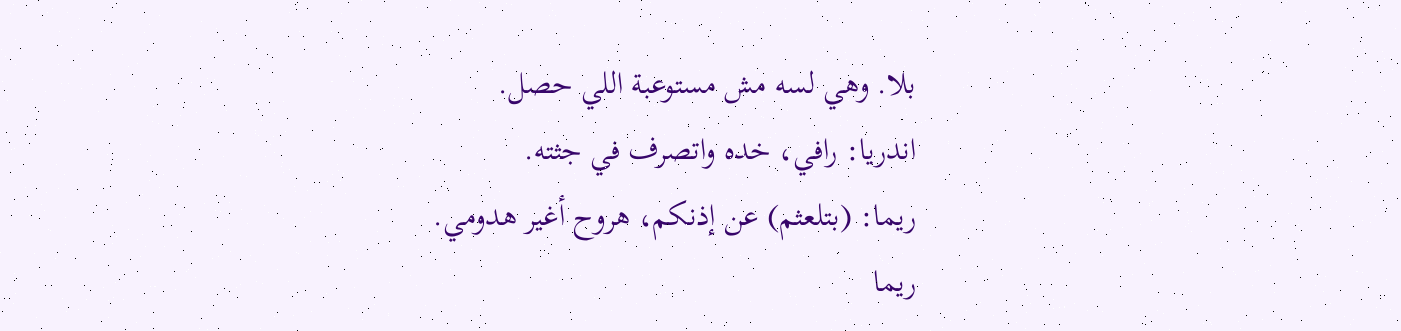بلا. وهي لسه مش مستوعبة اللي حصل.
اندريا: رافي، خده واتصرف في جثته.
ريما: (بتلعثم) عن إذنكم، هروح أغير هدومي.
ريما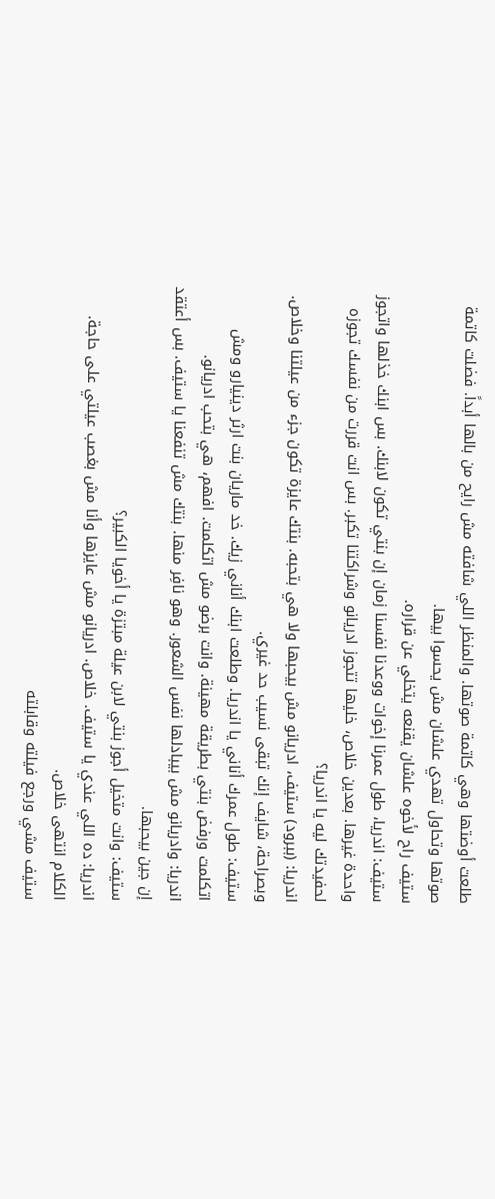طلعت أوضتها وهي كاتمة صوتها. والمنظر اللي شافته مش رايح من بالها أبداً. فضلت كاتمة صوتها وتحاول تهدي علشان مش يحسوا بيها.
ستيف راح لأخوه علشان يقنعه يتخلي عن قراره.
ستيف: اندريا، طول عمرنا إخوات ووعدنا نفسنا زمان إن بنتي تكون لابنك. بس ابنك خذلها واتجوز واحدة غيرها. بعدين خلاص، خليها تتجوز ادريانو وشراكتنا تكبر. بس انت قررت من نفسك تجوزه لحفيدتك ليه يا اندريا؟
اندريا: (ببرود) ستيف، ادريانو مش بيحبها ولا هي بتحبه. بنتك عايزة تكون جزء من عيلتنا وخلاص. وبصراحة، شايف إنك تبقى نسيب حد غيري.
ستيف: طول عمرك أناني يا اندريا. وطلعت ابنك أناني زيك. خد ماريان بنت ارثر دينيارو ومش اتكلمت ورفض بنتي بطريقة مهينة. وانت برضو مش اتكلمت. افهم، هي بتحب ادريانو.
اندريا: وادريانو مش بيبادلها نفس الشعور. وهو نافِر منها. بنتك مش تنفعنا يا ستيف. بس أعتقد إن جين بيحبها.
ستيف: وانت متخيل أجوز بنتي لابن عيلة مبتزة يا أخويا الكبير؟
اندريا: ده اللي عندي يا ستيف. خلاص. ادريانو مش عايزها وأنا مش بغصب عيلتي على حاجة. الكلام انتهى خلاص.
ستيف مشي ورجع فيلته وقابلته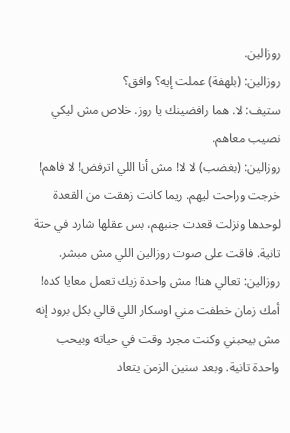روزالين.
روزالين: (بلهفة) عملت إيه؟ وافق؟
ستيف: لا. هما رافضينك يا روز. خلاص مش ليكي نصيب معاهم.
روزالين: (بغضب) لا لا! مش أنا اللي اترفض! لا فاهم! خرجت وراحت ليهم. ريما كانت زهقت من القعدة لوحدها ونزلت قعدت جنبهم، بس عقلها شارد في حتة تانية. فاقت على صوت روزالين اللي مش مبشر.
روزالين: تعالي هنا! مش واحدة زيك تعمل معايا كده!
أمك زمان خطفت مني اوسكار اللي قالي بكل برود إنه مش بيحبني وكنت مجرد وقت في حياته وبيحب واحدة تانية. وبعد سنين الزمن يتعاد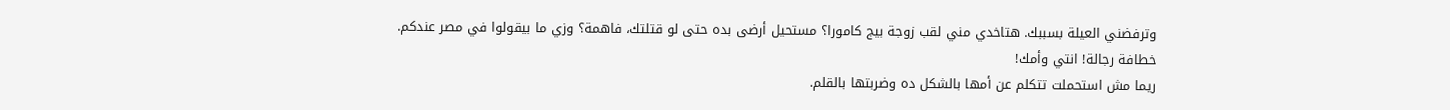وترفضني العيلة بسببك. هتاخدي مني لقب زوجة بيج كامورا؟ مستحيل أرضى بده حتى لو قتلتك، فاهمة؟ وزي ما بيقولوا في مصر عندكم.
خطافة رجالة! انتي وأمك!
ريما مش استحملت تتكلم عن أمها بالشكل ده وضربتها بالقلم.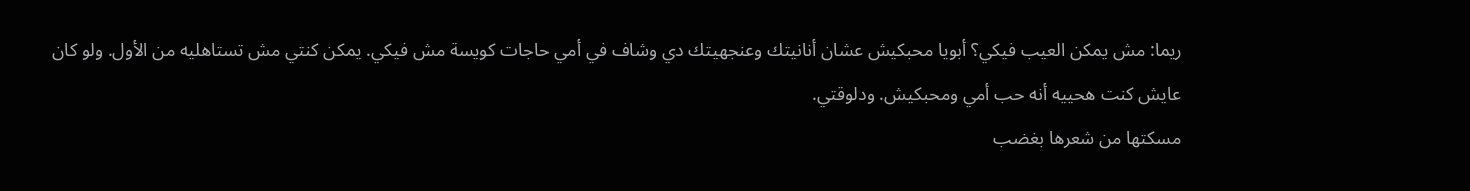ريما: مش يمكن العيب فيكي؟ أبويا محبكيش عشان أنانيتك وعنجهيتك دي وشاف في أمي حاجات كويسة مش فيكي. يمكن كنتي مش تستاهليه من الأول. ولو كان عايش كنت هحييه أنه حب أمي ومحبكيش. ودلوقتي.
مسكتها من شعرها بغضب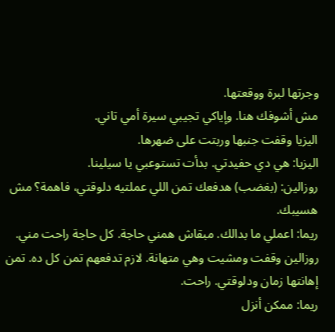وجرتها لبرة ووقعتها.
مش أشوفك هنا. وإياكي تجيبي سيرة أمي تاني.
اليزيا وقفت جنبها وربتت على ضهرها.
اليزيا: هي دي حفيدتي. بدأت تستوعبي يا سيلينا.
روزالين: (بغضب) هدفعك تمن اللي عملتيه دلوقتي، فاهمة؟ مش هسيبك.
ريما: اعملي ما بدالك. مبقاش همني حاجة. كل حاجة راحت مني.
روزالين وقفت ومشيت وهي متهانة. لازم تدفعهم تمن كل ده. تمن إهانتها زمان ودلوقتي. راحت.
ريما: ممكن أنزل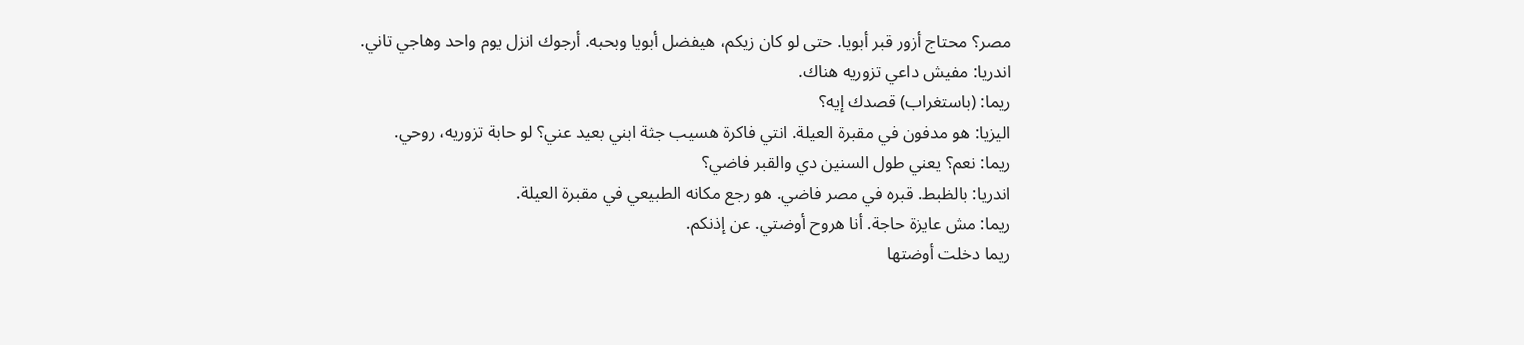مصر؟ محتاج أزور قبر أبويا. حتى لو كان زيكم، هيفضل أبويا وبحبه. أرجوك انزل يوم واحد وهاجي تاني.
اندريا: مفيش داعي تزوريه هناك.
ريما: (باستغراب) قصدك إيه؟
اليزيا: هو مدفون في مقبرة العيلة. انتي فاكرة هسيب جثة ابني بعيد عني؟ لو حابة تزوريه، روحي.
ريما: نعم؟ يعني طول السنين دي والقبر فاضي؟
اندريا: بالظبط. قبره في مصر فاضي. هو رجع مكانه الطبيعي في مقبرة العيلة.
ريما: مش عايزة حاجة. أنا هروح أوضتي. عن إذنكم.
ريما دخلت أوضتها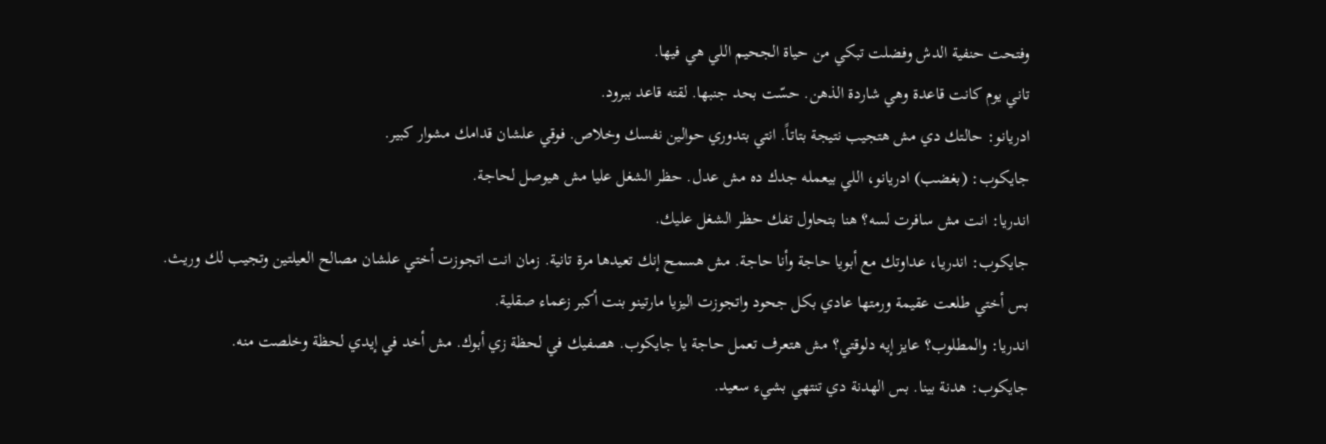وفتحت حنفية الدش وفضلت تبكي من حياة الجحيم اللي هي فيها.
تاني يوم كانت قاعدة وهي شاردة الذهن. حسّت بحد جنبها. لقته قاعد ببرود.
ادريانو: حالتك دي مش هتجيب نتيجة بتاتاً. انتي بتدوري حوالين نفسك وخلاص. فوقي علشان قدامك مشوار كبير.
جايكوب: (بغضب) ادريانو، اللي بيعمله جدك ده مش عدل. حظر الشغل عليا مش هيوصل لحاجة.
اندريا: انت مش سافرت لسه؟ هنا بتحاول تفك حظر الشغل عليك.
جايكوب: اندريا، عداوتك مع أبويا حاجة وأنا حاجة. مش هسمح إنك تعيدها مرة تانية. زمان انت اتجوزت أختي علشان مصالح العيلتين وتجيب لك وريث. بس أختي طلعت عقيمة ورمتها عادي بكل جحود واتجوزت اليزيا مارتينو بنت أكبر زعماء صقلية.
اندريا: والمطلوب؟ عايز إيه دلوقتي؟ مش هتعرف تعمل حاجة يا جايكوب. هصفيك في لحظة زي أبوك. مش أخد في إيدي لحظة وخلصت منه.
جايكوب: هدنة بينا. بس الهدنة دي تنتهي بشيء سعيد.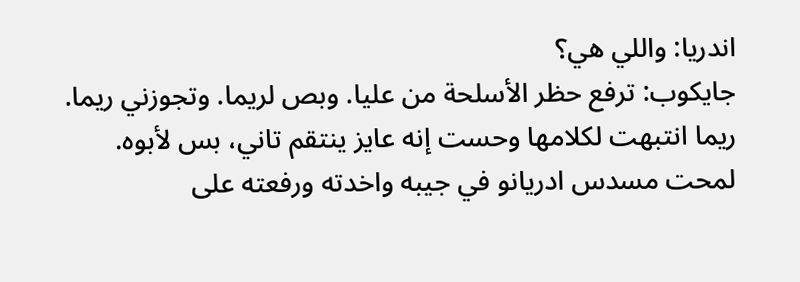اندريا: واللي هي؟
جايكوب: ترفع حظر الأسلحة من عليا. وبص لريما. وتجوزني ريما.
ريما انتبهت لكلامها وحست إنه عايز ينتقم تاني، بس لأبوه. لمحت مسدس ادريانو في جيبه واخدته ورفعته على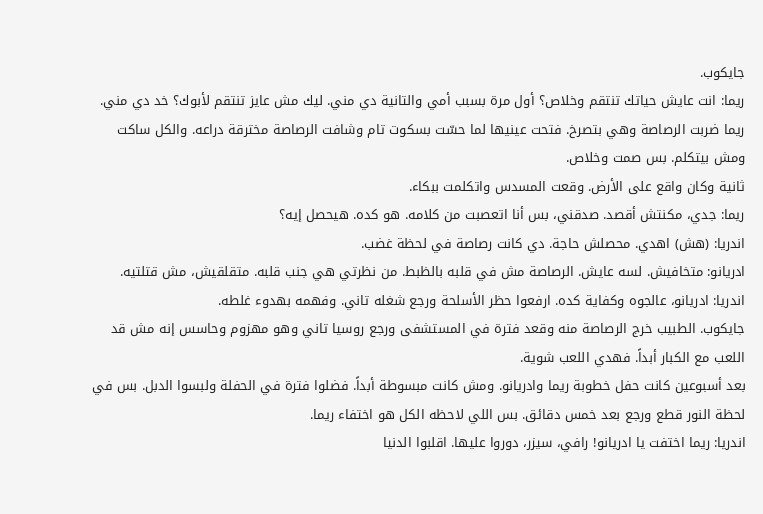جايكوب.
ريما: انت عايش حياتك تنتقم وخلاص؟ أول مرة بسبب أمي والتانية دي مني. ليك مش عايز تنتقم لأبوك؟ خد دي مني.
ريما ضربت الرصاصة وهي بتصرخ. فتحت عينيها لما حسّت بسكوت تام وشافت الرصاصة مخترقة دراعه. والكل ساكت ومش بيتكلم. بس صمت وخلاص.
ثانية وكان واقع على الأرض. وقعت المسدس واتكلمت ببكاء.
ريما: جدي، مكنتش أقصد. صدقني، بس أنا اتعصبت من كلامه. هو كده. هيحصل إيه؟
اندريا: (هش) اهدي. محصلش حاجة. دي كانت رصاصة في لحظة غضب.
ادريانو: متخافيش. لسه عايش. الرصاصة مش في قلبه بالظبط. من نظرتي هي جنب قلبه. متقلقيش، مش قتلتيه.
اندريا: ادريانو، عالجوه وكفاية كده. ارفعوا حظر الأسلحة ورجع شغله تاني. وفهمه بهدوء غلطه.
جايكوب. الطبيب خرج الرصاصة منه وقعد فترة في المستشفى ورجع روسيا تاني وهو مهزوم وحاسس إنه مش قد اللعب مع الكبار أبداً. فهدي اللعب شوية.
بعد أسبوعين كانت حفل خطوبة ريما وادريانو. ومش كانت مبسوطة أبداً. فضلوا فترة في الحفلة ولبسوا الدبل. بس في لحظة النور قطع ورجع بعد خمس دقائق. بس اللي لاحظه الكل هو اختفاء ريما.
اندريا: ريما اختفت يا ادريانو! رافي، سيزر، دوروا عليها. اقلبوا الدنيا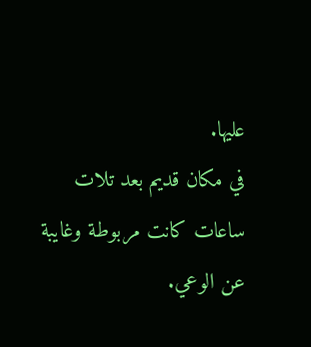عليها.
في مكان قديم بعد تلات ساعات كانت مربوطة وغايبة عن الوعي.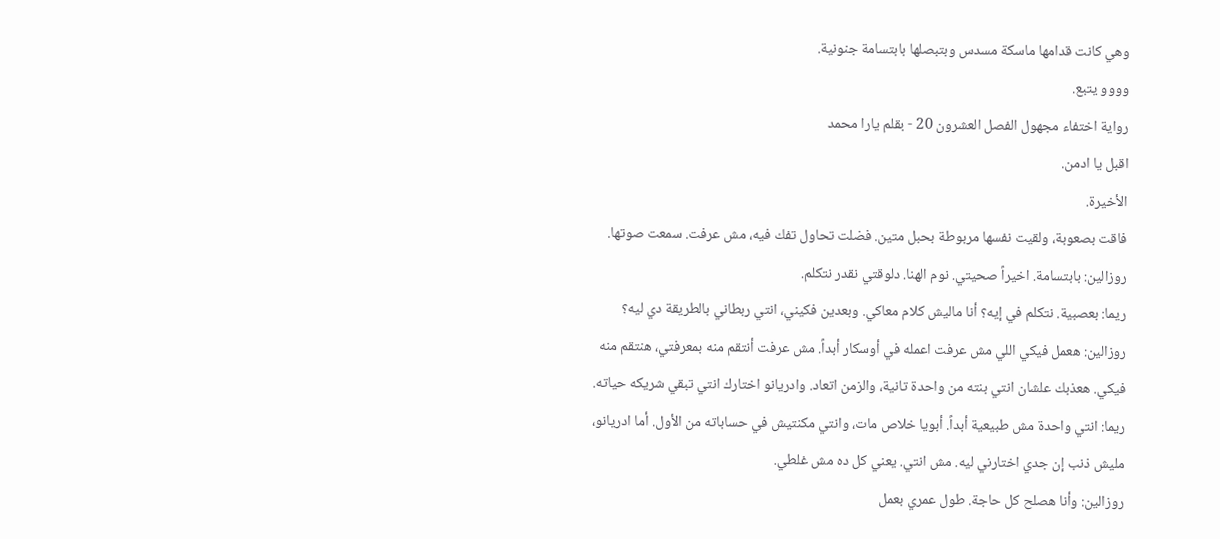وهي كانت قدامها ماسكة مسدس وبتبصلها بابتسامة جنونية.
وووو يتبع.
رواية اختفاء مجهول الفصل العشرون 20 - بقلم يارا محمد
اقبل يا ادمن.
الأخيرة.
فاقت بصعوبة، ولقيت نفسها مربوطة بحبل متين. فضلت تحاول تفك فيه، مش عرفت. سمعت صوتها.
روزالين: بابتسامة. اخيراً صحيتي. نوم الهنا. دلوقتي نقدر نتكلم.
ريما: بعصبية. نتكلم في إيه؟ أنا ماليش كلام معاكي. وبعدين فكيني، انتي ربطاني بالطريقة دي ليه؟
روزالين: هعمل فيكي اللي مش عرفت اعمله في أوسكار أبداً. مش عرفت أنتقم منه بمعرفتي، هنتقم منه فيكي. هعذبك علشان انتي بنته من واحدة تانية، والزمن اتعاد. وادريانو اختارك انتي تبقي شريكه حياته.
ريما: انتي واحدة مش طبيعية أبداً. أبويا خلاص مات، وانتي مكنتيش في حساباته من الأول. أما ادريانو، مليش ذنب إن جدي اختارني ليه. مش انتي. يعني كل ده مش غلطي.
روزالين: وأنا هصلح كل حاجة. طول عمري بعمل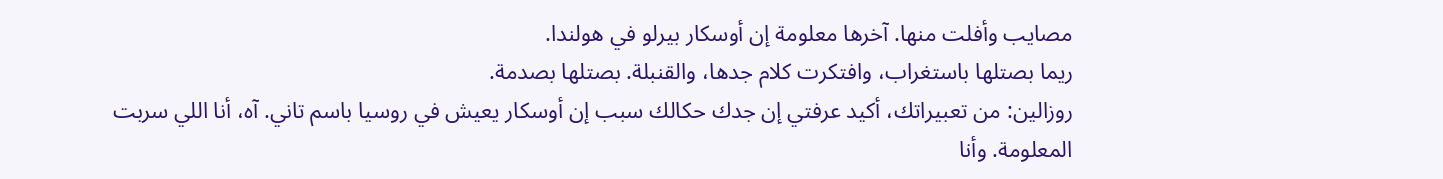مصايب وأفلت منها. آخرها معلومة إن أوسكار بيرلو في هولندا.
ريما بصتلها باستغراب، وافتكرت كلام جدها، والقنبلة. بصتلها بصدمة.
روزالين: من تعبيراتك، أكيد عرفتي إن جدك حكالك سبب إن أوسكار يعيش في روسيا باسم تاني. آه، أنا اللي سربت المعلومة. وأنا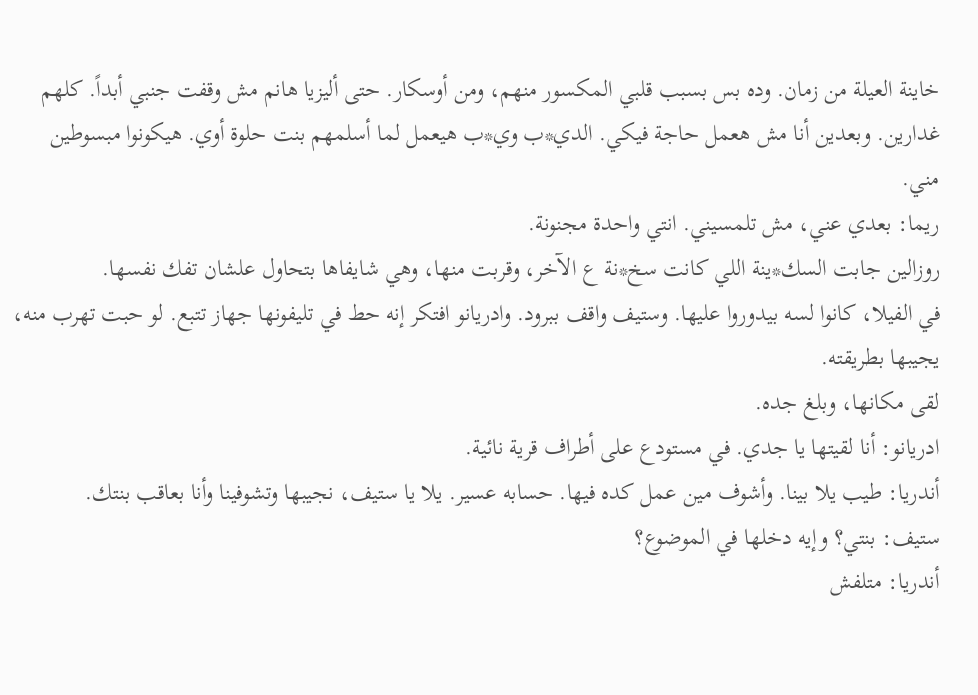خاينة العيلة من زمان. وده بس بسبب قلبي المكسور منهم، ومن أوسكار. حتى أليزيا هانم مش وقفت جنبي أبداً. كلهم غدارين. وبعدين أنا مش هعمل حاجة فيكي. الدي*ب وي*ب هيعمل لما أسلمهم بنت حلوة أوي. هيكونوا مبسوطين مني.
ريما: بعدي عني، مش تلمسيني. انتي واحدة مجنونة.
روزالين جابت السك*ينة اللي كانت سخ*نة ع الآخر، وقربت منها، وهي شايفاها بتحاول علشان تفك نفسها.
في الفيلا، كانوا لسه بيدوروا عليها. وستيف واقف ببرود. وادريانو افتكر إنه حط في تليفونها جهاز تتبع. لو حبت تهرب منه، يجيبها بطريقته.
لقى مكانها، وبلغ جده.
ادريانو: أنا لقيتها يا جدي. في مستودع على أطراف قرية نائية.
أندريا: طيب يلا بينا. وأشوف مين عمل كده فيها. حسابه عسير. يلا يا ستيف، نجيبها وتشوفينا وأنا بعاقب بنتك.
ستيف: بنتي؟ وإيه دخلها في الموضوع؟
أندريا: متلفش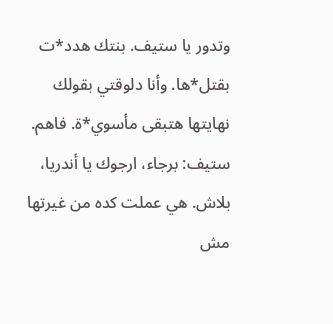وتدور يا ستيف. بنتك هدد*ت بقتل*ها. وأنا دلوقتي بقولك نهايتها هتبقى مأسوي*ة. فاهم.
ستيف: برجاء، ارجوك يا أندريا، بلاش. هي عملت كده من غيرتها مش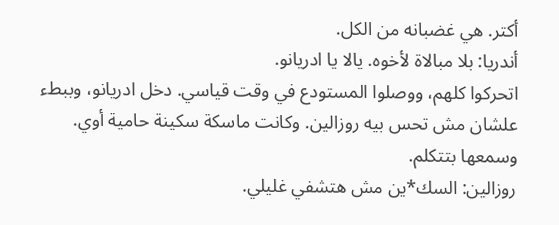أكتر. هي غضبانه من الكل.
أندريا: بلا مبالاة لأخوه. يالا يا ادريانو.
اتحركوا كلهم، ووصلوا المستودع في وقت قياسي. دخل ادريانو، وببطء علشان مش تحس بيه روزالين. وكانت ماسكة سكينة حامية أوي. وسمعها بتتكلم.
روزالين: السك*ين مش هتشفي غليلي.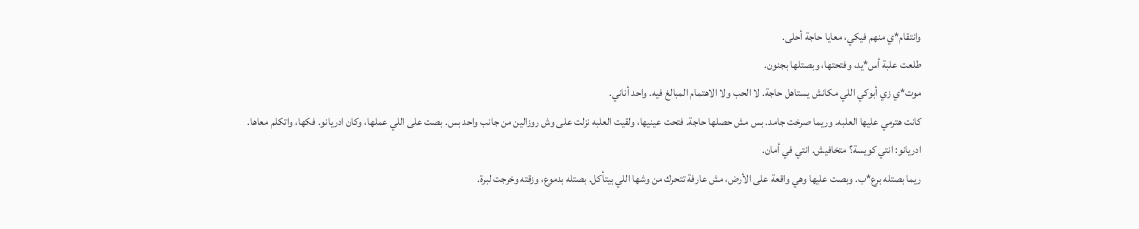وانتقام*ي منهم فيكي، معايا حاجة أحلى.
طلعت علبة أس*يد، وفتحتها، وبصتلها بجنون.
موت*ي زي أبوكي اللي مكانش يستاهل حاجة. لا الحب ولا الاهتمام المبالغ فيه. واحد أناني.
كانت هترمي عليها العلبه. وريما صرخت جامد. بس مش حصلها حاجة. فتحت عينيها، ولقيت العلبه نزلت على وش روزالين من جانب واحد بس. بصت على اللي عملها، وكان ادريانو. فكها، واتكلم معاها.
ادريانو: انتي كويسة؟ متخافيش. انتي في أمان.
ريما بصتله برع*ب. وبصت عليها وهي واقعة على الأرض، مش عارفة تتحرك من وشها اللي بيتأكل. بصتله بدموع، وزقته وخرجت لبرة.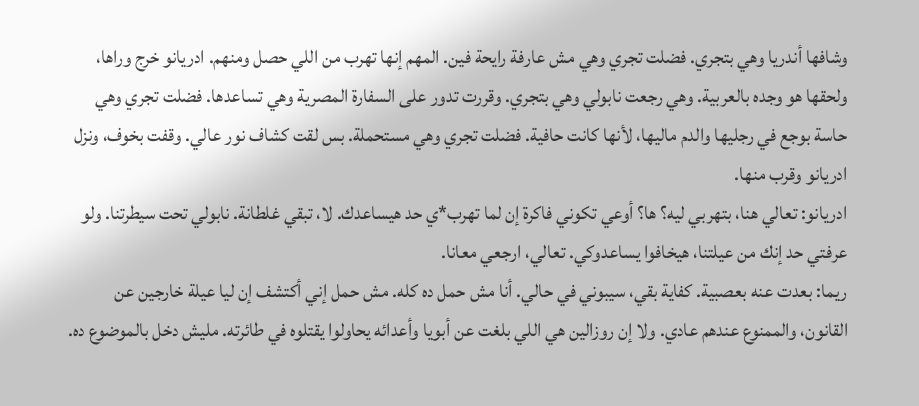وشافها أندريا وهي بتجري. فضلت تجري وهي مش عارفة رايحة فين. المهم إنها تهرب من اللي حصل ومنهم. ادريانو خرج وراها، ولحقها هو وجده بالعربية. وهي رجعت نابولي وهي بتجري. وقررت تدور على السفارة المصرية وهي تساعدها. فضلت تجري وهي حاسة بوجع في رجليها والدم ماليها، لأنها كانت حافية. فضلت تجري وهي مستحملة. بس لقت كشاف نور عالي. وقفت بخوف، ونزل ادريانو وقرب منها.
ادريانو: تعالي هنا، بتهربي ليه؟ ها؟ أوعي تكوني فاكرة إن لما تهرب*ي حد هيساعدك. لا، تبقي غلطانة. نابولي تحت سيطرتنا. ولو عرفتي حد إنك من عيلتنا، هيخافوا يساعدوكي. تعالي، ارجعي معانا.
ريما: بعدت عنه بعصبية. كفاية بقي، سيبوني في حالي. أنا مش حمل ده كله. مش حمل إني أكتشف إن ليا عيلة خارجين عن القانون، والممنوع عندهم عادي. ولا إن روزالين هي اللي بلغت عن أبويا وأعدائه يحاولوا يقتلوه في طائرته. مليش دخل بالموضوع ده.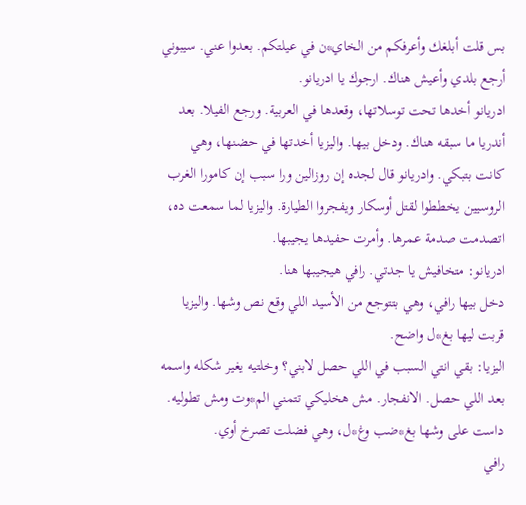بس قلت أبلغك وأعرفكم من الخاي*ن في عيلتكم. بعدوا عني. سيبوني أرجع بلدي وأعيش هناك. ارجوك يا ادريانو.
ادريانو أخدها تحت توسلاتها، وقعدها في العربية. ورجع الفيلا. بعد أندريا ما سبقه هناك. ودخل بيها. واليزيا أخدتها في حضنها، وهي كانت بتبكي. وادريانو قال لجده إن روزالين ورا سبب إن كامورا الغرب الروسيين يخططوا لقتل أوسكار ويفجروا الطيارة. واليزيا لما سمعت ده، اتصدمت صدمة عمرها. وأمرت حفيدها يجيبها.
ادريانو: متخافيش يا جدتي. رافي هيجيبها هنا.
دخل بيها رافي، وهي بتتوجع من الأسيد اللي وقع نص وشها. واليزيا قربت ليها بغ*ل واضح.
اليزيا: بقي انتي السبب في اللي حصل لابني؟ وخلتيه يغير شكله واسمه بعد اللي حصل. الانفجار. مش هخليكي تتمني الم*وت ومش تطوليه.
داست على وشها بغ*ضب وغ*ل، وهي فضلت تصرخ أوي.
رافي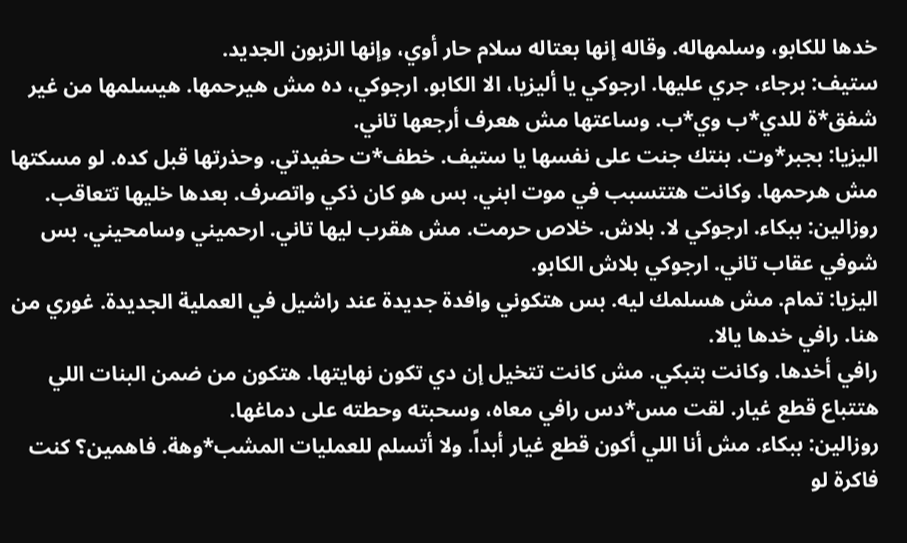خدها للكابو، وسلمهاله. وقاله إنها بعتاله سلام حار أوي، وإنها الزبون الجديد.
ستيف: برجاء، جري عليها. ارجوكي يا أليزيا، الا الكابو. ارجوكي، ده مش هيرحمها. هيسلمها من غير شفق*ة للدي*ب وي*ب. وساعتها مش هعرف أرجعها تاني.
اليزيا: بجبر*وت. بنتك جنت على نفسها يا ستيف. خطف*ت حفيدتي. وحذرتها قبل كده. لو مسكتها مش هرحمها. وكانت هتتسبب في موت ابني. بس هو كان ذكي واتصرف. بعدها خليها تتعاقب.
روزالين: ببكاء. ارجوكي لا. بلاش. خلاص حرمت. مش هقرب ليها تاني. ارحميني وسامحيني. بس شوفي عقاب تاني. ارجوكي بلاش الكابو.
اليزيا: تمام. مش هسلمك ليه. بس هتكوني وافدة جديدة عند راشيل في العملية الجديدة. غوري من هنا. رافي خدها يالا.
رافي أخدها. وكانت بتبكي. مش كانت تتخيل إن دي تكون نهايتها. هتكون من ضمن البنات اللي هتتباع قطع غيار. لقت مس*دس رافي معاه، وسحبته وحطته على دماغها.
روزالين: ببكاء. مش أنا اللي أكون قطع غيار أبداً. ولا أتسلم للعمليات المشب*وهة. فاهمين؟ كنت فاكرة لو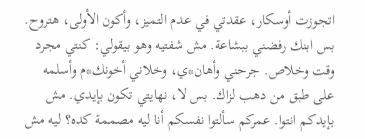اتجوزت أوسكار، عقدتي في عدم التميز، وأكون الأولى، هتروح. بس ابنك رفضني ببشاعة. مش شفتيه وهو بيقولي: كنتي مجرد وقت وخلاص. جرحني وأهان*ي، وخلاني أخونك*م وأسلمه على طبق من دهب لزاك. بس لا، نهايتي تكون بإيدي. مش بإيدكم انتوا. عمركم سألتوا نفسكم أنا ليه مصممة كده؟ ليه مش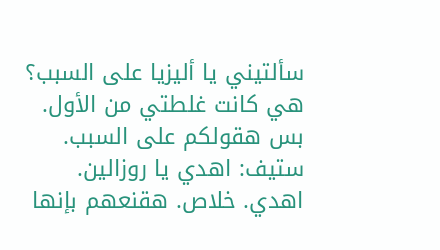سألتيني يا أليزيا على السبب؟ هي كانت غلطتي من الأول. بس هقولكم على السبب.
ستيف: اهدي يا روزالين. اهدي. خلاص. هقنعهم بإنها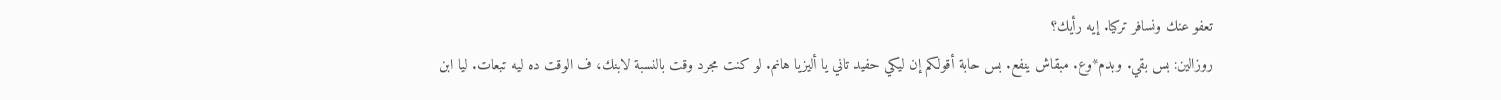تعفو عنك ونسافر تركيا. إيه رأيك؟
روزالين: بس بقي. وبدم*وع. مبقاش ينفع. بس حابة أقولكم إن ليكي حفيد تاني يا أليزيا هانم. لو كنت مجرد وقت بالنسبة لابنك، ف الوقت ده ليه تبعات. ليا ابن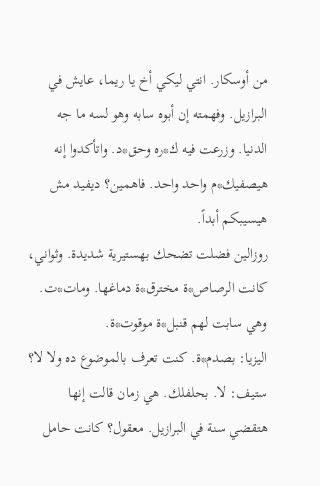من أوسكار. انتي ليكي أخ يا ريما، عايش في البرازيل. وفهمته إن أبوه سابه وهو لسه ما جه الدنيا. وزرعت فيه ك*ره وحق*د. واتأكدوا إنه هيصفيك*م واحد واحد. فاهمين؟ ديفيد مش هيسيبكم أبداً.
روزالين فضلت تضحك بهستيرية شديدة. وثواني، كانت الرصاص*ة مخترق*ة دماغها. ومات*ت. وهي سابت لهم قنبل*ة موقوت*ة.
اليزيا: بصدم*ة. كنت تعرف بالموضوع ده ولا لا؟
ستيف: لا. بحلفلك. هي زمان قالت إنها هتقضي سنة في البرازيل. معقول؟ كانت حامل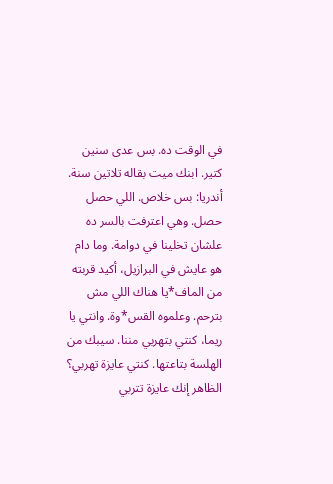في الوقت ده. بس عدى سنين كتير. ابنك ميت بقاله تلاتين سنة.
أندريا: بس خلاص. اللي حصل حصل. وهي اعترفت بالسر ده علشان تخلينا في دوامة. وما دام هو عايش في البرازيل، أكيد قربته من الماف*يا هناك اللي مش بترحم. وعلموه القس*وة. وانتي يا ريما، كنتي بتهربي مننا. سيبك من الهلسة بتاعتها. كنتي عايزة تهربي؟ الظاهر إنك عايزة تتربي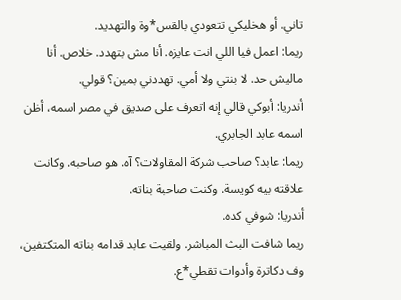تاني. أو هخليكي تتعودي بالقس*وة والتهديد.
ريما: اعمل فيا اللي انت عايزه. أنا مش بتهدد. خلاص. أنا ماليش حد. لا بنتي ولا أمي. تهددني بمين؟ قولي.
أندريا: أبوكي قالي إنه اتعرف على صديق في مصر اسمه، أظن اسمه عابد الجابري.
ريما: عابد؟ صاحب شركة المقاولات؟ آه. هو صاحبه. وكانت علاقته بيه كويسة. وكنت صاحبة بناته.
أندريا: شوفي كده.
ريما شافت البث المباشر. ولقيت عابد قدامه بناته المتكتفين، وف دكاترة وأدوات تقطي*ع.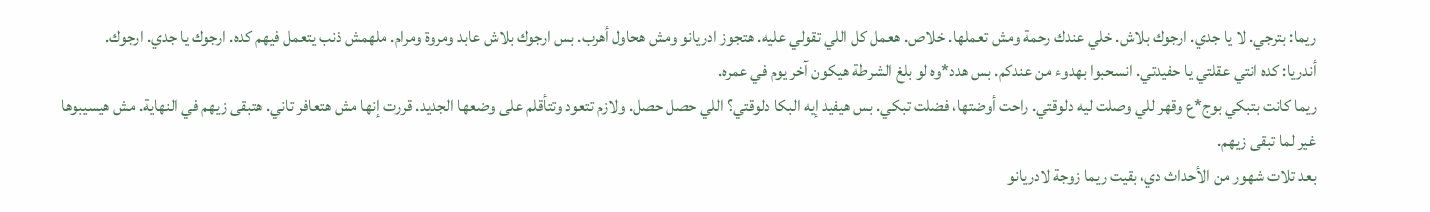ريما: بترجي. لا يا جدي. ارجوك بلاش. خلي عندك رحمة ومش تعملها. خلاص. هعمل كل اللي تقولي عليه. هتجوز ادريانو ومش هحاول أهرب. بس ارجوك بلاش عابد ومروة ومرام. ملهمش ذنب يتعمل فيهم كده. ارجوك يا جدي. ارجوك.
أندريا: كده انتي عقلتي يا حفيدتي. انسحبوا بهدوء من عندكم. بس هدد*وه لو بلغ الشرطة هيكون آخر يوم في عمره.
ريما كانت بتبكي بوج*ع وقهر للي وصلت ليه دلوقتي. راحت أوضتها، فضلت تبكي. بس هيفيد إيه البكا دلوقتي؟ اللي حصل حصل. ولازم تتعود وتتأقلم على وضعها الجديد. قررت إنها مش هتعافر تاني. هتبقى زيهم في النهاية. مش هيسيبوها غير لما تبقى زيهم.
بعد تلات شهور من الأحداث دي، بقيت ريما زوجة لادريانو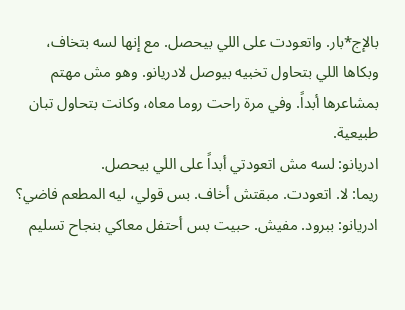بالإج*بار. واتعودت على اللي بيحصل. مع إنها لسه بتخاف، وبكاها اللي بتحاول تخبيه بيوصل لادريانو. وهو مش مهتم بمشاعرها أبداً. وفي مرة راحت روما معاه، وكانت بتحاول تبان طبيعية.
ادريانو: لسه مش اتعودتي أبداً على اللي بيحصل.
ريما: لا. اتعودت. مبقتش أخاف. بس قولي، ليه المطعم فاضي؟
ادريانو: ببرود. مفيش. حبيت بس أحتفل معاكي بنجاح تسليم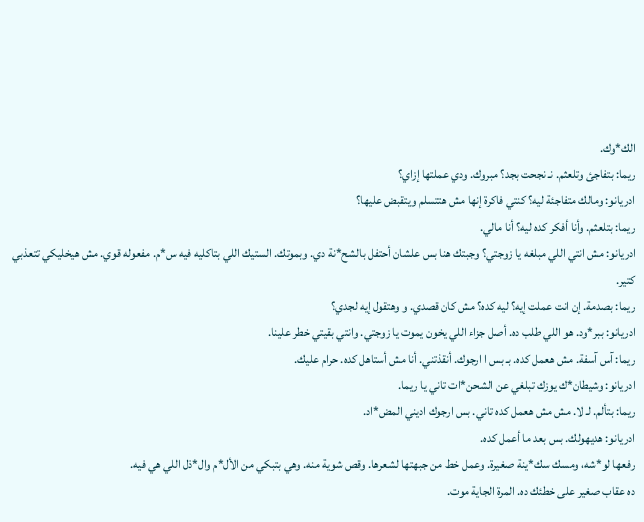الك*وك.
ريما: بتفاجئ وتلعثم. نـ نجحت بجد؟ مبروك. ودي عملتها إزاي؟
ادريانو: ومالك متفاجئة ليه؟ كنتي فاكرة إنها مش هتتسلم ويتقبض عليها؟
ريما: بتلعثم. وأنا أفكر كده ليه؟ أنا مالي.
ادريانو: مش انتي اللي مبلغه يا زوجتي؟ وجبتك هنا بس علشان أحتفل بالشح*نة دي. وبموتك. الستيك اللي بتاكليه فيه س*م. مفعوله قوي. مش هيخليكي تتعذبي كتير.
ريما: بصدمة. إن انت عملت إيه؟ ليه كده؟ مش كان قصدي. و وهتقول إيه لجدي؟
ادريانو: ببر*ود. هو اللي طلب ده. أصل جزاء اللي يخون يموت يا زوجتي. وانتي بقيتي خطر علينا.
ريما: آس آسفة. مش هعمل كده. بـ بس ا ارجوك. أنقذتني. أنا مش أستاهل كده. حرام عليك.
ادريانو: وشيطان*ك يوزك تبلغي عن الشحن*ات تاني يا ريما.
ريما: بتألم. لـ لا. مش مش هعمل كده تاني. بس ارجوك اديني المض*اد.
ادريانو: هديهولك. بس بعد ما أعمل كده.
رفعها لو*شه، ومسك سك*ينة صغيرة. وعمل خط من جبهتها لشعرها. وقص شوية منه. وهي بتبكي من الأل*م وال*ذل اللي هي فيه.
ده عقاب صغير على خطئك ده. المرة الجاية موت.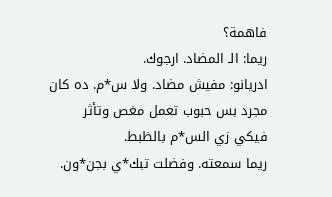فاهمة؟
ريما: الـ المضاد. ارجوك.
ادريانو: مفيش مضاد. ولا س*م. ده كان مجرد بس حبوب تعمل مغص وتأثر فيكي زي الس*م بالظبط.
ريما سمعته. وفضلت تبك*ي بجن*ون.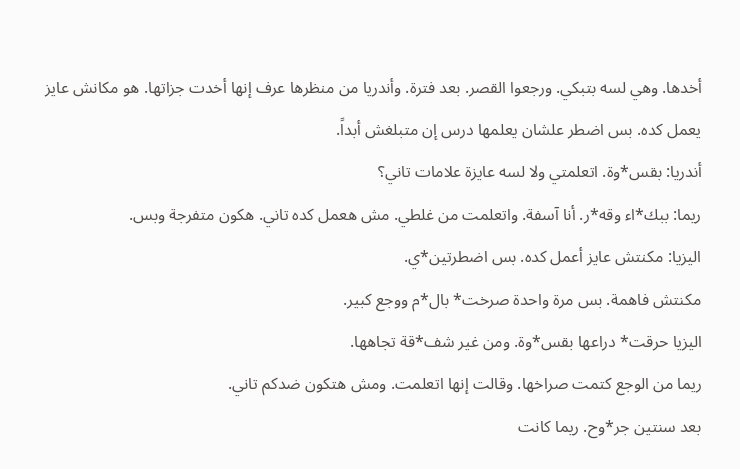أخدها. وهي لسه بتبكي. ورجعوا القصر. بعد فترة. وأندريا من منظرها عرف إنها أخدت جزاتها. هو مكانش عايز يعمل كده. بس اضطر علشان يعلمها درس إن متبلغش أبداً.
أندريا: بقس*وة. اتعلمتي ولا لسه عايزة علامات تاني؟
ريما: ببك*اء وقه*ر. أنا آسفة. واتعلمت من غلطي. مش هعمل كده تاني. هكون متفرجة وبس.
اليزيا: مكنتش عايز أعمل كده. بس اضطرتين*ي.
مكنتش فاهمة. بس مرة واحدة صرخت* بال*م ووجع كبير.
اليزيا حرقت* دراعها بقس*وة. ومن غير شف*قة تجاهها.
ريما من الوجع كتمت صراخها. وقالت إنها اتعلمت. ومش هتكون ضدكم تاني.
بعد سنتين جر*وح. ريما كانت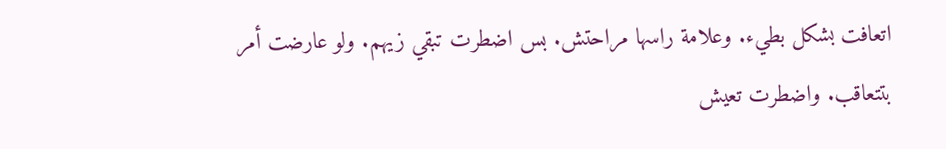اتعافت بشكل بطيء. وعلامة راسها مراحتش. بس اضطرت تبقي زيهم. ولو عارضت أمر بتتعاقب. واضطرت تعيش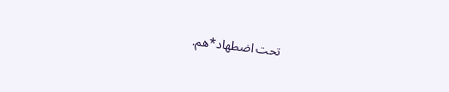تحت اضطهاد*هم.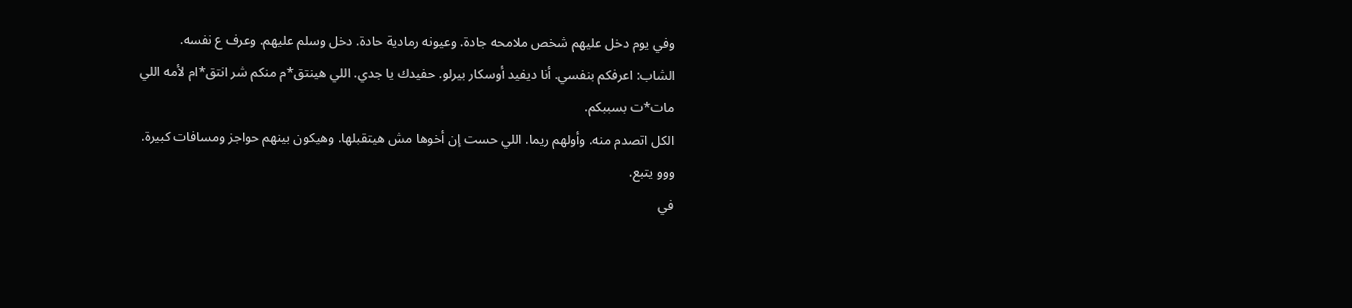وفي يوم دخل عليهم شخص ملامحه جادة. وعيونه رمادية حادة. دخل وسلم عليهم. وعرف ع نفسه.
الشاب: اعرفكم بنفسي. أنا ديفيد أوسكار بيرلو. حفيدك يا جدي. اللي هينتق*م منكم شر انتق*ام لأمه اللي مات*ت بسببكم.
الكل اتصدم منه. وأولهم ريما. اللي حست إن أخوها مش هيتقبلها. وهيكون بينهم حواجز ومسافات كبيرة.
ووو يتبع.
في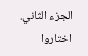الجزء الثاني.
اختاروا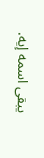يبقى اسمه إيه.